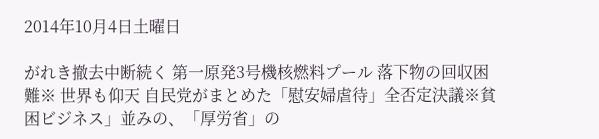2014年10月4日土曜日

がれき撤去中断続く 第一原発3号機核燃料プール 落下物の回収困難※ 世界も仰天 自民党がまとめた「慰安婦虐待」全否定決議※貧困ビジネス」並みの、「厚労省」の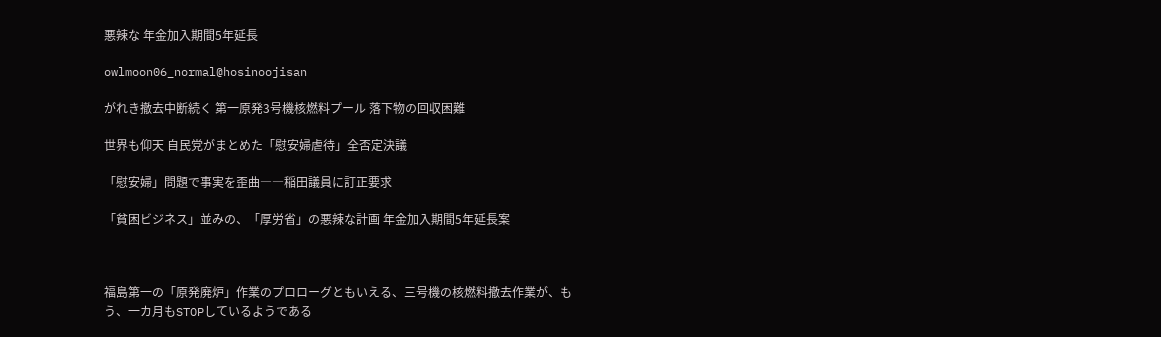悪辣な 年金加入期間5年延長

owlmoon06_normal@hosinoojisan

がれき撤去中断続く 第一原発3号機核燃料プール 落下物の回収困難

世界も仰天 自民党がまとめた「慰安婦虐待」全否定決議

「慰安婦」問題で事実を歪曲――稲田議員に訂正要求

「貧困ビジネス」並みの、「厚労省」の悪辣な計画 年金加入期間5年延長案



福島第一の「原発廃炉」作業のプロローグともいえる、三号機の核燃料撤去作業が、もう、一カ月もSTOPしているようである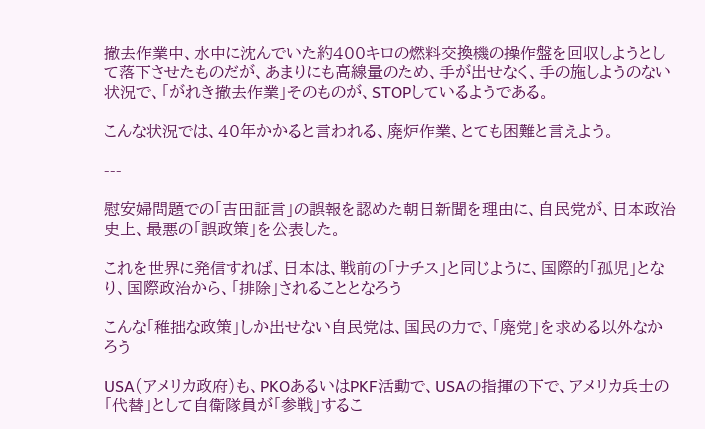撤去作業中、水中に沈んでいた約400キロの燃料交換機の操作盤を回収しようとして落下させたものだが、あまりにも高線量のため、手が出せなく、手の施しようのない状況で、「がれき撤去作業」そのものが、STOPしているようである。

こんな状況では、40年かかると言われる、廃炉作業、とても困難と言えよう。

---

慰安婦問題での「吉田証言」の誤報を認めた朝日新聞を理由に、自民党が、日本政治史上、最悪の「誤政策」を公表した。

これを世界に発信すれば、日本は、戦前の「ナチス」と同じように、国際的「孤児」となり、国際政治から、「排除」されることとなろう

こんな「稚拙な政策」しか出せない自民党は、国民の力で、「廃党」を求める以外なかろう

USA(アメリカ政府)も、PKOあるいはPKF活動で、USAの指揮の下で、アメリカ兵士の「代替」として自衛隊員が「参戦」するこ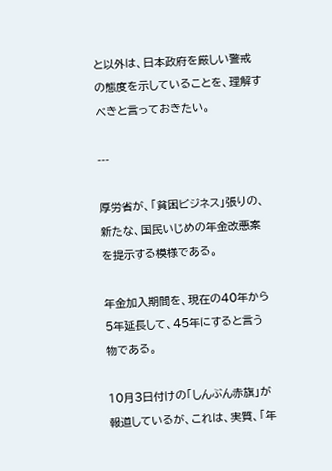と以外は、日本政府を厳しい警戒の態度を示していることを、理解すべきと言っておきたい。

---

厚労省が、「貧困ビジネス」張りの、新たな、国民いじめの年金改悪案を提示する模様である。

年金加入期間を、現在の40年から5年延長して、45年にすると言う物である。

10月3日付けの「しんぶん赤旗」が報道しているが、これは、実質、「年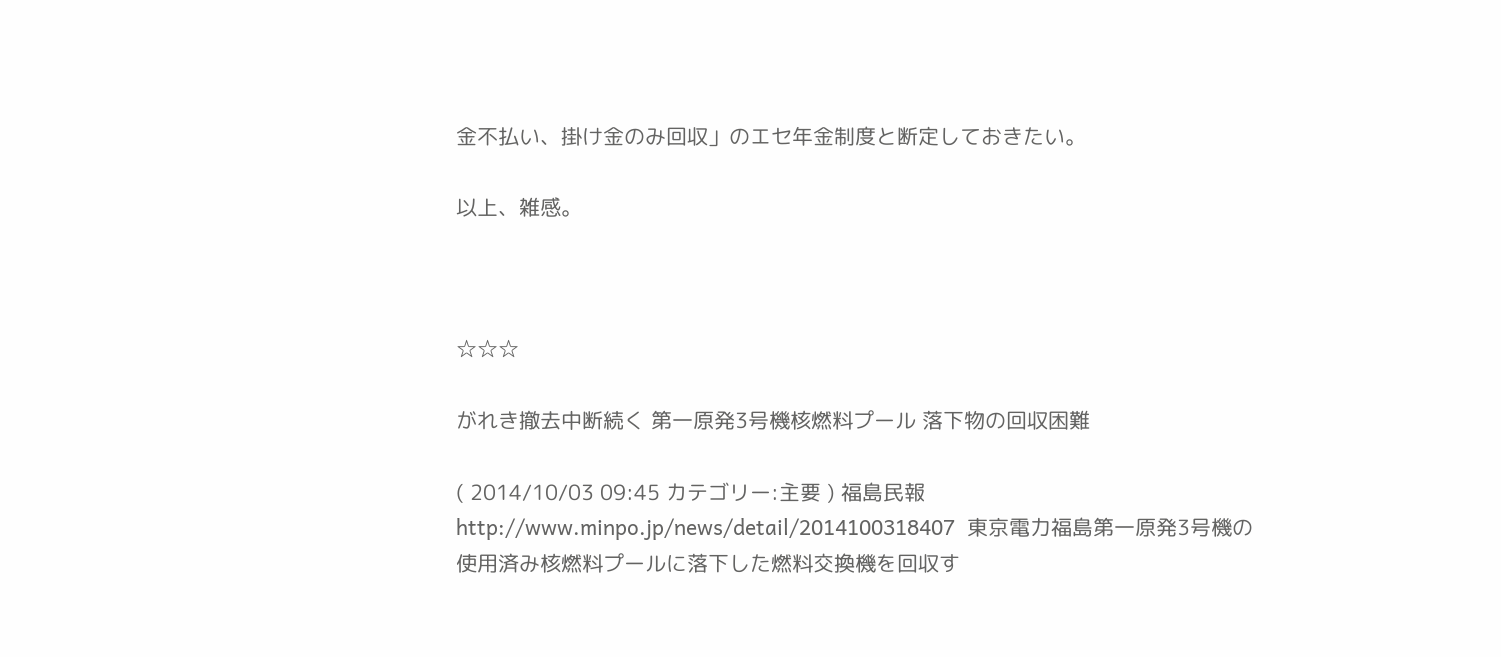金不払い、掛け金のみ回収」のエセ年金制度と断定しておきたい。

以上、雑感。



☆☆☆

がれき撤去中断続く 第一原発3号機核燃料プール 落下物の回収困難

( 2014/10/03 09:45 カテゴリー:主要 ) 福島民報 http://www.minpo.jp/news/detail/2014100318407  東京電力福島第一原発3号機の使用済み核燃料プールに落下した燃料交換機を回収す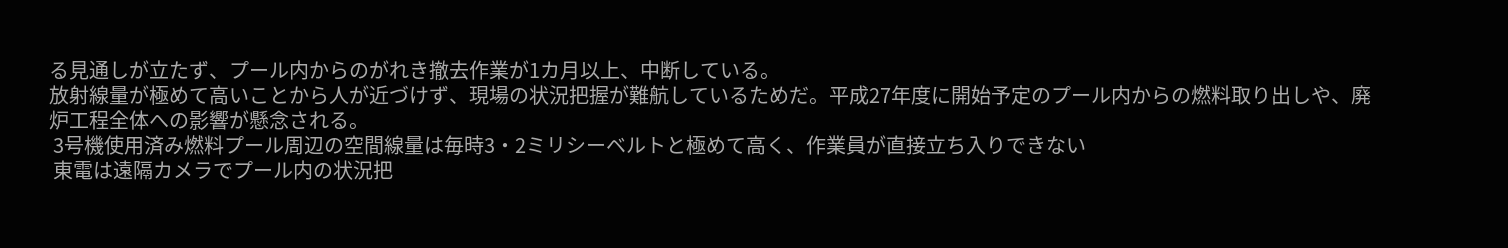る見通しが立たず、プール内からのがれき撤去作業が1カ月以上、中断している。
放射線量が極めて高いことから人が近づけず、現場の状況把握が難航しているためだ。平成27年度に開始予定のプール内からの燃料取り出しや、廃炉工程全体への影響が懸念される。
 3号機使用済み燃料プール周辺の空間線量は毎時3・2ミリシーベルトと極めて高く、作業員が直接立ち入りできない
 東電は遠隔カメラでプール内の状況把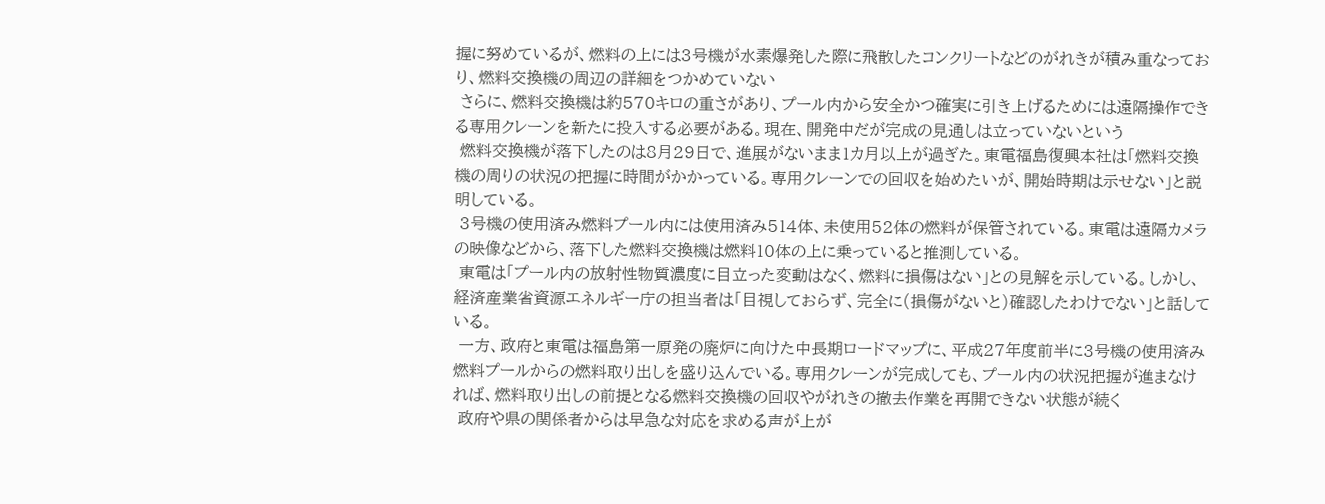握に努めているが、燃料の上には3号機が水素爆発した際に飛散したコンクリートなどのがれきが積み重なっており、燃料交換機の周辺の詳細をつかめていない
 さらに、燃料交換機は約570キロの重さがあり、プール内から安全かつ確実に引き上げるためには遠隔操作できる専用クレーンを新たに投入する必要がある。現在、開発中だが完成の見通しは立っていないという
 燃料交換機が落下したのは8月29日で、進展がないまま1カ月以上が過ぎた。東電福島復興本社は「燃料交換機の周りの状況の把握に時間がかかっている。専用クレーンでの回収を始めたいが、開始時期は示せない」と説明している。
 3号機の使用済み燃料プール内には使用済み514体、未使用52体の燃料が保管されている。東電は遠隔カメラの映像などから、落下した燃料交換機は燃料10体の上に乗っていると推測している。
 東電は「プール内の放射性物質濃度に目立った変動はなく、燃料に損傷はない」との見解を示している。しかし、経済産業省資源エネルギー庁の担当者は「目視しておらず、完全に(損傷がないと)確認したわけでない」と話している。
 一方、政府と東電は福島第一原発の廃炉に向けた中長期ロードマップに、平成27年度前半に3号機の使用済み燃料プールからの燃料取り出しを盛り込んでいる。専用クレーンが完成しても、プール内の状況把握が進まなければ、燃料取り出しの前提となる燃料交換機の回収やがれきの撤去作業を再開できない状態が続く
 政府や県の関係者からは早急な対応を求める声が上が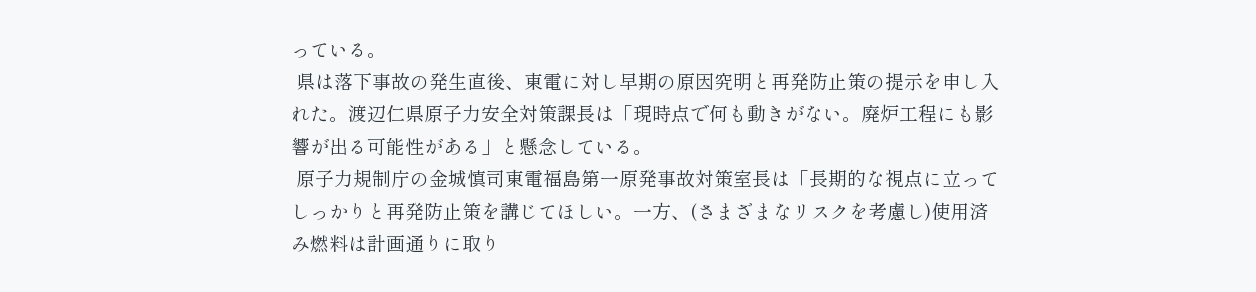っている。
 県は落下事故の発生直後、東電に対し早期の原因究明と再発防止策の提示を申し入れた。渡辺仁県原子力安全対策課長は「現時点で何も動きがない。廃炉工程にも影響が出る可能性がある」と懸念している。
 原子力規制庁の金城慎司東電福島第一原発事故対策室長は「長期的な視点に立ってしっかりと再発防止策を講じてほしい。一方、(さまざまなリスクを考慮し)使用済み燃料は計画通りに取り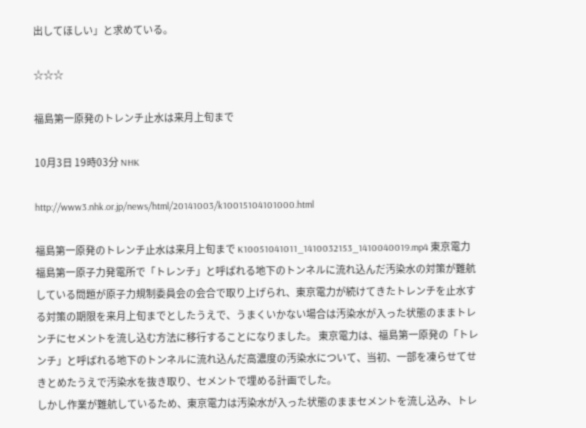出してほしい」と求めている。

☆☆☆

福島第一原発のトレンチ止水は来月上旬まで

10月3日 19時03分 NHK

http://www3.nhk.or.jp/news/html/20141003/k10015104101000.html

福島第一原発のトレンチ止水は来月上旬まで K10051041011_1410032153_1410040019.mp4 東京電力福島第一原子力発電所で「トレンチ」と呼ばれる地下のトンネルに流れ込んだ汚染水の対策が難航している問題が原子力規制委員会の会合で取り上げられ、東京電力が続けてきたトレンチを止水する対策の期限を来月上旬までとしたうえで、うまくいかない場合は汚染水が入った状態のままトレンチにセメントを流し込む方法に移行することになりました。 東京電力は、福島第一原発の「トレンチ」と呼ばれる地下のトンネルに流れ込んだ高濃度の汚染水について、当初、一部を凍らせてせきとめたうえで汚染水を抜き取り、セメントで埋める計画でした。
しかし作業が難航しているため、東京電力は汚染水が入った状態のままセメントを流し込み、トレ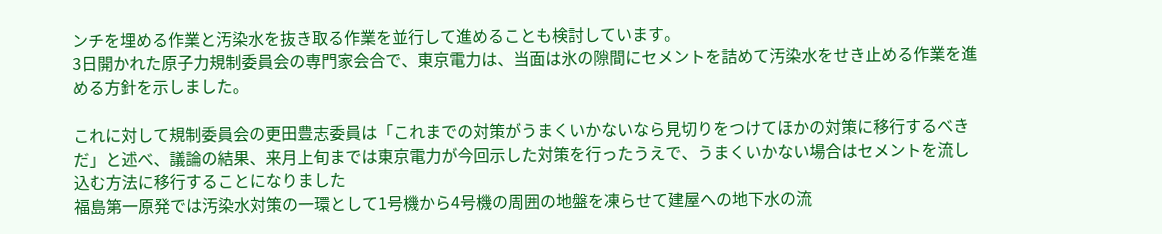ンチを埋める作業と汚染水を抜き取る作業を並行して進めることも検討しています。
3日開かれた原子力規制委員会の専門家会合で、東京電力は、当面は氷の隙間にセメントを詰めて汚染水をせき止める作業を進める方針を示しました。

これに対して規制委員会の更田豊志委員は「これまでの対策がうまくいかないなら見切りをつけてほかの対策に移行するべきだ」と述べ、議論の結果、来月上旬までは東京電力が今回示した対策を行ったうえで、うまくいかない場合はセメントを流し込む方法に移行することになりました
福島第一原発では汚染水対策の一環として1号機から4号機の周囲の地盤を凍らせて建屋への地下水の流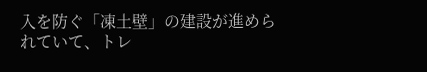入を防ぐ「凍土壁」の建設が進められていて、トレ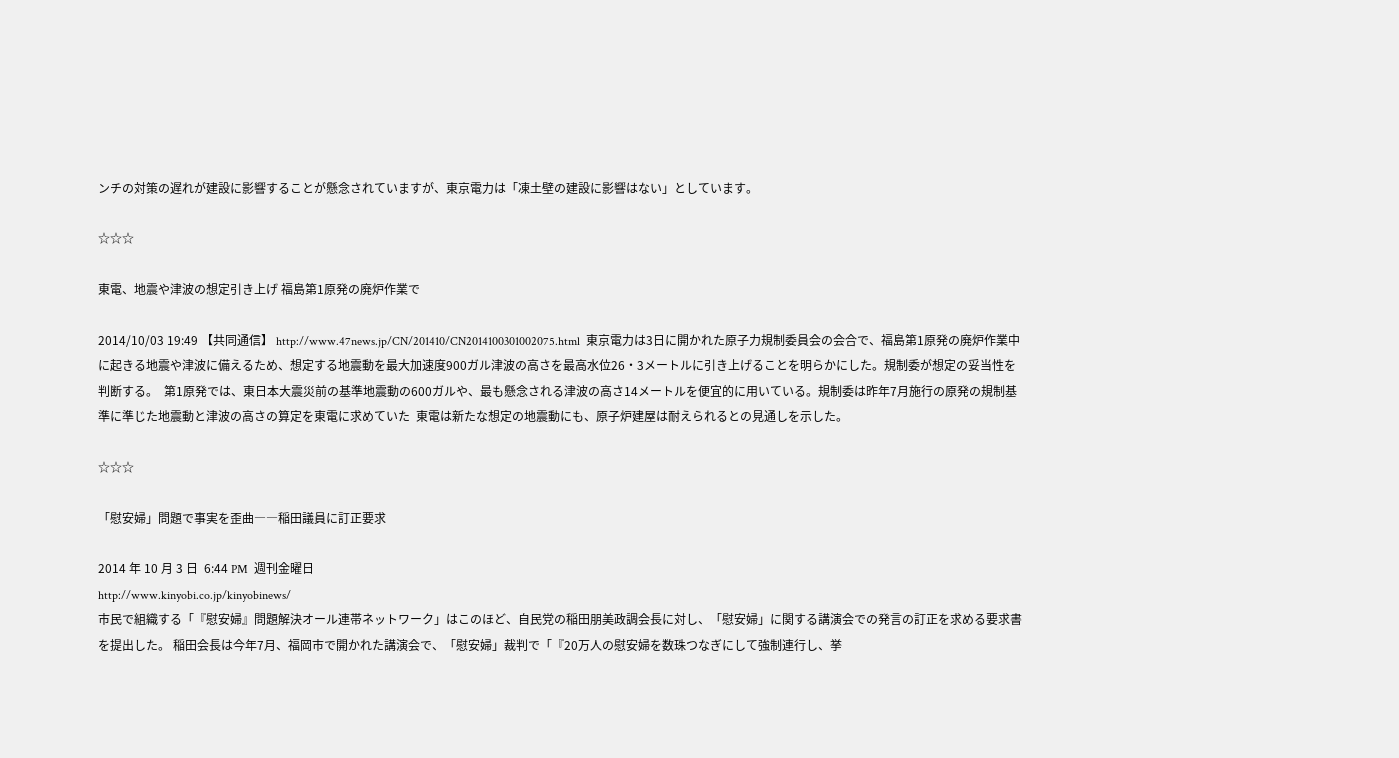ンチの対策の遅れが建設に影響することが懸念されていますが、東京電力は「凍土壁の建設に影響はない」としています。

☆☆☆

東電、地震や津波の想定引き上げ 福島第1原発の廃炉作業で

2014/10/03 19:49 【共同通信】 http://www.47news.jp/CN/201410/CN2014100301002075.html  東京電力は3日に開かれた原子力規制委員会の会合で、福島第1原発の廃炉作業中に起きる地震や津波に備えるため、想定する地震動を最大加速度900ガル津波の高さを最高水位26・3メートルに引き上げることを明らかにした。規制委が想定の妥当性を判断する。  第1原発では、東日本大震災前の基準地震動の600ガルや、最も懸念される津波の高さ14メートルを便宜的に用いている。規制委は昨年7月施行の原発の規制基準に準じた地震動と津波の高さの算定を東電に求めていた  東電は新たな想定の地震動にも、原子炉建屋は耐えられるとの見通しを示した。

☆☆☆

「慰安婦」問題で事実を歪曲――稲田議員に訂正要求

2014 年 10 月 3 日  6:44 PM  週刊金曜日
http://www.kinyobi.co.jp/kinyobinews/
市民で組織する「『慰安婦』問題解決オール連帯ネットワーク」はこのほど、自民党の稲田朋美政調会長に対し、「慰安婦」に関する講演会での発言の訂正を求める要求書を提出した。 稲田会長は今年7月、福岡市で開かれた講演会で、「慰安婦」裁判で「『20万人の慰安婦を数珠つなぎにして強制連行し、挙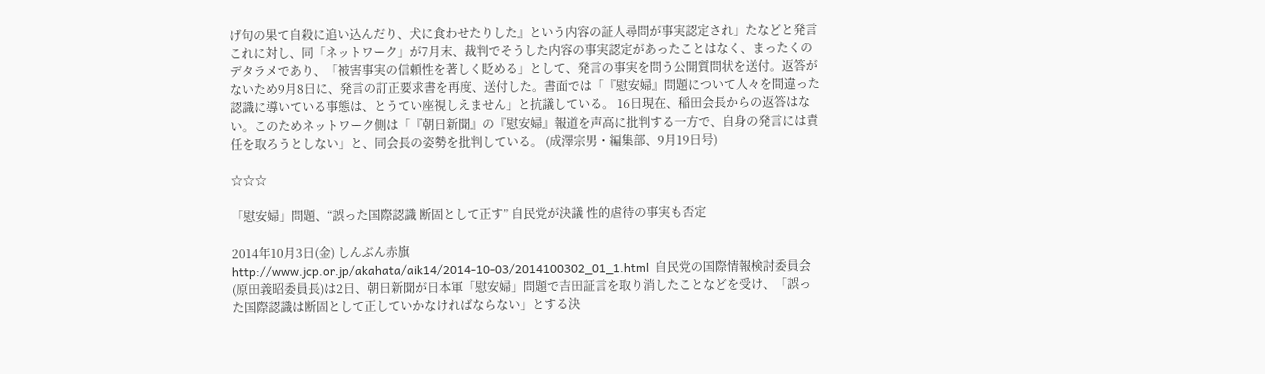げ句の果て自殺に追い込んだり、犬に食わせたりした』という内容の証人尋問が事実認定され」たなどと発言 これに対し、同「ネットワーク」が7月末、裁判でそうした内容の事実認定があったことはなく、まったくのデタラメであり、「被害事実の信頼性を著しく貶める」として、発言の事実を問う公開質問状を送付。返答がないため9月8日に、発言の訂正要求書を再度、送付した。書面では「『慰安婦』問題について人々を間違った認識に導いている事態は、とうてい座視しえません」と抗議している。 16日現在、稲田会長からの返答はない。このためネットワーク側は「『朝日新聞』の『慰安婦』報道を声高に批判する一方で、自身の発言には責任を取ろうとしない」と、同会長の姿勢を批判している。 (成澤宗男・編集部、9月19日号)

☆☆☆

「慰安婦」問題、“誤った国際認識 断固として正す” 自民党が決議 性的虐待の事実も否定

2014年10月3日(金) しんぶん赤旗 http://www.jcp.or.jp/akahata/aik14/2014-10-03/2014100302_01_1.html  自民党の国際情報検討委員会(原田義昭委員長)は2日、朝日新聞が日本軍「慰安婦」問題で吉田証言を取り消したことなどを受け、「誤った国際認識は断固として正していかなければならない」とする決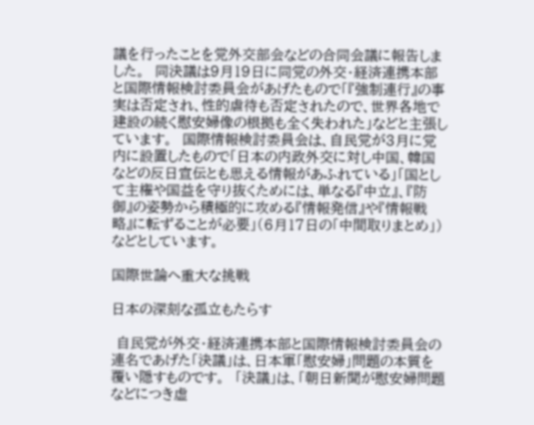議を行ったことを党外交部会などの合同会議に報告しました。  同決議は9月19日に同党の外交・経済連携本部と国際情報検討委員会があげたもので「『強制連行』の事実は否定され、性的虐待も否定されたので、世界各地で建設の続く慰安婦像の根拠も全く失われた」などと主張しています。  国際情報検討委員会は、自民党が3月に党内に設置したもので「日本の内政外交に対し中国、韓国などの反日宣伝とも思える情報があふれている」「国として主権や国益を守り抜くためには、単なる『中立』、『防御』の姿勢から積極的に攻める『情報発信』や『情報戦略』に転ずることが必要」(6月17日の「中間取りまとめ」)などとしています。

国際世論へ重大な挑戦

日本の深刻な孤立もたらす

 自民党が外交・経済連携本部と国際情報検討委員会の連名であげた「決議」は、日本軍「慰安婦」問題の本質を覆い隠すものです。  「決議」は、「朝日新聞が慰安婦問題などにつき虚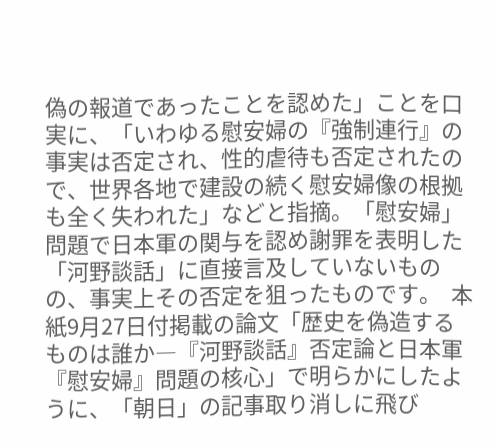偽の報道であったことを認めた」ことを口実に、「いわゆる慰安婦の『強制連行』の事実は否定され、性的虐待も否定されたので、世界各地で建設の続く慰安婦像の根拠も全く失われた」などと指摘。「慰安婦」問題で日本軍の関与を認め謝罪を表明した「河野談話」に直接言及していないものの、事実上その否定を狙ったものです。  本紙9月27日付掲載の論文「歴史を偽造するものは誰か―『河野談話』否定論と日本軍『慰安婦』問題の核心」で明らかにしたように、「朝日」の記事取り消しに飛び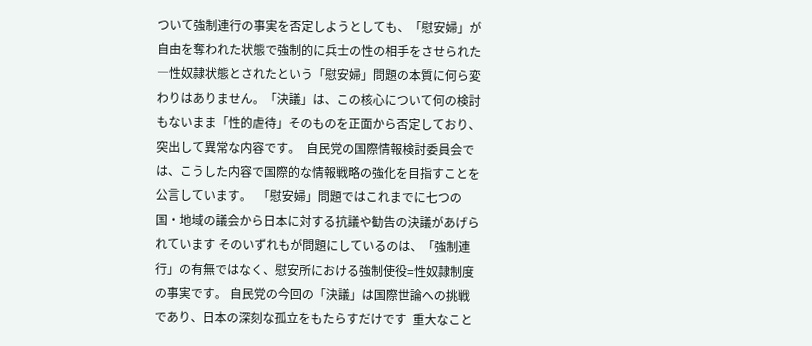ついて強制連行の事実を否定しようとしても、「慰安婦」が自由を奪われた状態で強制的に兵士の性の相手をさせられた―性奴隷状態とされたという「慰安婦」問題の本質に何ら変わりはありません。「決議」は、この核心について何の検討もないまま「性的虐待」そのものを正面から否定しており、突出して異常な内容です。  自民党の国際情報検討委員会では、こうした内容で国際的な情報戦略の強化を目指すことを公言しています。  「慰安婦」問題ではこれまでに七つの国・地域の議会から日本に対する抗議や勧告の決議があげられています そのいずれもが問題にしているのは、「強制連行」の有無ではなく、慰安所における強制使役=性奴隷制度の事実です。 自民党の今回の「決議」は国際世論への挑戦であり、日本の深刻な孤立をもたらすだけです  重大なこと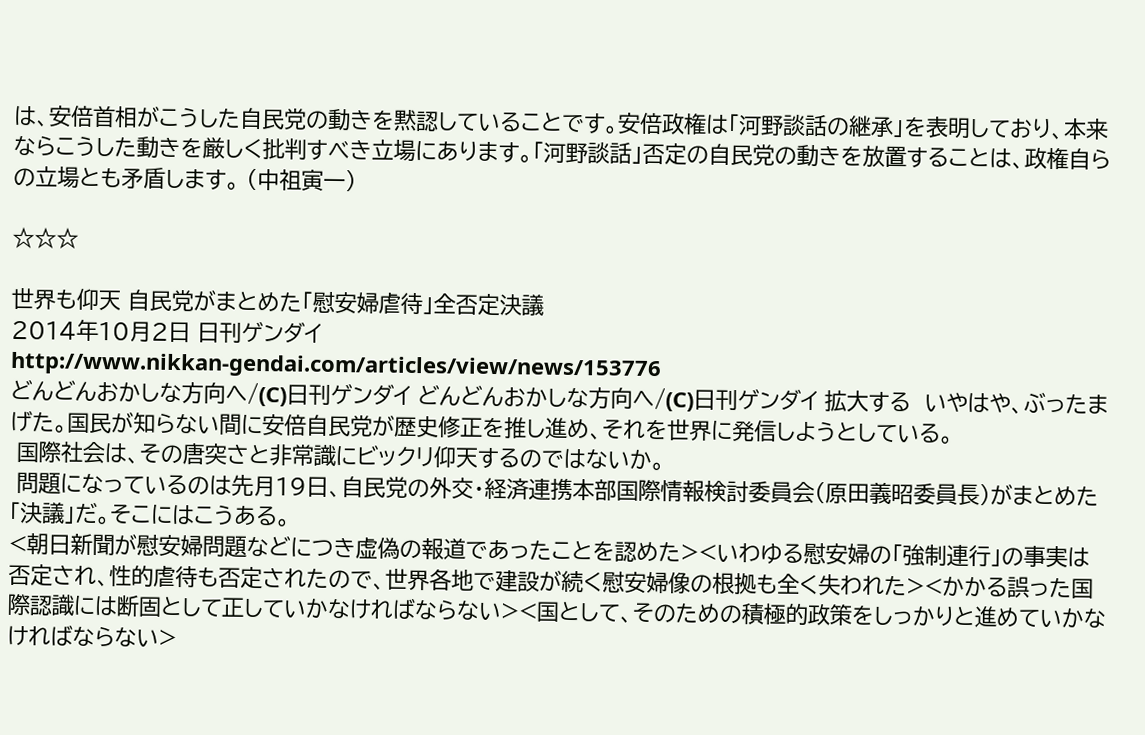は、安倍首相がこうした自民党の動きを黙認していることです。安倍政権は「河野談話の継承」を表明しており、本来ならこうした動きを厳しく批判すべき立場にあります。「河野談話」否定の自民党の動きを放置することは、政権自らの立場とも矛盾します。 (中祖寅一)

☆☆☆

世界も仰天 自民党がまとめた「慰安婦虐待」全否定決議
2014年10月2日 日刊ゲンダイ
http://www.nikkan-gendai.com/articles/view/news/153776
どんどんおかしな方向へ/(C)日刊ゲンダイ どんどんおかしな方向へ/(C)日刊ゲンダイ 拡大する  いやはや、ぶったまげた。国民が知らない間に安倍自民党が歴史修正を推し進め、それを世界に発信しようとしている。
 国際社会は、その唐突さと非常識にビックリ仰天するのではないか。
 問題になっているのは先月19日、自民党の外交・経済連携本部国際情報検討委員会(原田義昭委員長)がまとめた「決議」だ。そこにはこうある。
<朝日新聞が慰安婦問題などにつき虚偽の報道であったことを認めた><いわゆる慰安婦の「強制連行」の事実は否定され、性的虐待も否定されたので、世界各地で建設が続く慰安婦像の根拠も全く失われた><かかる誤った国際認識には断固として正していかなければならない><国として、そのための積極的政策をしっかりと進めていかなければならない>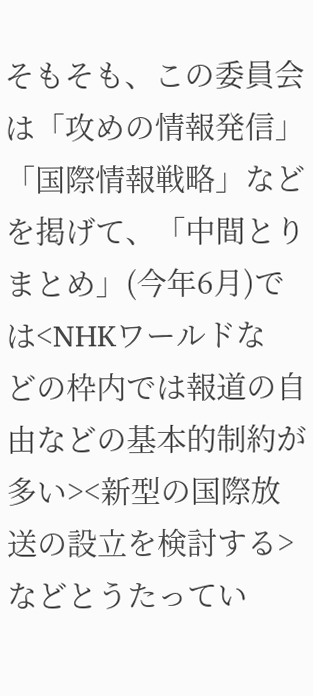そもそも、この委員会は「攻めの情報発信」「国際情報戦略」などを掲げて、「中間とりまとめ」(今年6月)では<NHKワールドなどの枠内では報道の自由などの基本的制約が多い><新型の国際放送の設立を検討する>などとうたってい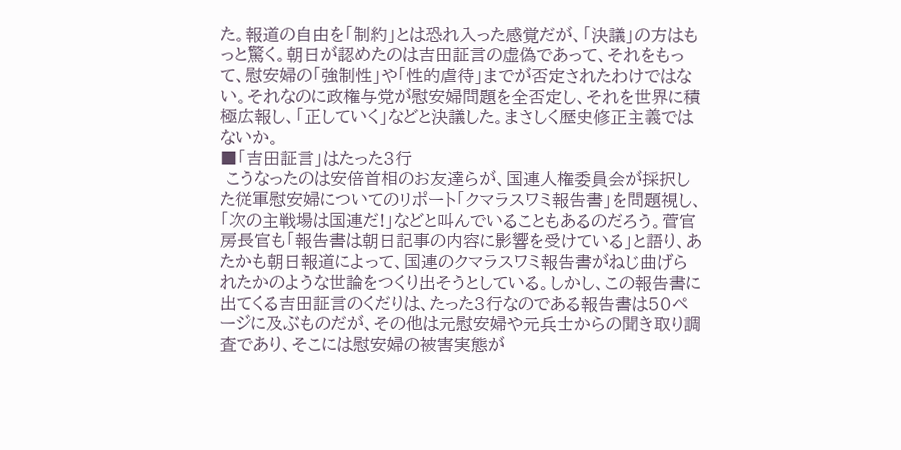た。報道の自由を「制約」とは恐れ入った感覚だが、「決議」の方はもっと驚く。朝日が認めたのは吉田証言の虚偽であって、それをもって、慰安婦の「強制性」や「性的虐待」までが否定されたわけではない。それなのに政権与党が慰安婦問題を全否定し、それを世界に積極広報し、「正していく」などと決議した。まさしく歴史修正主義ではないか。
■「吉田証言」はたった3行
 こうなったのは安倍首相のお友達らが、国連人権委員会が採択した従軍慰安婦についてのリポート「クマラスワミ報告書」を問題視し、「次の主戦場は国連だ!」などと叫んでいることもあるのだろう。菅官房長官も「報告書は朝日記事の内容に影響を受けている」と語り、あたかも朝日報道によって、国連のクマラスワミ報告書がねじ曲げられたかのような世論をつくり出そうとしている。しかし、この報告書に出てくる吉田証言のくだりは、たった3行なのである報告書は50ページに及ぶものだが、その他は元慰安婦や元兵士からの聞き取り調査であり、そこには慰安婦の被害実態が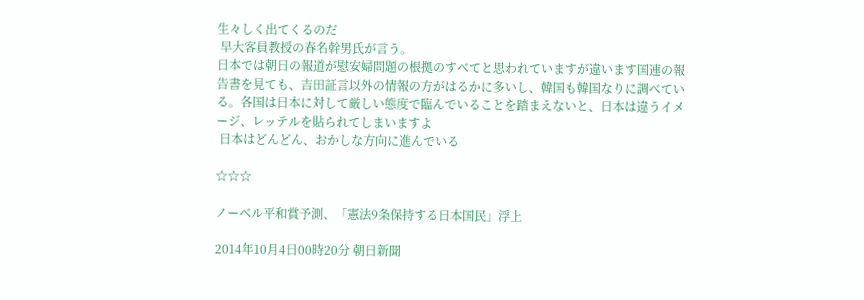生々しく出てくるのだ
 早大客員教授の春名幹男氏が言う。
日本では朝日の報道が慰安婦問題の根拠のすべてと思われていますが違います国連の報告書を見ても、吉田証言以外の情報の方がはるかに多いし、韓国も韓国なりに調べている。各国は日本に対して厳しい態度で臨んでいることを踏まえないと、日本は違うイメージ、レッテルを貼られてしまいますよ
 日本はどんどん、おかしな方向に進んでいる

☆☆☆

ノーベル平和賞予測、「憲法9条保持する日本国民」浮上

2014年10月4日00時20分 朝日新聞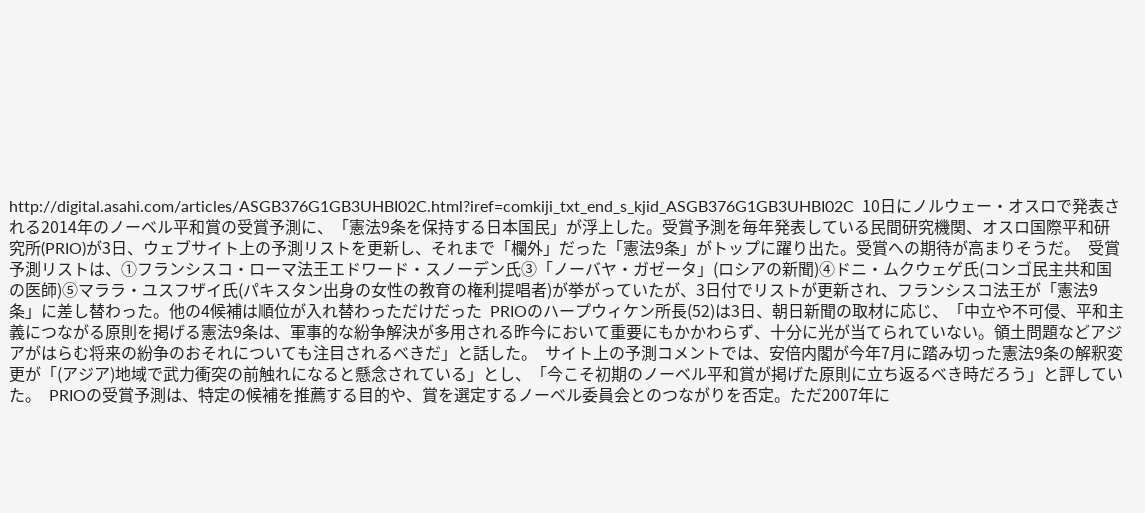http://digital.asahi.com/articles/ASGB376G1GB3UHBI02C.html?iref=comkiji_txt_end_s_kjid_ASGB376G1GB3UHBI02C  10日にノルウェー・オスロで発表される2014年のノーベル平和賞の受賞予測に、「憲法9条を保持する日本国民」が浮上した。受賞予測を毎年発表している民間研究機関、オスロ国際平和研究所(PRIO)が3日、ウェブサイト上の予測リストを更新し、それまで「欄外」だった「憲法9条」がトップに躍り出た。受賞への期待が高まりそうだ。  受賞予測リストは、①フランシスコ・ローマ法王エドワード・スノーデン氏③「ノーバヤ・ガゼータ」(ロシアの新聞)④ドニ・ムクウェゲ氏(コンゴ民主共和国の医師)⑤マララ・ユスフザイ氏(パキスタン出身の女性の教育の権利提唱者)が挙がっていたが、3日付でリストが更新され、フランシスコ法王が「憲法9条」に差し替わった。他の4候補は順位が入れ替わっただけだった  PRIOのハープウィケン所長(52)は3日、朝日新聞の取材に応じ、「中立や不可侵、平和主義につながる原則を掲げる憲法9条は、軍事的な紛争解決が多用される昨今において重要にもかかわらず、十分に光が当てられていない。領土問題などアジアがはらむ将来の紛争のおそれについても注目されるべきだ」と話した。  サイト上の予測コメントでは、安倍内閣が今年7月に踏み切った憲法9条の解釈変更が「(アジア)地域で武力衝突の前触れになると懸念されている」とし、「今こそ初期のノーベル平和賞が掲げた原則に立ち返るべき時だろう」と評していた。  PRIOの受賞予測は、特定の候補を推薦する目的や、賞を選定するノーベル委員会とのつながりを否定。ただ2007年に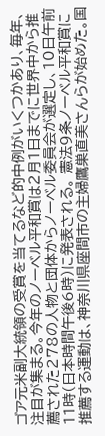ゴア元米副大統領の受賞を当てるなど的中例がいくつかあり、毎年、注目が集まる。今年のノーベル平和賞は2月1日までに世界中から推薦された278の人物と団体からノーベル委員会が選定し、10日午前11時(日本時間午後6時)に発表される。 憲法9条ノーベル平和賞に推薦する運動は、神奈川県座間市の主婦鷹巣直美さんらが始めた。国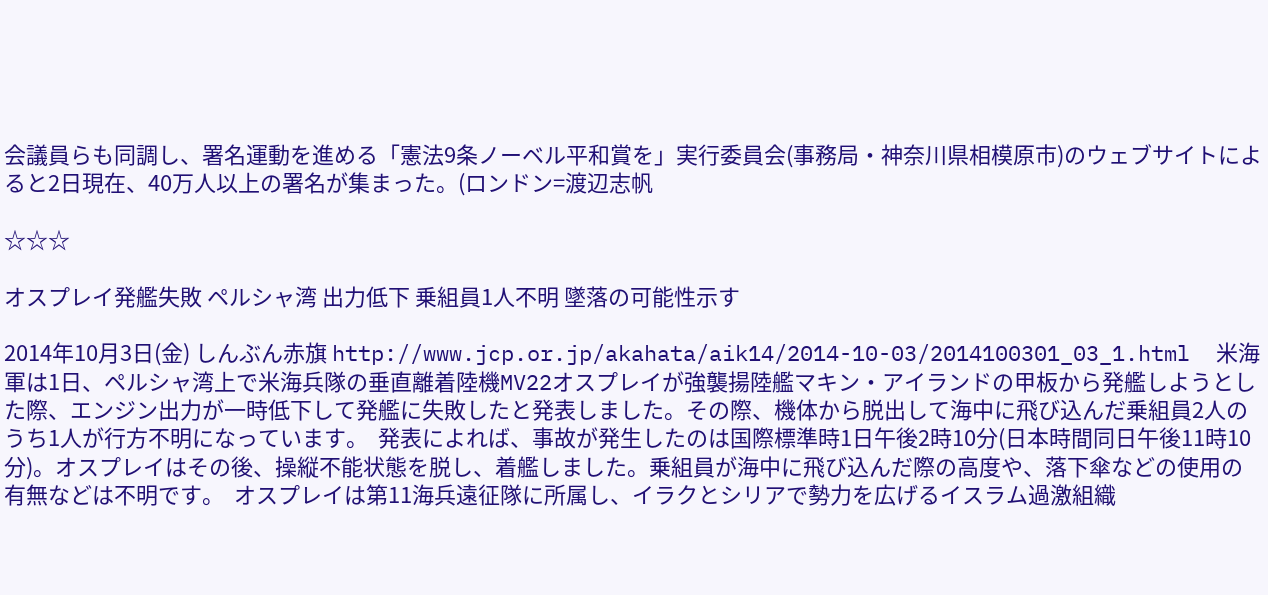会議員らも同調し、署名運動を進める「憲法9条ノーベル平和賞を」実行委員会(事務局・神奈川県相模原市)のウェブサイトによると2日現在、40万人以上の署名が集まった。(ロンドン=渡辺志帆

☆☆☆

オスプレイ発艦失敗 ペルシャ湾 出力低下 乗組員1人不明 墜落の可能性示す

2014年10月3日(金) しんぶん赤旗 http://www.jcp.or.jp/akahata/aik14/2014-10-03/2014100301_03_1.html  米海軍は1日、ペルシャ湾上で米海兵隊の垂直離着陸機MV22オスプレイが強襲揚陸艦マキン・アイランドの甲板から発艦しようとした際、エンジン出力が一時低下して発艦に失敗したと発表しました。その際、機体から脱出して海中に飛び込んだ乗組員2人のうち1人が行方不明になっています。  発表によれば、事故が発生したのは国際標準時1日午後2時10分(日本時間同日午後11時10分)。オスプレイはその後、操縦不能状態を脱し、着艦しました。乗組員が海中に飛び込んだ際の高度や、落下傘などの使用の有無などは不明です。  オスプレイは第11海兵遠征隊に所属し、イラクとシリアで勢力を広げるイスラム過激組織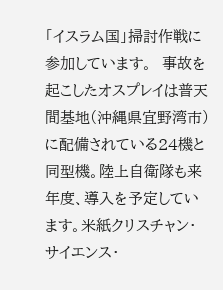「イスラム国」掃討作戦に参加しています。  事故を起こしたオスプレイは普天間基地(沖縄県宜野湾市)に配備されている24機と同型機。陸上自衛隊も来年度、導入を予定しています。米紙クリスチャン・サイエンス・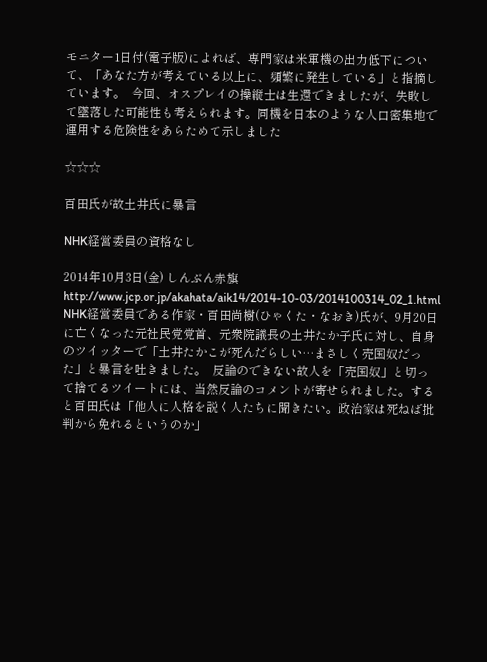モニター1日付(電子版)によれば、専門家は米軍機の出力低下について、「あなた方が考えている以上に、頻繁に発生している」と指摘しています。  今回、オスプレイの操縦士は生還できましたが、失敗して墜落した可能性も考えられます。同機を日本のような人口密集地で運用する危険性をあらためて示しました

☆☆☆

百田氏が故土井氏に暴言

NHK経営委員の資格なし

2014年10月3日(金) しんぶん赤旗 http://www.jcp.or.jp/akahata/aik14/2014-10-03/2014100314_02_1.html  NHK経営委員である作家・百田尚樹(ひゃくた・なおき)氏が、9月20日に亡くなった元社民党党首、元衆院議長の土井たか子氏に対し、自身のツイッターで「土井たかこが死んだらしい…まさしく売国奴だった」と暴言を吐きました。  反論のできない故人を「売国奴」と切って捨てるツイートには、当然反論のコメントが寄せられました。すると百田氏は「他人に人格を説く人たちに聞きたい。政治家は死ねば批判から免れるというのか」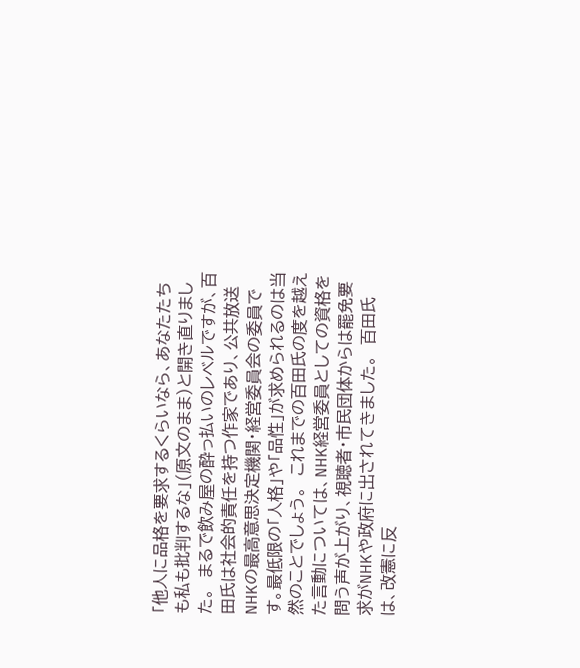「他人に品格を要求するくらいなら、あなたたちも私も批判するな」(原文のまま)と開き直りました。  まるで飲み屋の酔っ払いのレベルですが、百田氏は社会的責任を持つ作家であり、公共放送NHKの最高意思決定機関・経営委員会の委員です。最低限の「人格」や「品性」が求められるのは当然のことでしょう。  これまでの百田氏の度を越えた言動については、NHK経営委員としての資格を問う声が上がり、視聴者・市民団体からは罷免要求がNHKや政府に出されてきました。  百田氏は、改憲に反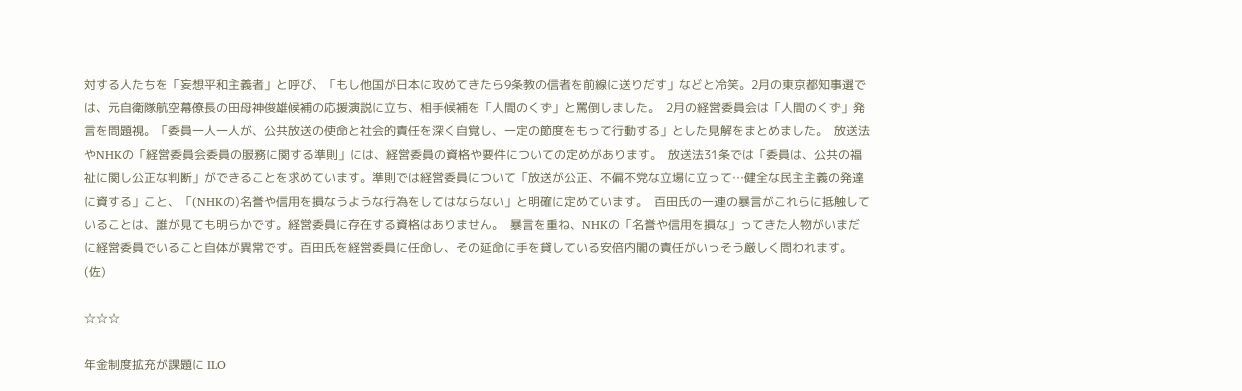対する人たちを「妄想平和主義者」と呼び、「もし他国が日本に攻めてきたら9条教の信者を前線に送りだす」などと冷笑。2月の東京都知事選では、元自衛隊航空幕僚長の田母神俊雄候補の応援演説に立ち、相手候補を「人間のくず」と罵倒しました。  2月の経営委員会は「人間のくず」発言を問題視。「委員一人一人が、公共放送の使命と社会的責任を深く自覚し、一定の節度をもって行動する」とした見解をまとめました。  放送法やNHKの「経営委員会委員の服務に関する準則」には、経営委員の資格や要件についての定めがあります。  放送法31条では「委員は、公共の福祉に関し公正な判断」ができることを求めています。準則では経営委員について「放送が公正、不偏不党な立場に立って…健全な民主主義の発達に資する」こと、「(NHKの)名誉や信用を損なうような行為をしてはならない」と明確に定めています。  百田氏の一連の暴言がこれらに抵触していることは、誰が見ても明らかです。経営委員に存在する資格はありません。  暴言を重ね、NHKの「名誉や信用を損な」ってきた人物がいまだに経営委員でいること自体が異常です。百田氏を経営委員に任命し、その延命に手を貸している安倍内閣の責任がいっそう厳しく問われます。 (佐)

☆☆☆

年金制度拡充が課題に ILO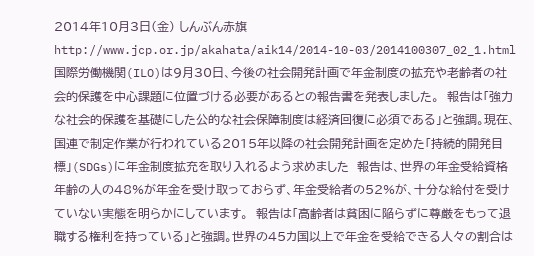2014年10月3日(金) しんぶん赤旗 http://www.jcp.or.jp/akahata/aik14/2014-10-03/2014100307_02_1.html  国際労働機関(ILO)は9月30日、今後の社会開発計画で年金制度の拡充や老齢者の社会的保護を中心課題に位置づける必要があるとの報告書を発表しました。  報告は「強力な社会的保護を基礎にした公的な社会保障制度は経済回復に必須である」と強調。現在、国連で制定作業が行われている2015年以降の社会開発計画を定めた「持続的開発目標」(SDGs)に年金制度拡充を取り入れるよう求めました  報告は、世界の年金受給資格年齢の人の48%が年金を受け取っておらず、年金受給者の52%が、十分な給付を受けていない実態を明らかにしています。  報告は「高齢者は貧困に陥らずに尊厳をもって退職する権利を持っている」と強調。世界の45カ国以上で年金を受給できる人々の割合は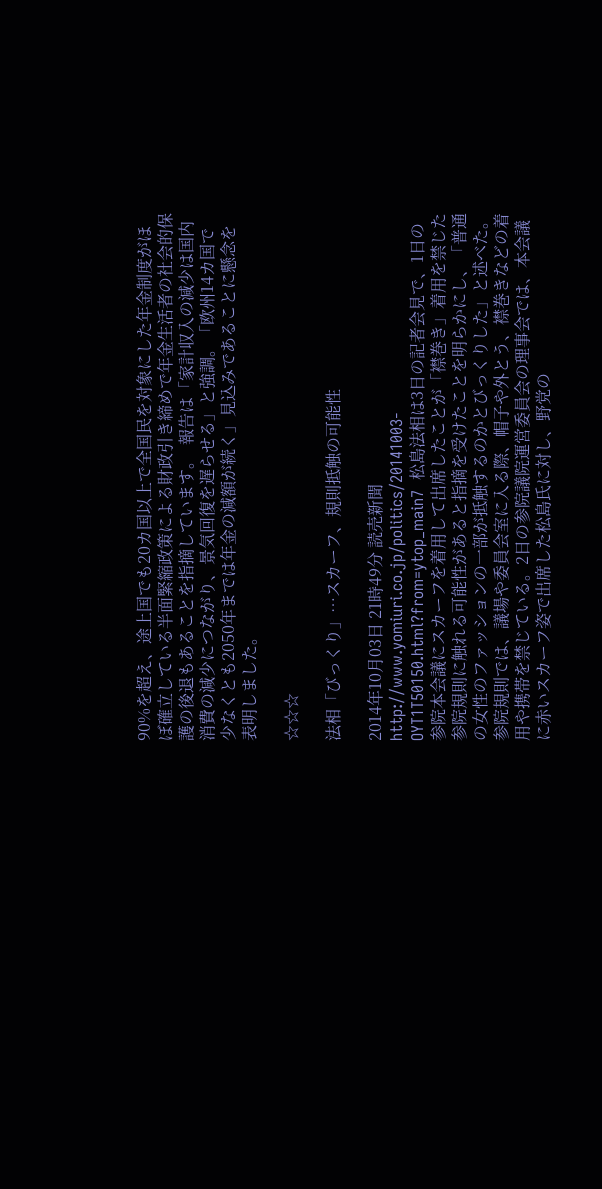90%を超え、途上国でも20カ国以上で全国民を対象にした年金制度がほぼ確立している半面緊縮政策による財政引き締めで年金生活者の社会的保護の後退もあることを指摘しています。  報告は「家計収入の減少は国内消費の減少につながり、景気回復を遅らせる」と強調。「欧州14カ国で少なくとも2050年までは年金の減額が続く」見込みであることに懸念を表明しました。

☆☆☆

法相「びっくり」…スカーフ、規則抵触の可能性

2014年10月03日 21時49分 読売新聞 http://www.yomiuri.co.jp/politics/20141003-OYT1T50150.html?from=ytop_main7  松島法相は3日の記者会見で、1日の参院本会議にスカーフを着用して出席したことが「襟巻き」着用を禁じた参院規則に触れる可能性があると指摘を受けたことを明らかにし、「普通の女性のファッションの一部が抵触するのかとびっくりした」と述べた。  参院規則では、議場や委員会室に入る際、帽子や外とう、襟巻きなどの着用や携帯を禁じている。2日の参院議院運営委員会の理事会では、本会議に赤いスカーフ姿で出席した松島氏に対し、野党の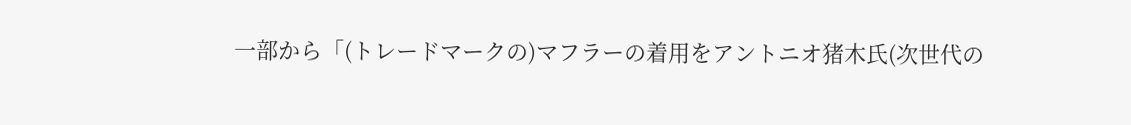一部から「(トレードマークの)マフラーの着用をアントニオ猪木氏(次世代の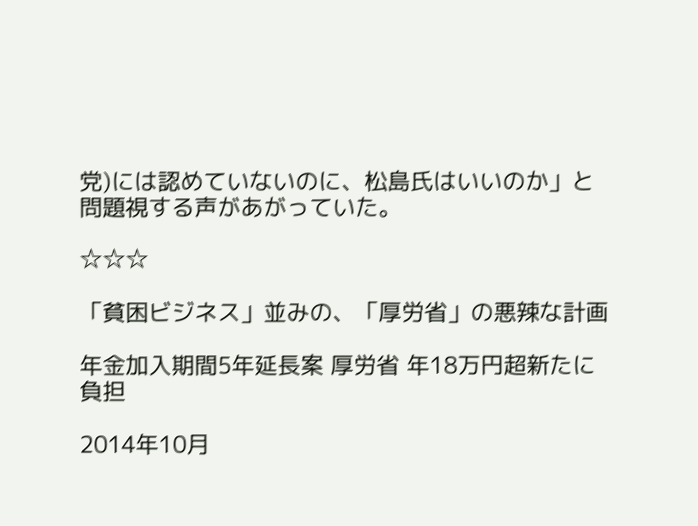党)には認めていないのに、松島氏はいいのか」と問題視する声があがっていた。

☆☆☆

「貧困ビジネス」並みの、「厚労省」の悪辣な計画

年金加入期間5年延長案 厚労省 年18万円超新たに負担

2014年10月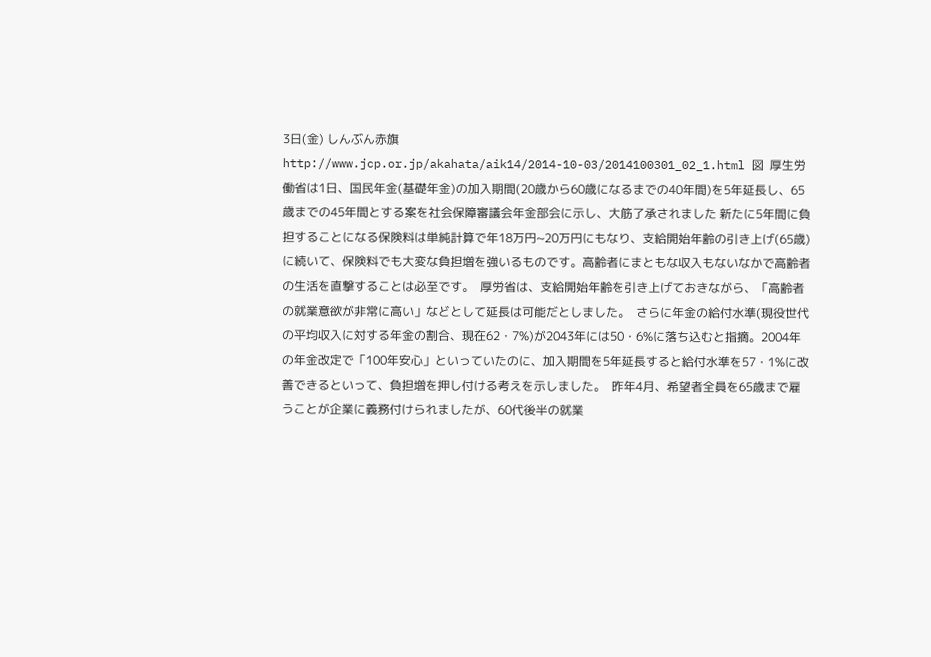3日(金) しんぶん赤旗 http://www.jcp.or.jp/akahata/aik14/2014-10-03/2014100301_02_1.html 図  厚生労働省は1日、国民年金(基礎年金)の加入期間(20歳から60歳になるまでの40年間)を5年延長し、65歳までの45年間とする案を社会保障審議会年金部会に示し、大筋了承されました 新たに5年間に負担することになる保険料は単純計算で年18万円~20万円にもなり、支給開始年齢の引き上げ(65歳)に続いて、保険料でも大変な負担増を強いるものです。高齢者にまともな収入もないなかで高齢者の生活を直撃することは必至です。  厚労省は、支給開始年齢を引き上げておきながら、「高齢者の就業意欲が非常に高い」などとして延長は可能だとしました。  さらに年金の給付水準(現役世代の平均収入に対する年金の割合、現在62・7%)が2043年には50・6%に落ち込むと指摘。2004年の年金改定で「100年安心」といっていたのに、加入期間を5年延長すると給付水準を57・1%に改善できるといって、負担増を押し付ける考えを示しました。  昨年4月、希望者全員を65歳まで雇うことが企業に義務付けられましたが、60代後半の就業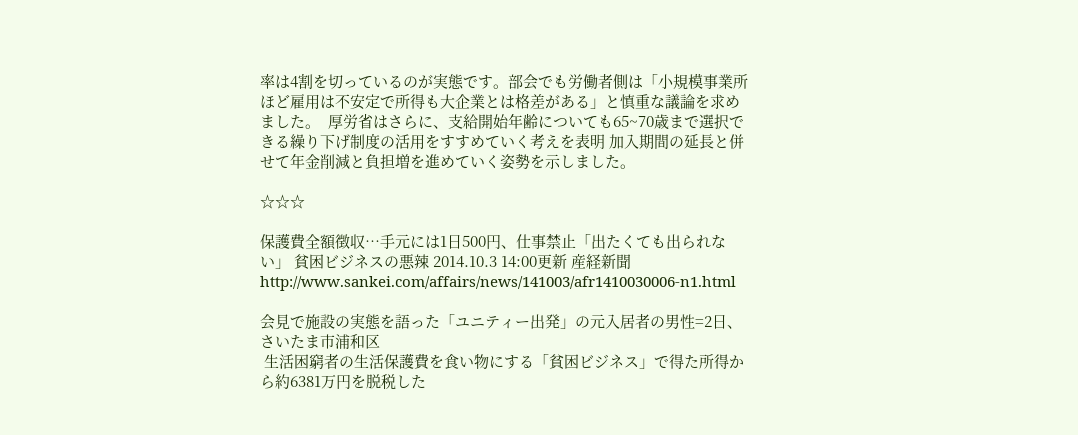率は4割を切っているのが実態です。部会でも労働者側は「小規模事業所ほど雇用は不安定で所得も大企業とは格差がある」と慎重な議論を求めました。  厚労省はさらに、支給開始年齢についても65~70歳まで選択できる繰り下げ制度の活用をすすめていく考えを表明 加入期間の延長と併せて年金削減と負担増を進めていく姿勢を示しました。

☆☆☆

保護費全額徴収…手元には1日500円、仕事禁止「出たくても出られない」 貧困ビジネスの悪辣 2014.10.3 14:00更新 産経新聞
http://www.sankei.com/affairs/news/141003/afr1410030006-n1.html

会見で施設の実態を語った「ユニティー出発」の元入居者の男性=2日、さいたま市浦和区
 生活困窮者の生活保護費を食い物にする「貧困ビジネス」で得た所得から約6381万円を脱税した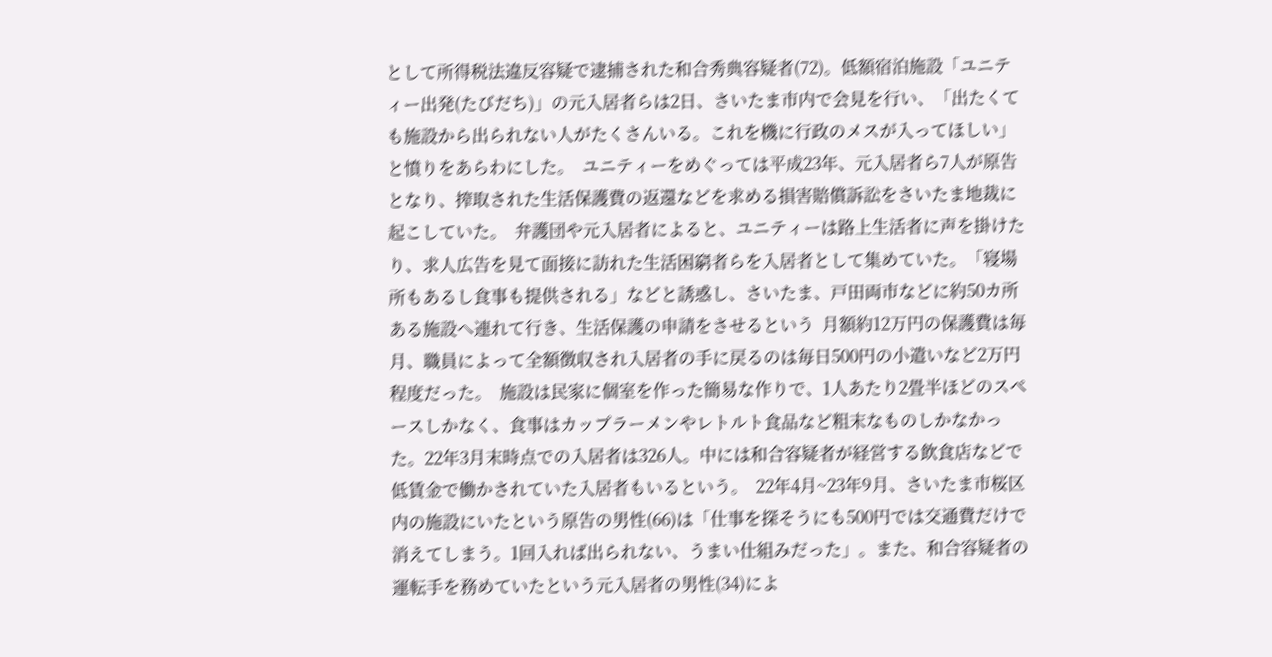として所得税法違反容疑で逮捕された和合秀典容疑者(72)。低額宿泊施設「ユニティー出発(たびだち)」の元入居者らは2日、さいたま市内で会見を行い、「出たくても施設から出られない人がたくさんいる。これを機に行政のメスが入ってほしい」と憤りをあらわにした。  ユニティーをめぐっては平成23年、元入居者ら7人が原告となり、搾取された生活保護費の返還などを求める損害賠償訴訟をさいたま地裁に起こしていた。  弁護団や元入居者によると、ユニティーは路上生活者に声を掛けたり、求人広告を見て面接に訪れた生活困窮者らを入居者として集めていた。「寝場所もあるし食事も提供される」などと誘惑し、さいたま、戸田両市などに約50カ所ある施設へ連れて行き、生活保護の申請をさせるという  月額約12万円の保護費は毎月、職員によって全額徴収され入居者の手に戻るのは毎日500円の小遣いなど2万円程度だった。  施設は民家に個室を作った簡易な作りで、1人あたり2畳半ほどのスペースしかなく、食事はカップラーメンやレトルト食品など粗末なものしかなかった。22年3月末時点での入居者は326人。中には和合容疑者が経営する飲食店などで低賃金で働かされていた入居者もいるという。  22年4月~23年9月、さいたま市桜区内の施設にいたという原告の男性(66)は「仕事を探そうにも500円では交通費だけで消えてしまう。1回入れば出られない、うまい仕組みだった」。また、和合容疑者の運転手を務めていたという元入居者の男性(34)によ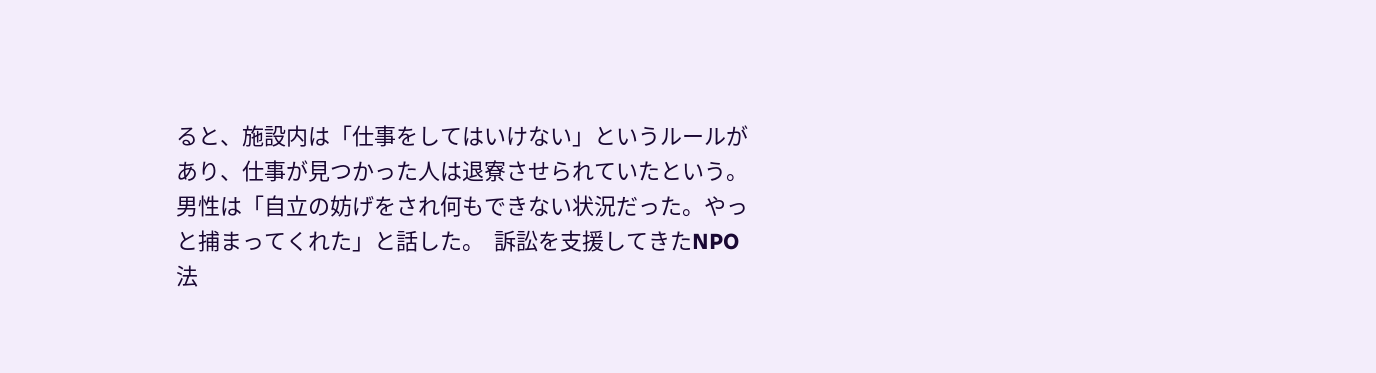ると、施設内は「仕事をしてはいけない」というルールがあり、仕事が見つかった人は退寮させられていたという。男性は「自立の妨げをされ何もできない状況だった。やっと捕まってくれた」と話した。  訴訟を支援してきたNPO法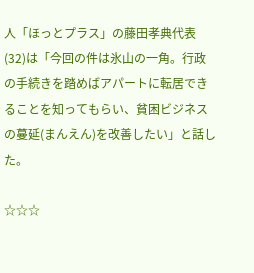人「ほっとプラス」の藤田孝典代表(32)は「今回の件は氷山の一角。行政の手続きを踏めばアパートに転居できることを知ってもらい、貧困ビジネスの蔓延(まんえん)を改善したい」と話した。

☆☆☆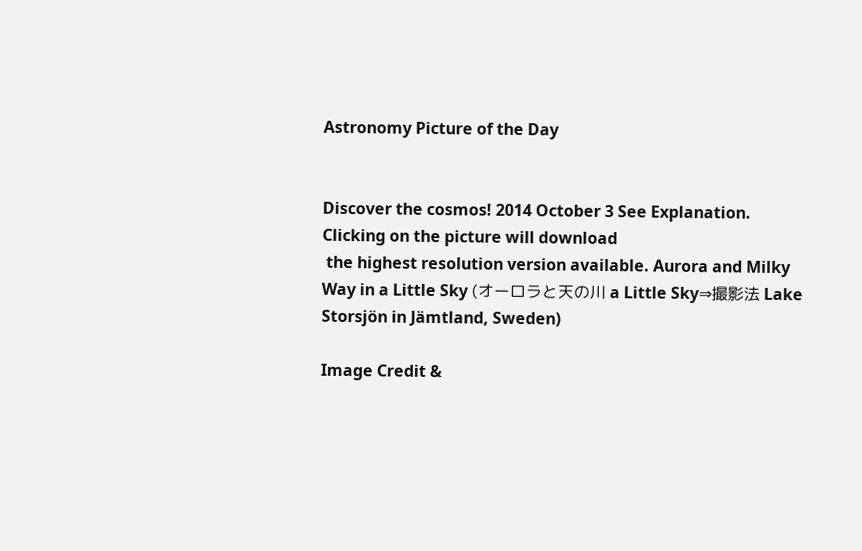Astronomy Picture of the Day


Discover the cosmos! 2014 October 3 See Explanation.  Clicking on the picture will download
 the highest resolution version available. Aurora and Milky Way in a Little Sky (オーロラと天の川 a Little Sky⇒撮影法 Lake Storsjön in Jämtland, Sweden)

Image Credit &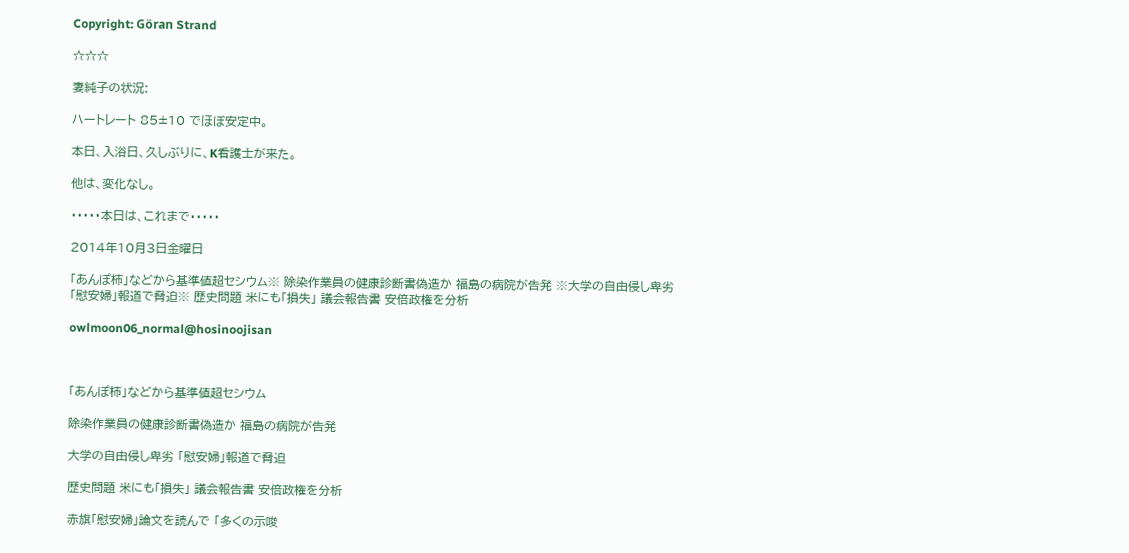Copyright: Göran Strand

☆☆☆

妻純子の状況:

ハートレート 85±10 でほぼ安定中。

本日、入浴日、久しぶりに、K看護士が来た。

他は、変化なし。

・・・・・本日は、これまで・・・・・

2014年10月3日金曜日

「あんぽ柿」などから基準値超セシウム※ 除染作業員の健康診断書偽造か 福島の病院が告発 ※大学の自由侵し卑劣 「慰安婦」報道で脅迫※ 歴史問題 米にも「損失」 議会報告書 安倍政権を分析

owlmoon06_normal@hosinoojisan



「あんぽ柿」などから基準値超セシウム

除染作業員の健康診断書偽造か 福島の病院が告発

大学の自由侵し卑劣 「慰安婦」報道で脅迫

歴史問題 米にも「損失」 議会報告書 安倍政権を分析

赤旗「慰安婦」論文を読んで 「多くの示唆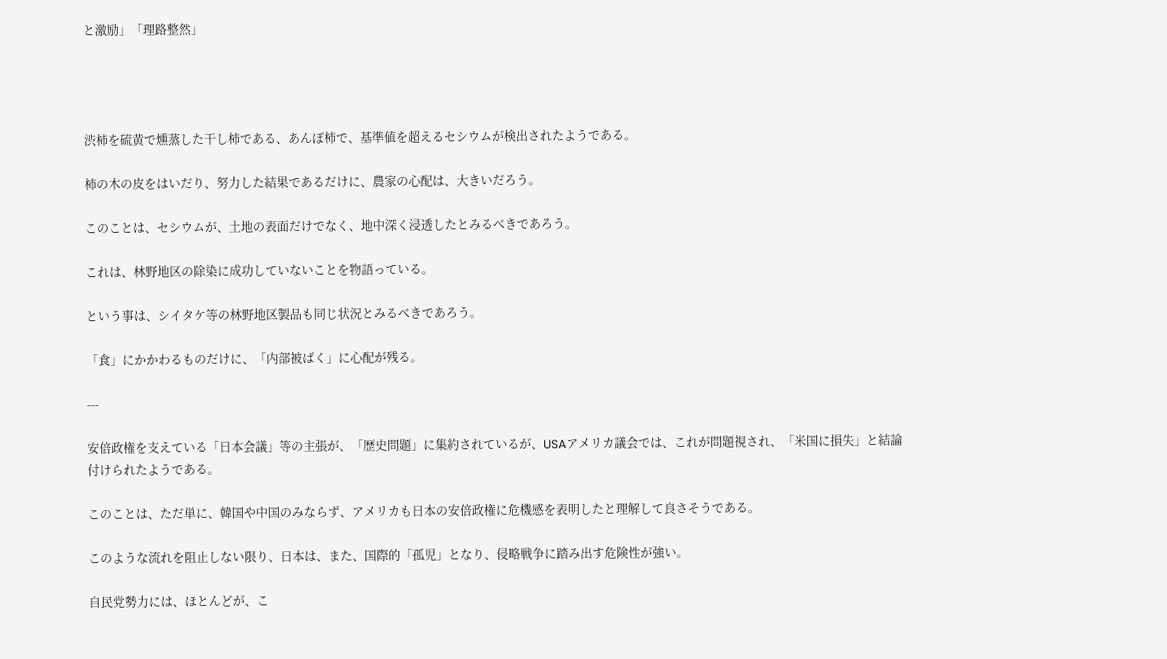と激励」「理路整然」




渋柿を硫黄で燻蒸した干し柿である、あんぽ柿で、基準値を超えるセシウムが検出されたようである。

柿の木の皮をはいだり、努力した結果であるだけに、農家の心配は、大きいだろう。

このことは、セシウムが、土地の表面だけでなく、地中深く浸透したとみるべきであろう。

これは、林野地区の除染に成功していないことを物語っている。

という事は、シイタケ等の林野地区製品も同じ状況とみるべきであろう。

「食」にかかわるものだけに、「内部被ばく」に心配が残る。

---

安倍政権を支えている「日本会議」等の主張が、「歴史問題」に集約されているが、USAアメリカ議会では、これが問題視され、「米国に損失」と結論付けられたようである。

このことは、ただ単に、韓国や中国のみならず、アメリカも日本の安倍政権に危機感を表明したと理解して良さそうである。

このような流れを阻止しない限り、日本は、また、国際的「孤児」となり、侵略戦争に踏み出す危険性が強い。

自民党勢力には、ほとんどが、こ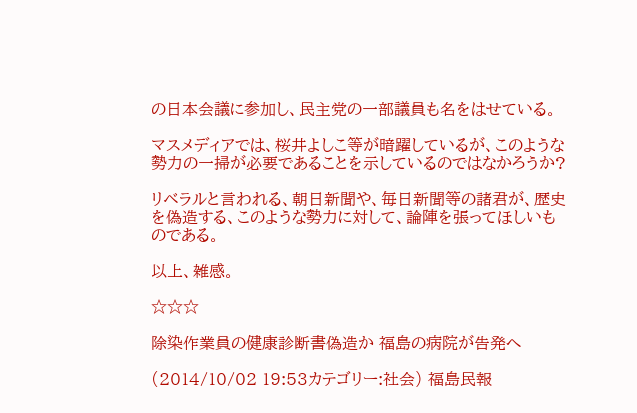の日本会議に参加し、民主党の一部議員も名をはせている。

マスメディアでは、桜井よしこ等が暗躍しているが、このような勢力の一掃が必要であることを示しているのではなかろうか?

リベラルと言われる、朝日新聞や、毎日新聞等の諸君が、歴史を偽造する、このような勢力に対して、論陣を張ってほしいものである。

以上、雑感。

☆☆☆

除染作業員の健康診断書偽造か 福島の病院が告発へ

(2014/10/02 19:53カテゴリー:社会) 福島民報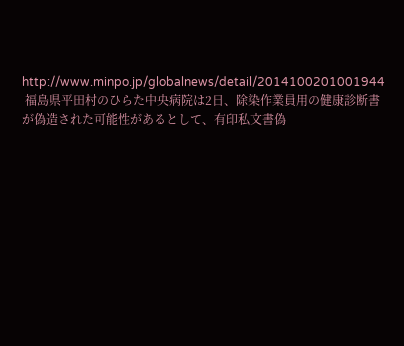http://www.minpo.jp/globalnews/detail/2014100201001944
 福島県平田村のひらた中央病院は2日、除染作業員用の健康診断書が偽造された可能性があるとして、有印私文書偽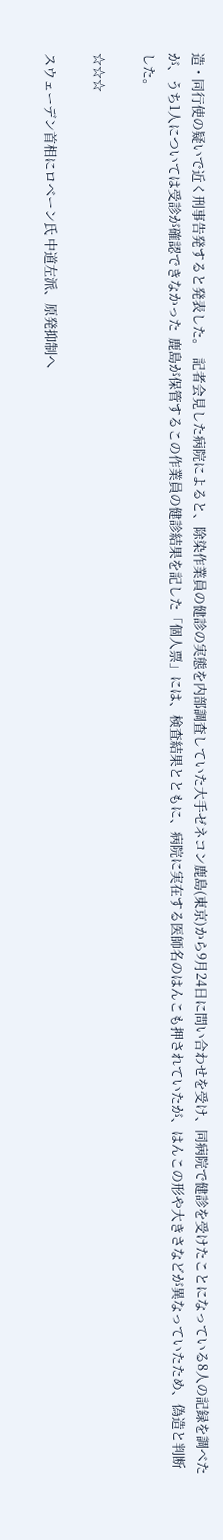造・同行使の疑いで近く刑事告発すると発表した。  記者会見した病院によると、除染作業員の健診の実態を内部調査していた大手ゼネコン鹿島(東京)から9月24日に問い合わせを受け、同病院で健診を受けたことになっている8人の記録を調べたが、うち1人については受診が確認できなかった  鹿島が保管するこの作業員の健診結果を記した「個人票」には、検査結果とともに、病院に実在する医師名のはんこも押されていたが、はんこの形や大きさなどが異なっていたため、偽造と判断した。

☆☆☆

スウェーデン首相にロベーン氏 中道左派、原発抑制へ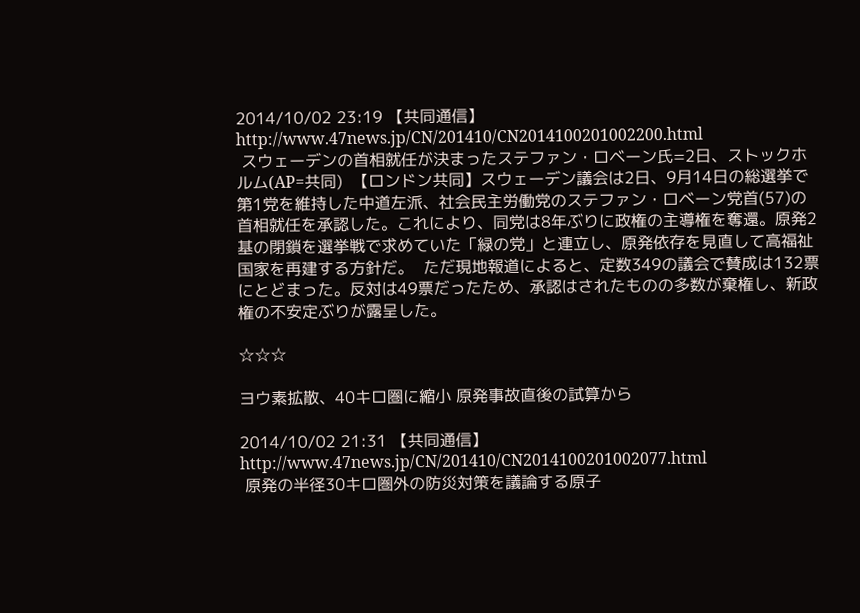2014/10/02 23:19 【共同通信】
http://www.47news.jp/CN/201410/CN2014100201002200.html
 スウェーデンの首相就任が決まったステファン・ロベーン氏=2日、ストックホルム(AP=共同)  【ロンドン共同】スウェーデン議会は2日、9月14日の総選挙で第1党を維持した中道左派、社会民主労働党のステファン・ロベーン党首(57)の首相就任を承認した。これにより、同党は8年ぶりに政権の主導権を奪還。原発2基の閉鎖を選挙戦で求めていた「緑の党」と連立し、原発依存を見直して高福祉国家を再建する方針だ。  ただ現地報道によると、定数349の議会で賛成は132票にとどまった。反対は49票だったため、承認はされたものの多数が棄権し、新政権の不安定ぶりが露呈した。

☆☆☆

ヨウ素拡散、40キロ圏に縮小 原発事故直後の試算から

2014/10/02 21:31 【共同通信】
http://www.47news.jp/CN/201410/CN2014100201002077.html
 原発の半径30キロ圏外の防災対策を議論する原子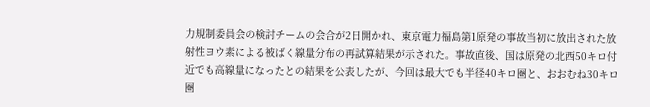力規制委員会の検討チームの会合が2日開かれ、東京電力福島第1原発の事故当初に放出された放射性ヨウ素による被ばく線量分布の再試算結果が示された。事故直後、国は原発の北西50キロ付近でも高線量になったとの結果を公表したが、今回は最大でも半径40キロ圏と、おおむね30キロ圏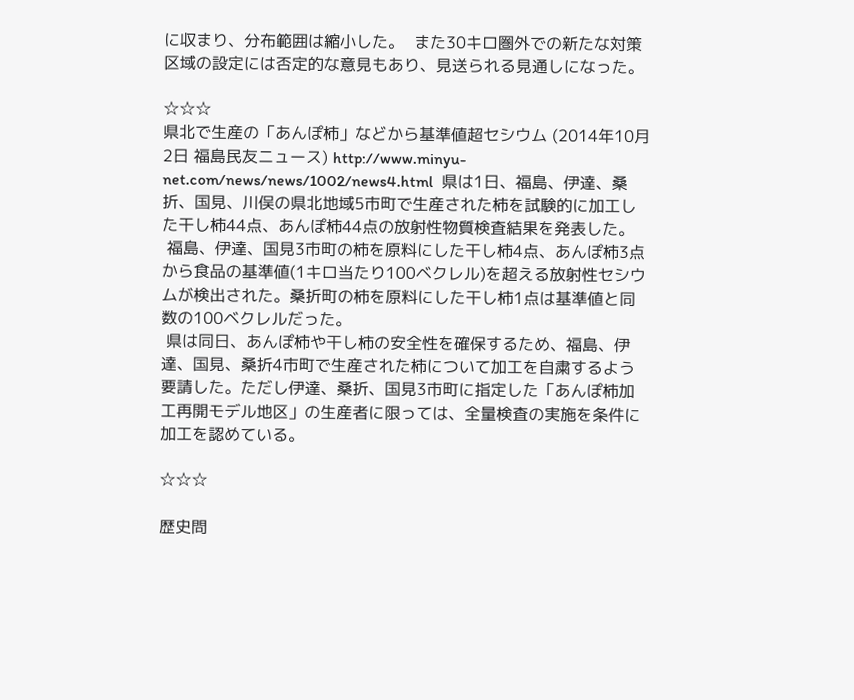に収まり、分布範囲は縮小した。  また30キロ圏外での新たな対策区域の設定には否定的な意見もあり、見送られる見通しになった。

☆☆☆
県北で生産の「あんぽ柿」などから基準値超セシウム (2014年10月2日 福島民友ニュース) http://www.minyu-net.com/news/news/1002/news4.html  県は1日、福島、伊達、桑折、国見、川俣の県北地域5市町で生産された柿を試験的に加工した干し柿44点、あんぽ柿44点の放射性物質検査結果を発表した。
 福島、伊達、国見3市町の柿を原料にした干し柿4点、あんぽ柿3点から食品の基準値(1キロ当たり100ベクレル)を超える放射性セシウムが検出された。桑折町の柿を原料にした干し柿1点は基準値と同数の100ベクレルだった。
 県は同日、あんぽ柿や干し柿の安全性を確保するため、福島、伊達、国見、桑折4市町で生産された柿について加工を自粛するよう要請した。ただし伊達、桑折、国見3市町に指定した「あんぽ柿加工再開モデル地区」の生産者に限っては、全量検査の実施を条件に加工を認めている。

☆☆☆

歴史問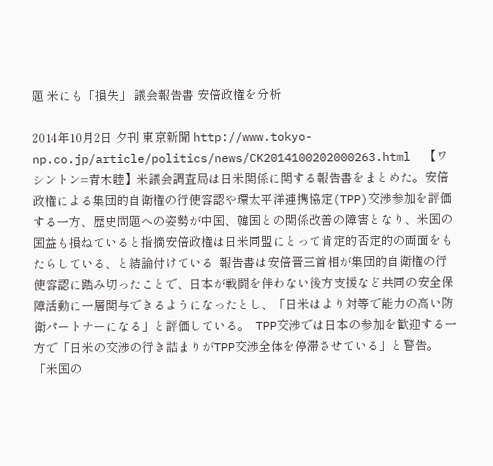題 米にも「損失」 議会報告書 安倍政権を分析

2014年10月2日 夕刊 東京新聞 http://www.tokyo-np.co.jp/article/politics/news/CK2014100202000263.html  【ワシントン=青木睦】米議会調査局は日米関係に関する報告書をまとめた。安倍政権による集団的自衛権の行使容認や環太平洋連携協定(TPP)交渉参加を評価する一方、歴史問題への姿勢が中国、韓国との関係改善の障害となり、米国の国益も損ねていると指摘安倍政権は日米同盟にとって肯定的否定的の両面をもたらしている、と結論付けている  報告書は安倍晋三首相が集団的自衛権の行使容認に踏み切ったことで、日本が戦闘を伴わない後方支援など共同の安全保障活動に一層関与できるようになったとし、「日米はより対等で能力の高い防衛パートナーになる」と評価している。  TPP交渉では日本の参加を歓迎する一方で「日米の交渉の行き詰まりがTPP交渉全体を停滞させている」と警告。「米国の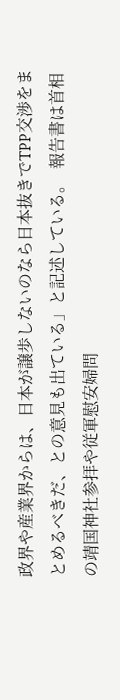政界や産業界からは、日本が譲歩しないのなら日本抜きでTPP交渉をまとめるべきだ、との意見も出ている」と記述している。  報告書は首相の靖国神社参拝や従軍慰安婦問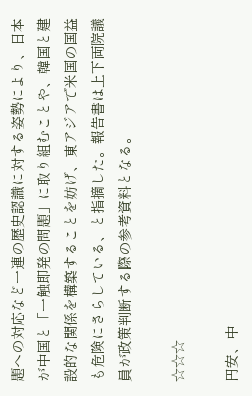題への対応など一連の歴史認識に対する姿勢により、日本が中国と「一触即発の問題」に取り組むことや、韓国と建設的な関係を構築することを妨げ、東アジアで米国の国益も危険にさらしている、と指摘した。報告書は上下両院議員が政策判断する際の参考資料となる。

☆☆☆

円安、中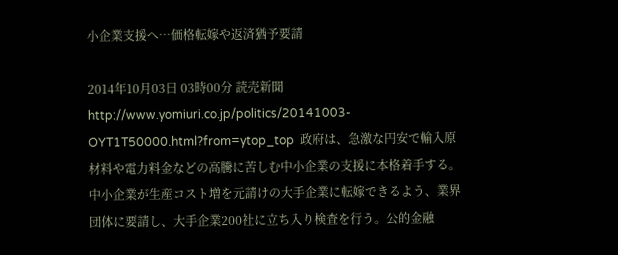小企業支援へ…価格転嫁や返済猶予要請

2014年10月03日 03時00分 読売新聞 http://www.yomiuri.co.jp/politics/20141003-OYT1T50000.html?from=ytop_top  政府は、急激な円安で輸入原材料や電力料金などの高騰に苦しむ中小企業の支援に本格着手する。  中小企業が生産コスト増を元請けの大手企業に転嫁できるよう、業界団体に要請し、大手企業200社に立ち入り検査を行う。公的金融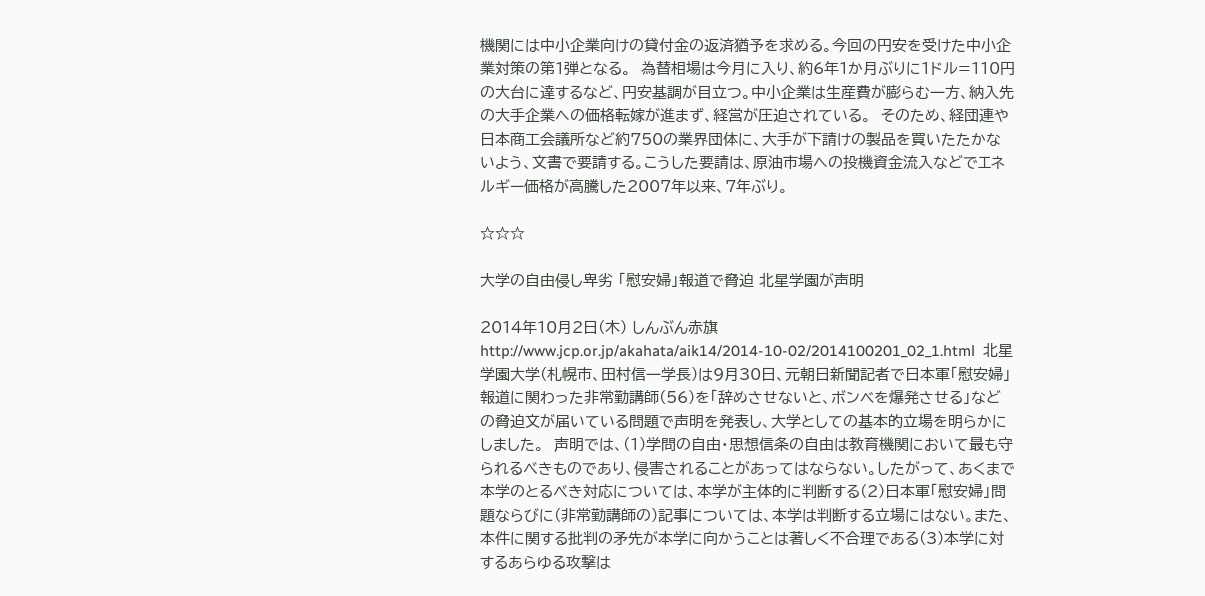機関には中小企業向けの貸付金の返済猶予を求める。今回の円安を受けた中小企業対策の第1弾となる。  為替相場は今月に入り、約6年1か月ぶりに1ドル=110円の大台に達するなど、円安基調が目立つ。中小企業は生産費が膨らむ一方、納入先の大手企業への価格転嫁が進まず、経営が圧迫されている。  そのため、経団連や日本商工会議所など約750の業界団体に、大手が下請けの製品を買いたたかないよう、文書で要請する。こうした要請は、原油市場への投機資金流入などでエネルギー価格が高騰した2007年以来、7年ぶり。

☆☆☆

大学の自由侵し卑劣 「慰安婦」報道で脅迫 北星学園が声明

2014年10月2日(木) しんぶん赤旗 http://www.jcp.or.jp/akahata/aik14/2014-10-02/2014100201_02_1.html  北星学園大学(札幌市、田村信一学長)は9月30日、元朝日新聞記者で日本軍「慰安婦」報道に関わった非常勤講師(56)を「辞めさせないと、ボンベを爆発させる」などの脅迫文が届いている問題で声明を発表し、大学としての基本的立場を明らかにしました。  声明では、(1)学問の自由・思想信条の自由は教育機関において最も守られるべきものであり、侵害されることがあってはならない。したがって、あくまで本学のとるべき対応については、本学が主体的に判断する(2)日本軍「慰安婦」問題ならびに(非常勤講師の)記事については、本学は判断する立場にはない。また、本件に関する批判の矛先が本学に向かうことは著しく不合理である(3)本学に対するあらゆる攻撃は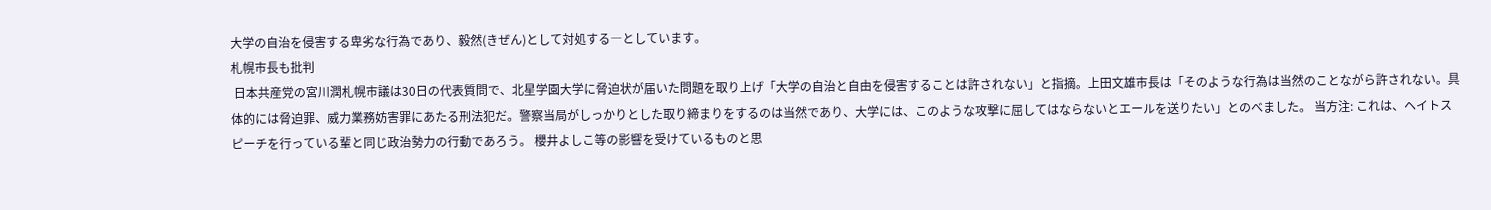大学の自治を侵害する卑劣な行為であり、毅然(きぜん)として対処する―としています。
札幌市長も批判
 日本共産党の宮川潤札幌市議は30日の代表質問で、北星学園大学に脅迫状が届いた問題を取り上げ「大学の自治と自由を侵害することは許されない」と指摘。上田文雄市長は「そのような行為は当然のことながら許されない。具体的には脅迫罪、威力業務妨害罪にあたる刑法犯だ。警察当局がしっかりとした取り締まりをするのは当然であり、大学には、このような攻撃に屈してはならないとエールを送りたい」とのべました。 当方注: これは、ヘイトスピーチを行っている輩と同じ政治勢力の行動であろう。 櫻井よしこ等の影響を受けているものと思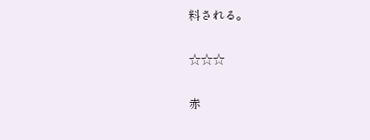料される。

☆☆☆

赤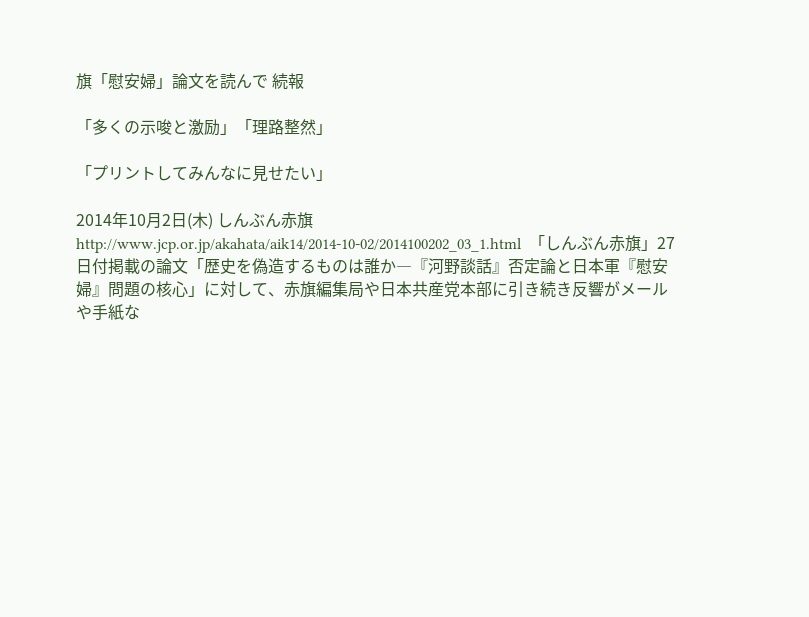旗「慰安婦」論文を読んで 続報

「多くの示唆と激励」「理路整然」

「プリントしてみんなに見せたい」

2014年10月2日(木) しんぶん赤旗 http://www.jcp.or.jp/akahata/aik14/2014-10-02/2014100202_03_1.html  「しんぶん赤旗」27日付掲載の論文「歴史を偽造するものは誰か―『河野談話』否定論と日本軍『慰安婦』問題の核心」に対して、赤旗編集局や日本共産党本部に引き続き反響がメールや手紙な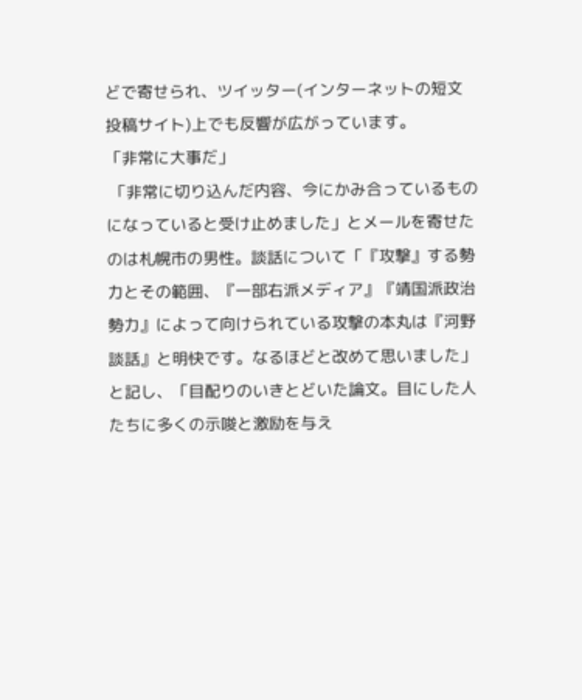どで寄せられ、ツイッター(インターネットの短文投稿サイト)上でも反響が広がっています。
「非常に大事だ」
 「非常に切り込んだ内容、今にかみ合っているものになっていると受け止めました」とメールを寄せたのは札幌市の男性。談話について「『攻撃』する勢力とその範囲、『一部右派メディア』『靖国派政治勢力』によって向けられている攻撃の本丸は『河野談話』と明快です。なるほどと改めて思いました」と記し、「目配りのいきとどいた論文。目にした人たちに多くの示唆と激励を与え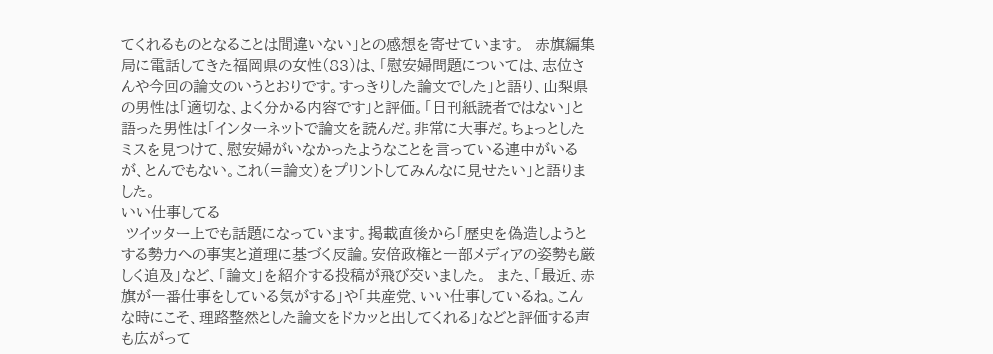てくれるものとなることは間違いない」との感想を寄せています。  赤旗編集局に電話してきた福岡県の女性(83)は、「慰安婦問題については、志位さんや今回の論文のいうとおりです。すっきりした論文でした」と語り、山梨県の男性は「適切な、よく分かる内容です」と評価。「日刊紙読者ではない」と語った男性は「インターネットで論文を読んだ。非常に大事だ。ちょっとしたミスを見つけて、慰安婦がいなかったようなことを言っている連中がいるが、とんでもない。これ(=論文)をプリントしてみんなに見せたい」と語りました。
いい仕事してる
 ツイッター上でも話題になっています。掲載直後から「歴史を偽造しようとする勢力への事実と道理に基づく反論。安倍政権と一部メディアの姿勢も厳しく追及」など、「論文」を紹介する投稿が飛び交いました。  また、「最近、赤旗が一番仕事をしている気がする」や「共産党、いい仕事しているね。こんな時にこそ、理路整然とした論文をドカッと出してくれる」などと評価する声も広がって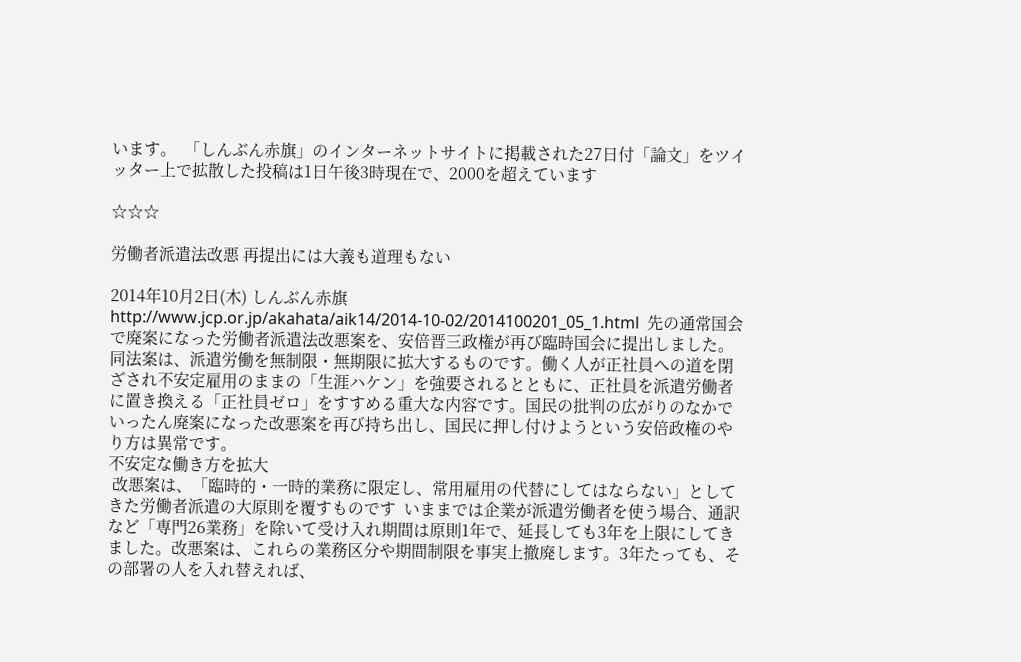います。  「しんぶん赤旗」のインターネットサイトに掲載された27日付「論文」をツイッター上で拡散した投稿は1日午後3時現在で、2000を超えています

☆☆☆

労働者派遣法改悪 再提出には大義も道理もない

2014年10月2日(木) しんぶん赤旗 http://www.jcp.or.jp/akahata/aik14/2014-10-02/2014100201_05_1.html  先の通常国会で廃案になった労働者派遣法改悪案を、安倍晋三政権が再び臨時国会に提出しました。同法案は、派遣労働を無制限・無期限に拡大するものです。働く人が正社員への道を閉ざされ不安定雇用のままの「生涯ハケン」を強要されるとともに、正社員を派遣労働者に置き換える「正社員ゼロ」をすすめる重大な内容です。国民の批判の広がりのなかでいったん廃案になった改悪案を再び持ち出し、国民に押し付けようという安倍政権のやり方は異常です。
不安定な働き方を拡大
 改悪案は、「臨時的・一時的業務に限定し、常用雇用の代替にしてはならない」としてきた労働者派遣の大原則を覆すものです  いままでは企業が派遣労働者を使う場合、通訳など「専門26業務」を除いて受け入れ期間は原則1年で、延長しても3年を上限にしてきました。改悪案は、これらの業務区分や期間制限を事実上撤廃します。3年たっても、その部署の人を入れ替えれば、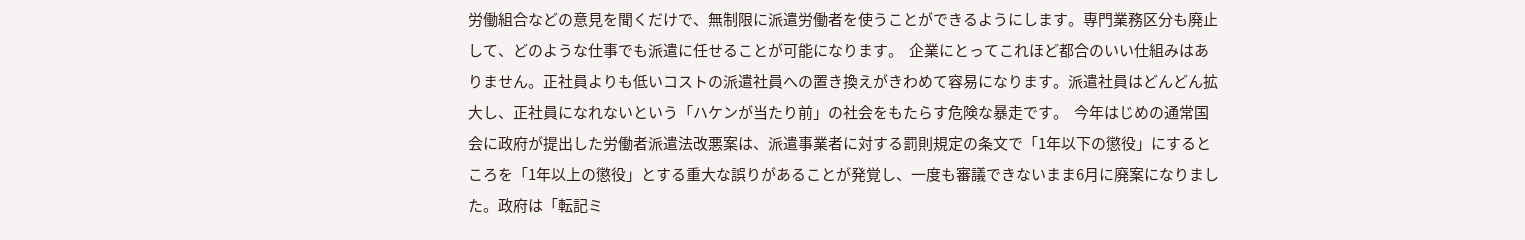労働組合などの意見を聞くだけで、無制限に派遣労働者を使うことができるようにします。専門業務区分も廃止して、どのような仕事でも派遣に任せることが可能になります。  企業にとってこれほど都合のいい仕組みはありません。正社員よりも低いコストの派遣社員への置き換えがきわめて容易になります。派遣社員はどんどん拡大し、正社員になれないという「ハケンが当たり前」の社会をもたらす危険な暴走です。  今年はじめの通常国会に政府が提出した労働者派遣法改悪案は、派遣事業者に対する罰則規定の条文で「1年以下の懲役」にするところを「1年以上の懲役」とする重大な誤りがあることが発覚し、一度も審議できないまま6月に廃案になりました。政府は「転記ミ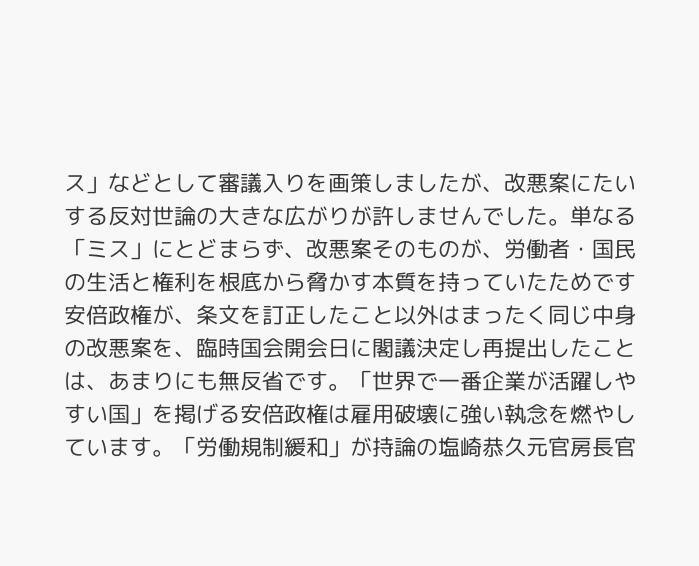ス」などとして審議入りを画策しましたが、改悪案にたいする反対世論の大きな広がりが許しませんでした。単なる「ミス」にとどまらず、改悪案そのものが、労働者・国民の生活と権利を根底から脅かす本質を持っていたためです  安倍政権が、条文を訂正したこと以外はまったく同じ中身の改悪案を、臨時国会開会日に閣議決定し再提出したことは、あまりにも無反省です。「世界で一番企業が活躍しやすい国」を掲げる安倍政権は雇用破壊に強い執念を燃やしています。「労働規制緩和」が持論の塩崎恭久元官房長官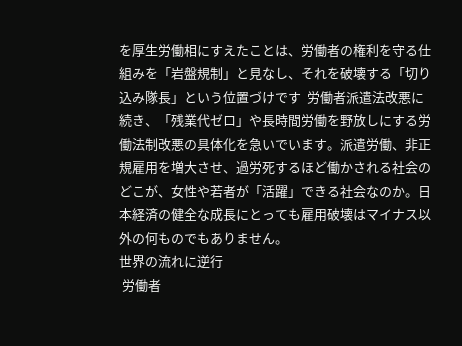を厚生労働相にすえたことは、労働者の権利を守る仕組みを「岩盤規制」と見なし、それを破壊する「切り込み隊長」という位置づけです  労働者派遣法改悪に続き、「残業代ゼロ」や長時間労働を野放しにする労働法制改悪の具体化を急いでいます。派遣労働、非正規雇用を増大させ、過労死するほど働かされる社会のどこが、女性や若者が「活躍」できる社会なのか。日本経済の健全な成長にとっても雇用破壊はマイナス以外の何ものでもありません。
世界の流れに逆行
 労働者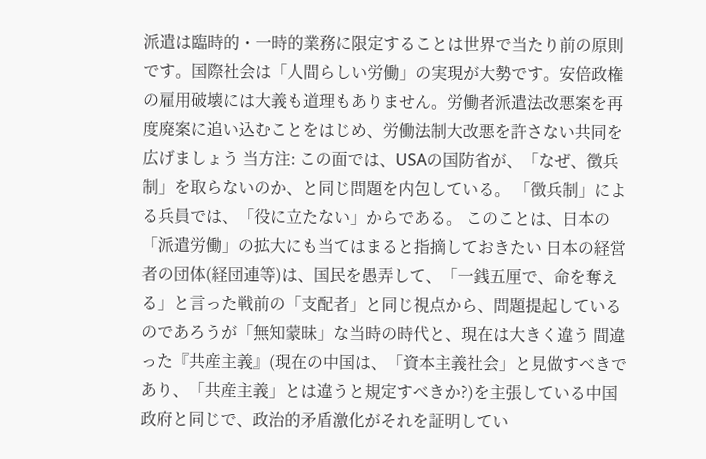派遣は臨時的・一時的業務に限定することは世界で当たり前の原則です。国際社会は「人間らしい労働」の実現が大勢です。安倍政権の雇用破壊には大義も道理もありません。労働者派遣法改悪案を再度廃案に追い込むことをはじめ、労働法制大改悪を許さない共同を広げましょう 当方注: この面では、USAの国防省が、「なぜ、徴兵制」を取らないのか、と同じ問題を内包している。 「徴兵制」による兵員では、「役に立たない」からである。 このことは、日本の「派遣労働」の拡大にも当てはまると指摘しておきたい 日本の経営者の団体(経団連等)は、国民を愚弄して、「一銭五厘で、命を奪える」と言った戦前の「支配者」と同じ視点から、問題提起しているのであろうが「無知蒙昧」な当時の時代と、現在は大きく違う 間違った『共産主義』(現在の中国は、「資本主義社会」と見做すべきであり、「共産主義」とは違うと規定すべきか?)を主張している中国政府と同じで、政治的矛盾激化がそれを証明してい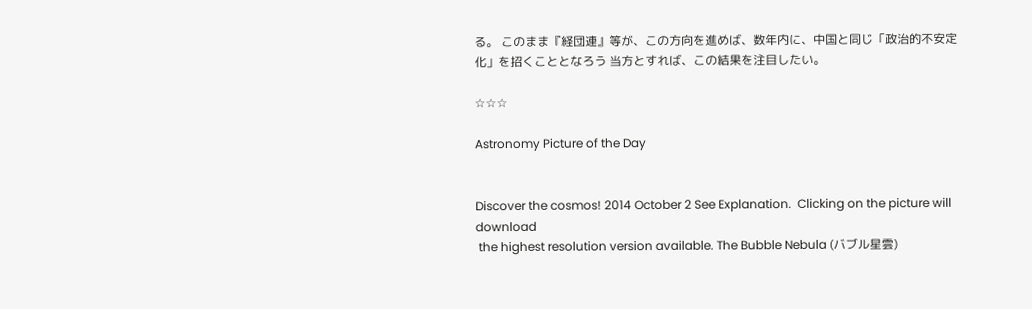る。 このまま『経団連』等が、この方向を進めば、数年内に、中国と同じ「政治的不安定化」を招くこととなろう 当方とすれば、この結果を注目したい。

☆☆☆

Astronomy Picture of the Day


Discover the cosmos! 2014 October 2 See Explanation.  Clicking on the picture will download
 the highest resolution version available. The Bubble Nebula (バブル星雲)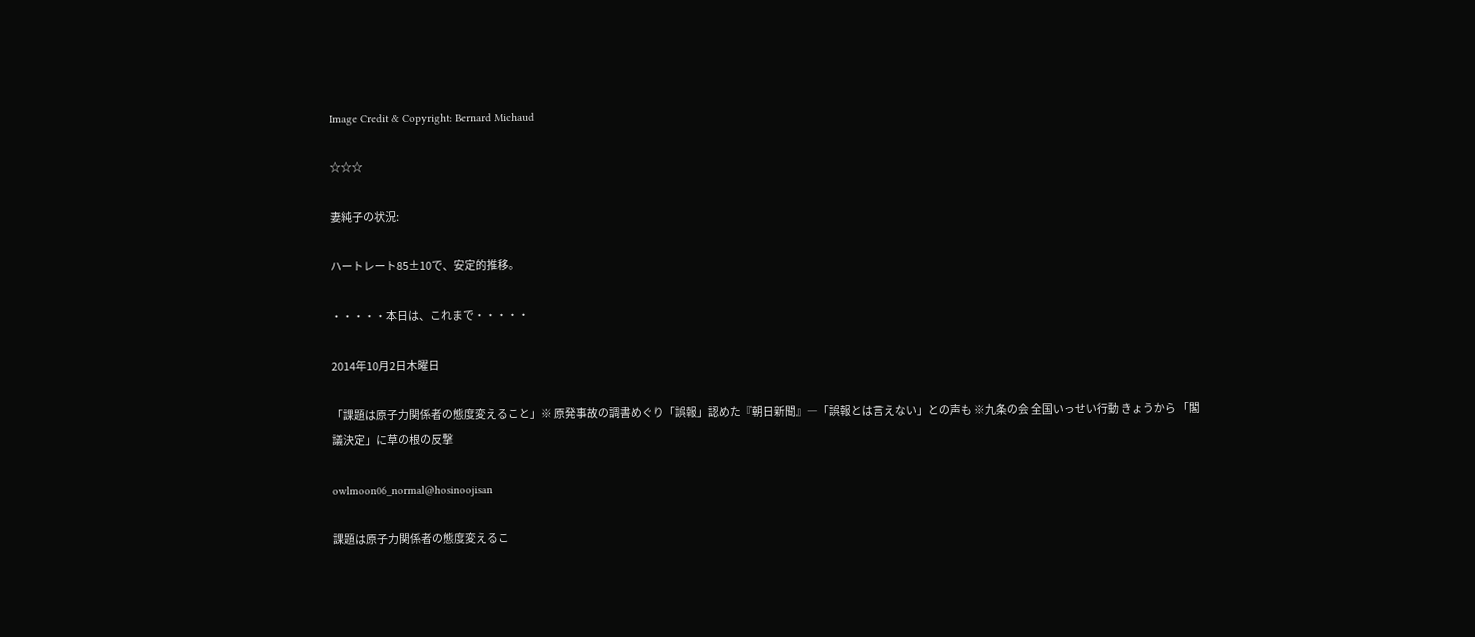Image Credit & Copyright: Bernard Michaud

☆☆☆

妻純子の状況:

ハートレート85±10で、安定的推移。

・・・・・本日は、これまで・・・・・

2014年10月2日木曜日

「課題は原子力関係者の態度変えること」※ 原発事故の調書めぐり「誤報」認めた『朝日新聞』―「誤報とは言えない」との声も ※九条の会 全国いっせい行動 きょうから 「閣議決定」に草の根の反撃

owlmoon06_normal@hosinoojisan

課題は原子力関係者の態度変えるこ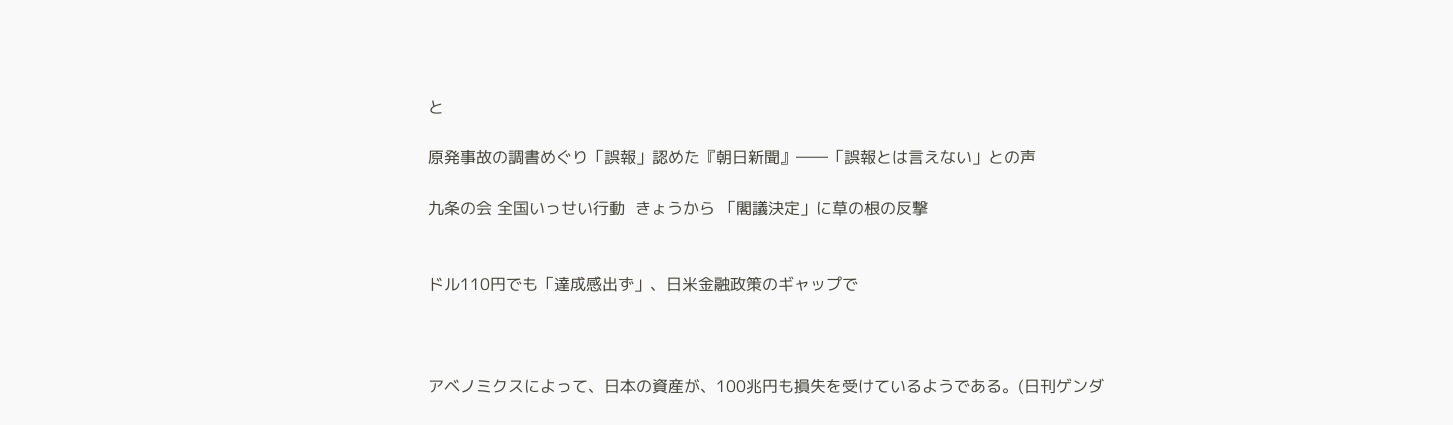と

原発事故の調書めぐり「誤報」認めた『朝日新聞』――「誤報とは言えない」との声

九条の会 全国いっせい行動  きょうから 「閣議決定」に草の根の反撃


ドル110円でも「達成感出ず」、日米金融政策のギャップで



アベノミクスによって、日本の資産が、100兆円も損失を受けているようである。(日刊ゲンダ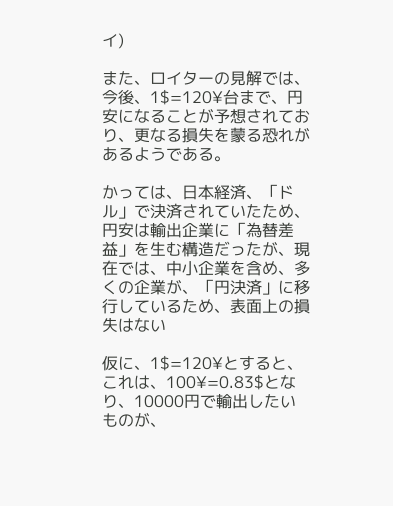イ)

また、ロイターの見解では、今後、1$=120¥台まで、円安になることが予想されており、更なる損失を蒙る恐れがあるようである。

かっては、日本経済、「ドル」で決済されていたため、円安は輸出企業に「為替差益」を生む構造だったが、現在では、中小企業を含め、多くの企業が、「円決済」に移行しているため、表面上の損失はない

仮に、1$=120¥とすると、これは、100¥=0.83$となり、10000円で輸出したいものが、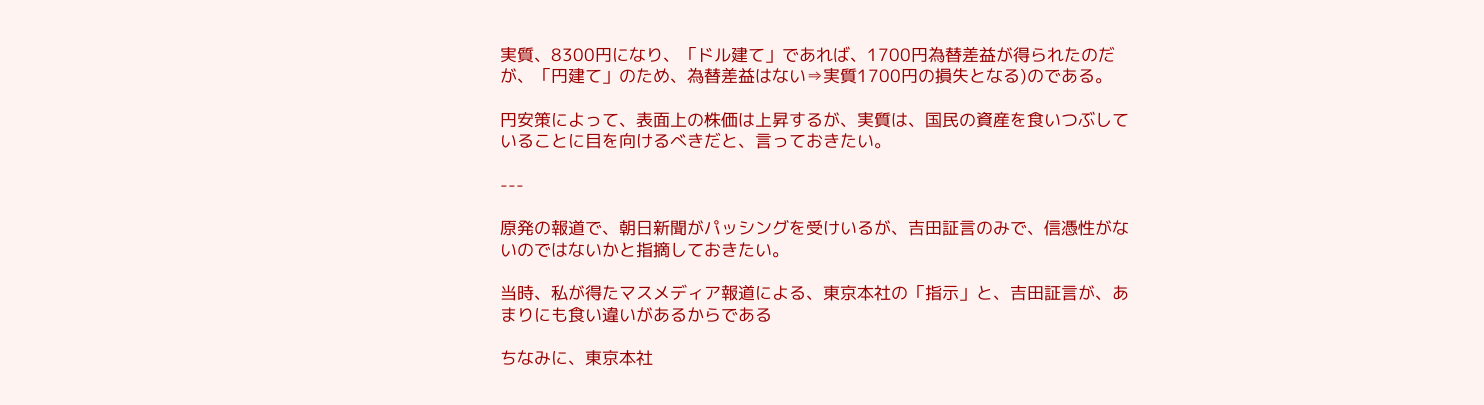実質、8300円になり、「ドル建て」であれば、1700円為替差益が得られたのだが、「円建て」のため、為替差益はない⇒実質1700円の損失となる)のである。

円安策によって、表面上の株価は上昇するが、実質は、国民の資産を食いつぶしていることに目を向けるべきだと、言っておきたい。

---

原発の報道で、朝日新聞がパッシングを受けいるが、吉田証言のみで、信憑性がないのではないかと指摘しておきたい。

当時、私が得たマスメディア報道による、東京本社の「指示」と、吉田証言が、あまりにも食い違いがあるからである

ちなみに、東京本社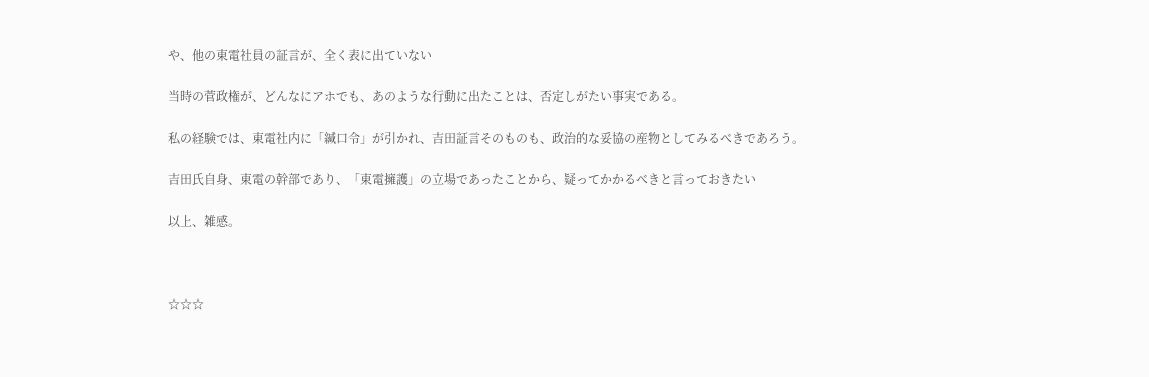や、他の東電社員の証言が、全く表に出ていない

当時の菅政権が、どんなにアホでも、あのような行動に出たことは、否定しがたい事実である。

私の経験では、東電社内に「緘口令」が引かれ、吉田証言そのものも、政治的な妥協の産物としてみるべきであろう。

吉田氏自身、東電の幹部であり、「東電擁護」の立場であったことから、疑ってかかるべきと言っておきたい

以上、雑感。



☆☆☆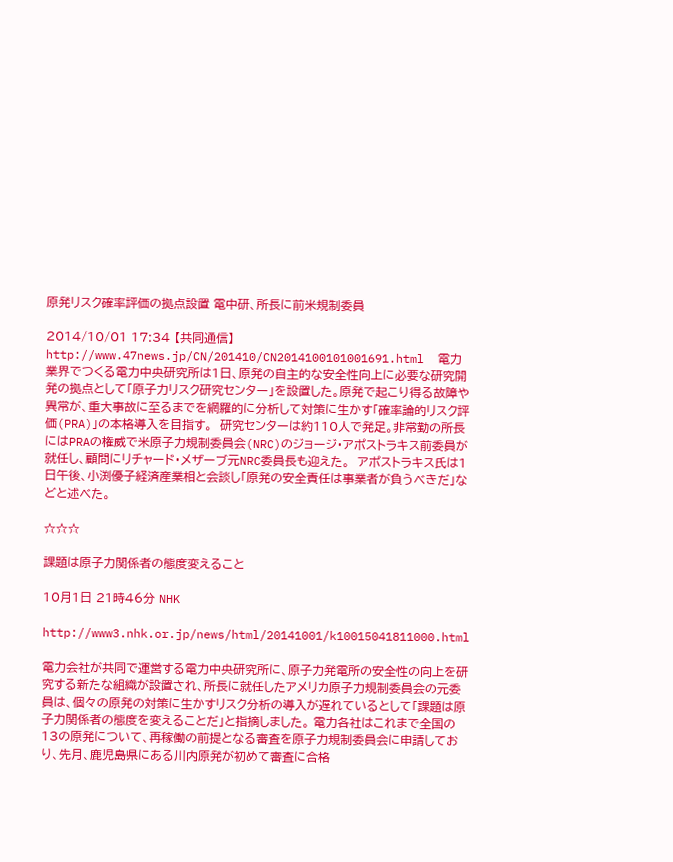原発リスク確率評価の拠点設置 電中研、所長に前米規制委員

2014/10/01 17:34 【共同通信】 http://www.47news.jp/CN/201410/CN2014100101001691.html  電力業界でつくる電力中央研究所は1日、原発の自主的な安全性向上に必要な研究開発の拠点として「原子力リスク研究センター」を設置した。原発で起こり得る故障や異常が、重大事故に至るまでを網羅的に分析して対策に生かす「確率論的リスク評価(PRA)」の本格導入を目指す。  研究センターは約110人で発足。非常勤の所長にはPRAの権威で米原子力規制委員会(NRC)のジョージ・アポストラキス前委員が就任し、顧問にリチャード・メザーブ元NRC委員長も迎えた。  アポストラキス氏は1日午後、小渕優子経済産業相と会談し「原発の安全責任は事業者が負うべきだ」などと述べた。

☆☆☆

課題は原子力関係者の態度変えること

10月1日 21時46分 NHK

http://www3.nhk.or.jp/news/html/20141001/k10015041811000.html

電力会社が共同で運営する電力中央研究所に、原子力発電所の安全性の向上を研究する新たな組織が設置され、所長に就任したアメリカ原子力規制委員会の元委員は、個々の原発の対策に生かすリスク分析の導入が遅れているとして「課題は原子力関係者の態度を変えることだ」と指摘しました。 電力各社はこれまで全国の13の原発について、再稼働の前提となる審査を原子力規制委員会に申請しており、先月、鹿児島県にある川内原発が初めて審査に合格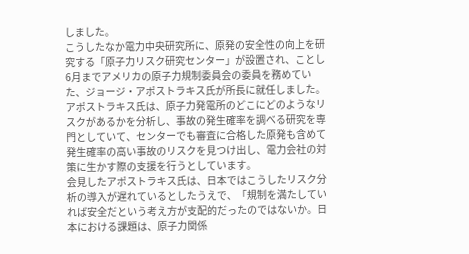しました。
こうしたなか電力中央研究所に、原発の安全性の向上を研究する「原子力リスク研究センター」が設置され、ことし6月までアメリカの原子力規制委員会の委員を務めていた、ジョージ・アポストラキス氏が所長に就任しました。
アポストラキス氏は、原子力発電所のどこにどのようなリスクがあるかを分析し、事故の発生確率を調べる研究を専門としていて、センターでも審査に合格した原発も含めて発生確率の高い事故のリスクを見つけ出し、電力会社の対策に生かす際の支援を行うとしています。
会見したアポストラキス氏は、日本ではこうしたリスク分析の導入が遅れているとしたうえで、「規制を満たしていれば安全だという考え方が支配的だったのではないか。日本における課題は、原子力関係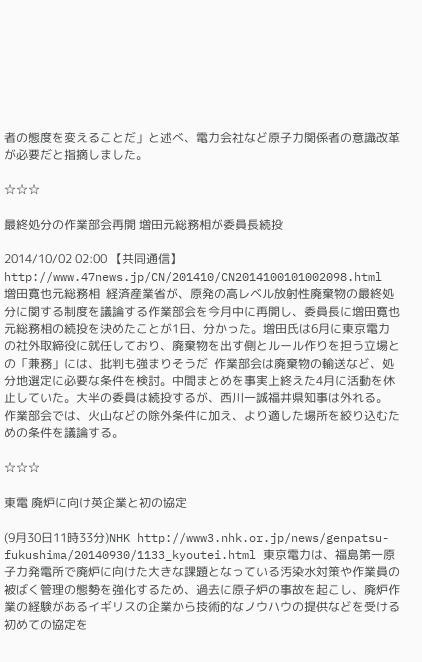者の態度を変えることだ」と述べ、電力会社など原子力関係者の意識改革が必要だと指摘しました。

☆☆☆

最終処分の作業部会再開 増田元総務相が委員長続投

2014/10/02 02:00 【共同通信】 http://www.47news.jp/CN/201410/CN2014100101002098.html  増田寛也元総務相  経済産業省が、原発の高レベル放射性廃棄物の最終処分に関する制度を議論する作業部会を今月中に再開し、委員長に増田寛也元総務相の続投を決めたことが1日、分かった。増田氏は6月に東京電力の社外取締役に就任しており、廃棄物を出す側とルール作りを担う立場との「兼務」には、批判も強まりそうだ  作業部会は廃棄物の輸送など、処分地選定に必要な条件を検討。中間まとめを事実上終えた4月に活動を休止していた。大半の委員は続投するが、西川一誠福井県知事は外れる。  作業部会では、火山などの除外条件に加え、より適した場所を絞り込むための条件を議論する。

☆☆☆

東電 廃炉に向け英企業と初の協定

(9月30日11時33分)NHK http://www3.nhk.or.jp/news/genpatsu-fukushima/20140930/1133_kyoutei.html 東京電力は、福島第一原子力発電所で廃炉に向けた大きな課題となっている汚染水対策や作業員の被ばく管理の態勢を強化するため、過去に原子炉の事故を起こし、廃炉作業の経験があるイギリスの企業から技術的なノウハウの提供などを受ける初めての協定を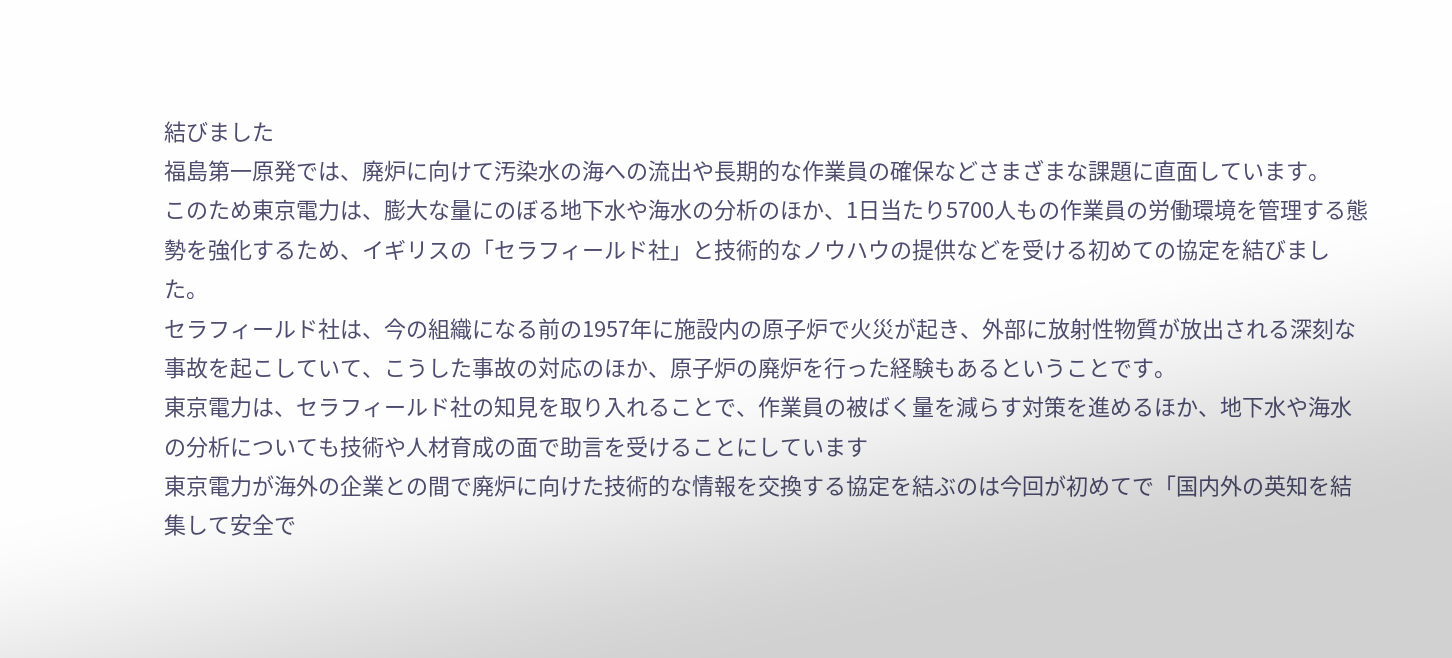結びました
福島第一原発では、廃炉に向けて汚染水の海への流出や長期的な作業員の確保などさまざまな課題に直面しています。
このため東京電力は、膨大な量にのぼる地下水や海水の分析のほか、1日当たり5700人もの作業員の労働環境を管理する態勢を強化するため、イギリスの「セラフィールド社」と技術的なノウハウの提供などを受ける初めての協定を結びました。
セラフィールド社は、今の組織になる前の1957年に施設内の原子炉で火災が起き、外部に放射性物質が放出される深刻な事故を起こしていて、こうした事故の対応のほか、原子炉の廃炉を行った経験もあるということです。
東京電力は、セラフィールド社の知見を取り入れることで、作業員の被ばく量を減らす対策を進めるほか、地下水や海水の分析についても技術や人材育成の面で助言を受けることにしています
東京電力が海外の企業との間で廃炉に向けた技術的な情報を交換する協定を結ぶのは今回が初めてで「国内外の英知を結集して安全で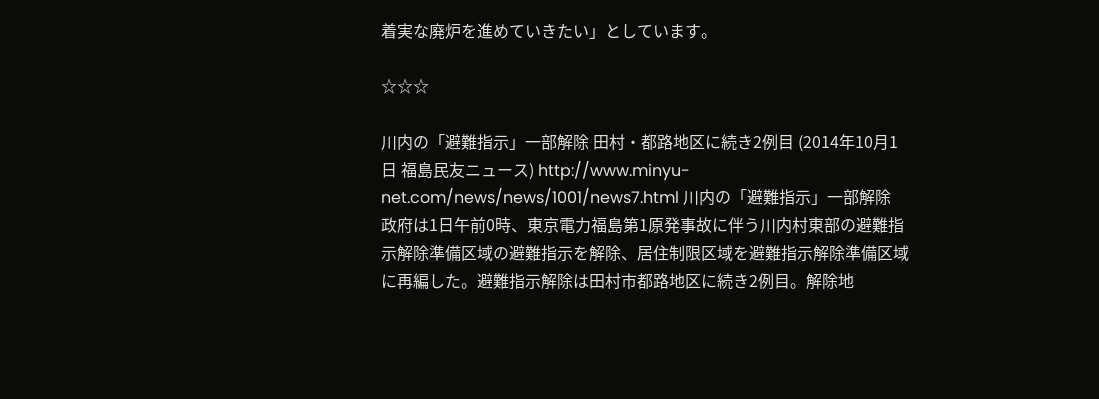着実な廃炉を進めていきたい」としています。

☆☆☆

川内の「避難指示」一部解除 田村・都路地区に続き2例目 (2014年10月1日 福島民友ニュース) http://www.minyu-net.com/news/news/1001/news7.html 川内の「避難指示」一部解除  政府は1日午前0時、東京電力福島第1原発事故に伴う川内村東部の避難指示解除準備区域の避難指示を解除、居住制限区域を避難指示解除準備区域に再編した。避難指示解除は田村市都路地区に続き2例目。解除地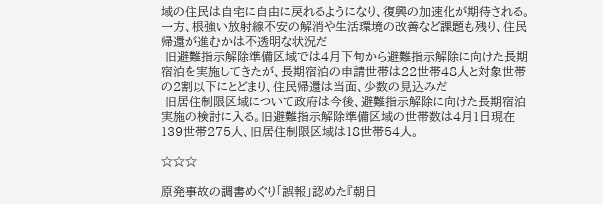域の住民は自宅に自由に戻れるようになり、復興の加速化が期待される。一方、根強い放射線不安の解消や生活環境の改善など課題も残り、住民帰還が進むかは不透明な状況だ
 旧避難指示解除準備区域では4月下旬から避難指示解除に向けた長期宿泊を実施してきたが、長期宿泊の申請世帯は22世帯48人と対象世帯の2割以下にとどまり、住民帰還は当面、少数の見込みだ
 旧居住制限区域について政府は今後、避難指示解除に向けた長期宿泊実施の検討に入る。旧避難指示解除準備区域の世帯数は4月1日現在139世帯275人、旧居住制限区域は18世帯54人。

☆☆☆

原発事故の調書めぐり「誤報」認めた『朝日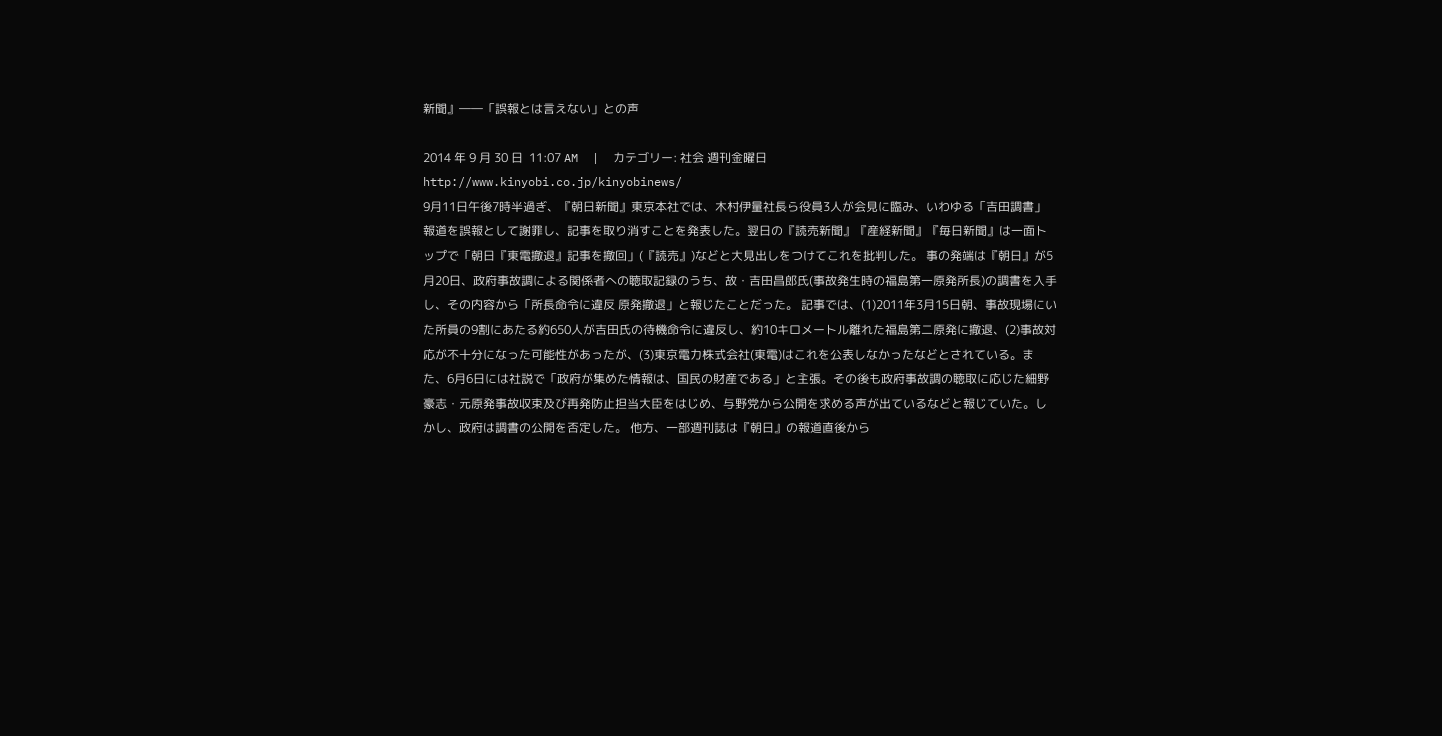新聞』――「誤報とは言えない」との声

2014 年 9 月 30 日  11:07 AM  |  カテゴリー: 社会 週刊金曜日
http://www.kinyobi.co.jp/kinyobinews/
9月11日午後7時半過ぎ、『朝日新聞』東京本社では、木村伊量社長ら役員3人が会見に臨み、いわゆる「吉田調書」報道を誤報として謝罪し、記事を取り消すことを発表した。翌日の『読売新聞』『産経新聞』『毎日新聞』は一面トップで「朝日『東電撤退』記事を撤回」(『読売』)などと大見出しをつけてこれを批判した。 事の発端は『朝日』が5月20日、政府事故調による関係者への聴取記録のうち、故・吉田昌郎氏(事故発生時の福島第一原発所長)の調書を入手し、その内容から「所長命令に違反 原発撤退」と報じたことだった。 記事では、(1)2011年3月15日朝、事故現場にいた所員の9割にあたる約650人が吉田氏の待機命令に違反し、約10キロメートル離れた福島第二原発に撤退、(2)事故対応が不十分になった可能性があったが、(3)東京電力株式会社(東電)はこれを公表しなかったなどとされている。また、6月6日には社説で「政府が集めた情報は、国民の財産である」と主張。その後も政府事故調の聴取に応じた細野豪志・元原発事故収束及び再発防止担当大臣をはじめ、与野党から公開を求める声が出ているなどと報じていた。しかし、政府は調書の公開を否定した。 他方、一部週刊誌は『朝日』の報道直後から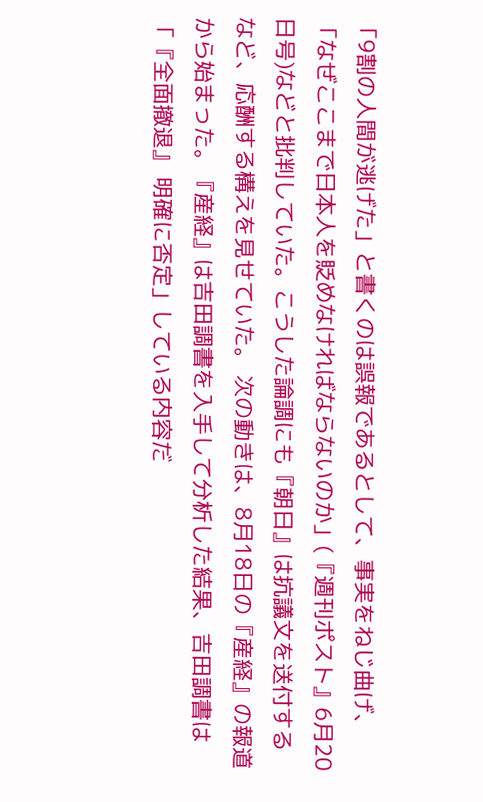「9割の人間が逃げた」と書くのは誤報であるとして、事実をねじ曲げ、「なぜここまで日本人を貶めなければならないのか」(『週刊ポスト』6月20日号)などと批判していた。こうした論調にも『朝日』は抗議文を送付するなど、応酬する構えを見せていた。 次の動きは、8月18日の『産経』の報道から始まった。『産経』は吉田調書を入手して分析した結果、吉田調書は「『全面撤退』 明確に否定」している内容だ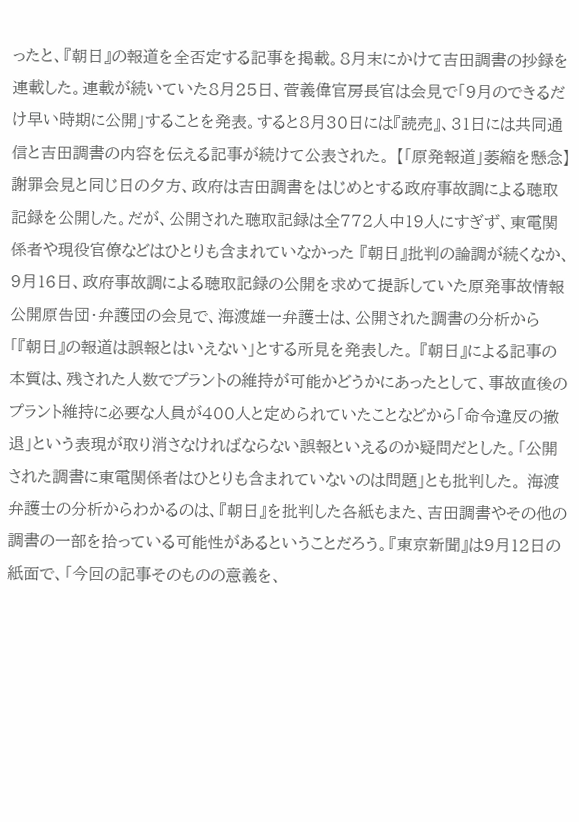ったと、『朝日』の報道を全否定する記事を掲載。8月末にかけて吉田調書の抄録を連載した。連載が続いていた8月25日、菅義偉官房長官は会見で「9月のできるだけ早い時期に公開」することを発表。すると8月30日には『読売』、31日には共同通信と吉田調書の内容を伝える記事が続けて公表された。 【「原発報道」萎縮を懸念】 謝罪会見と同じ日の夕方、政府は吉田調書をはじめとする政府事故調による聴取記録を公開した。だが、公開された聴取記録は全772人中19人にすぎず、東電関係者や現役官僚などはひとりも含まれていなかった 『朝日』批判の論調が続くなか、9月16日、政府事故調による聴取記録の公開を求めて提訴していた原発事故情報公開原告団・弁護団の会見で、海渡雄一弁護士は、公開された調書の分析から「『朝日』の報道は誤報とはいえない」とする所見を発表した。 『朝日』による記事の本質は、残された人数でプラントの維持が可能かどうかにあったとして、事故直後のプラント維持に必要な人員が400人と定められていたことなどから「命令違反の撤退」という表現が取り消さなければならない誤報といえるのか疑問だとした。「公開された調書に東電関係者はひとりも含まれていないのは問題」とも批判した。 海渡弁護士の分析からわかるのは、『朝日』を批判した各紙もまた、吉田調書やその他の調書の一部を拾っている可能性があるということだろう。『東京新聞』は9月12日の紙面で、「今回の記事そのものの意義を、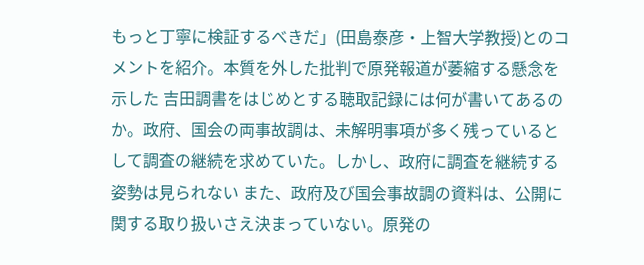もっと丁寧に検証するべきだ」(田島泰彦・上智大学教授)とのコメントを紹介。本質を外した批判で原発報道が萎縮する懸念を示した 吉田調書をはじめとする聴取記録には何が書いてあるのか。政府、国会の両事故調は、未解明事項が多く残っているとして調査の継続を求めていた。しかし、政府に調査を継続する姿勢は見られない また、政府及び国会事故調の資料は、公開に関する取り扱いさえ決まっていない。原発の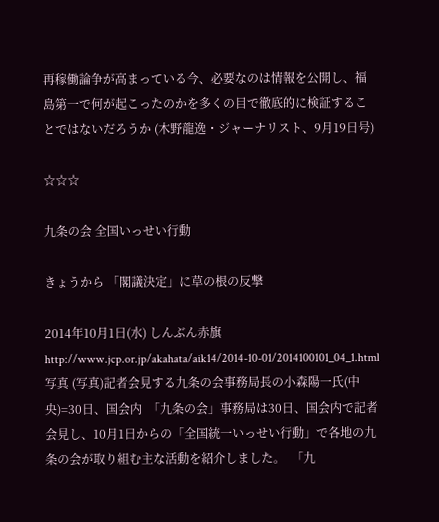再稼働論争が高まっている今、必要なのは情報を公開し、福島第一で何が起こったのかを多くの目で徹底的に検証することではないだろうか (木野龍逸・ジャーナリスト、9月19日号)

☆☆☆

九条の会 全国いっせい行動

きょうから 「閣議決定」に草の根の反撃

2014年10月1日(水) しんぶん赤旗 http://www.jcp.or.jp/akahata/aik14/2014-10-01/2014100101_04_1.html 写真 (写真)記者会見する九条の会事務局長の小森陽一氏(中央)=30日、国会内  「九条の会」事務局は30日、国会内で記者会見し、10月1日からの「全国統一いっせい行動」で各地の九条の会が取り組む主な活動を紹介しました。  「九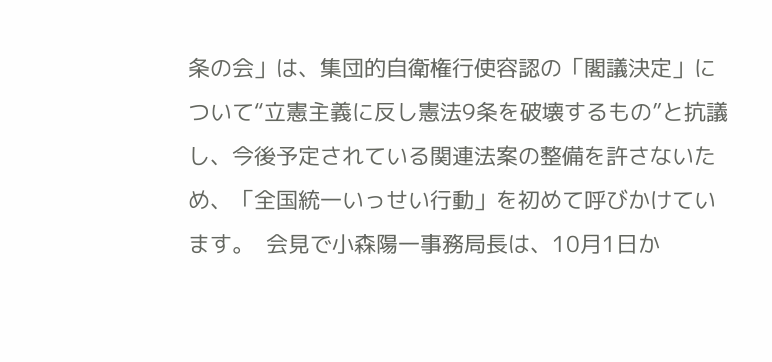条の会」は、集団的自衛権行使容認の「閣議決定」について“立憲主義に反し憲法9条を破壊するもの”と抗議し、今後予定されている関連法案の整備を許さないため、「全国統一いっせい行動」を初めて呼びかけています。  会見で小森陽一事務局長は、10月1日か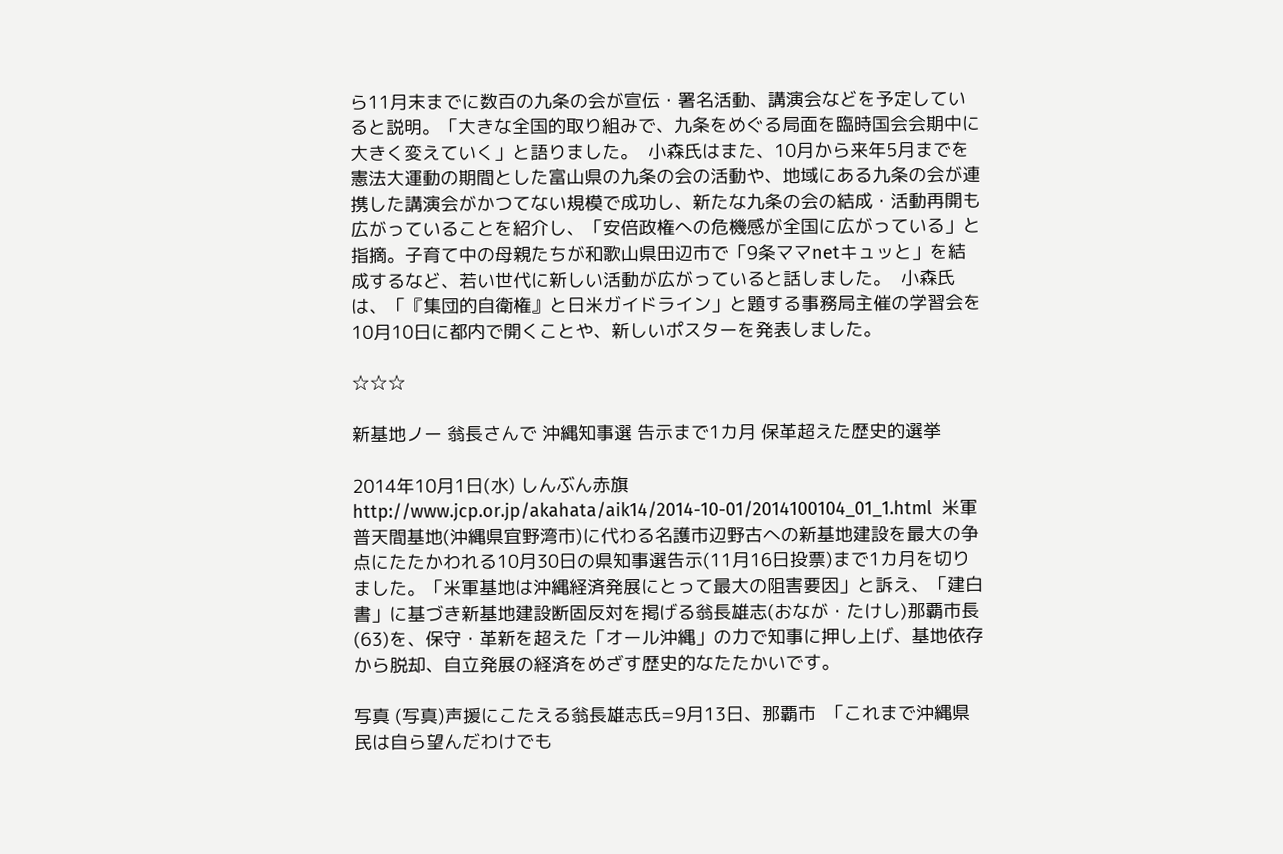ら11月末までに数百の九条の会が宣伝・署名活動、講演会などを予定していると説明。「大きな全国的取り組みで、九条をめぐる局面を臨時国会会期中に大きく変えていく」と語りました。  小森氏はまた、10月から来年5月までを憲法大運動の期間とした富山県の九条の会の活動や、地域にある九条の会が連携した講演会がかつてない規模で成功し、新たな九条の会の結成・活動再開も広がっていることを紹介し、「安倍政権への危機感が全国に広がっている」と指摘。子育て中の母親たちが和歌山県田辺市で「9条ママnetキュッと」を結成するなど、若い世代に新しい活動が広がっていると話しました。  小森氏は、「『集団的自衛権』と日米ガイドライン」と題する事務局主催の学習会を10月10日に都内で開くことや、新しいポスターを発表しました。

☆☆☆

新基地ノー 翁長さんで 沖縄知事選 告示まで1カ月 保革超えた歴史的選挙

2014年10月1日(水) しんぶん赤旗 http://www.jcp.or.jp/akahata/aik14/2014-10-01/2014100104_01_1.html  米軍普天間基地(沖縄県宜野湾市)に代わる名護市辺野古への新基地建設を最大の争点にたたかわれる10月30日の県知事選告示(11月16日投票)まで1カ月を切りました。「米軍基地は沖縄経済発展にとって最大の阻害要因」と訴え、「建白書」に基づき新基地建設断固反対を掲げる翁長雄志(おなが・たけし)那覇市長(63)を、保守・革新を超えた「オール沖縄」の力で知事に押し上げ、基地依存から脱却、自立発展の経済をめざす歴史的なたたかいです。

写真 (写真)声援にこたえる翁長雄志氏=9月13日、那覇市  「これまで沖縄県民は自ら望んだわけでも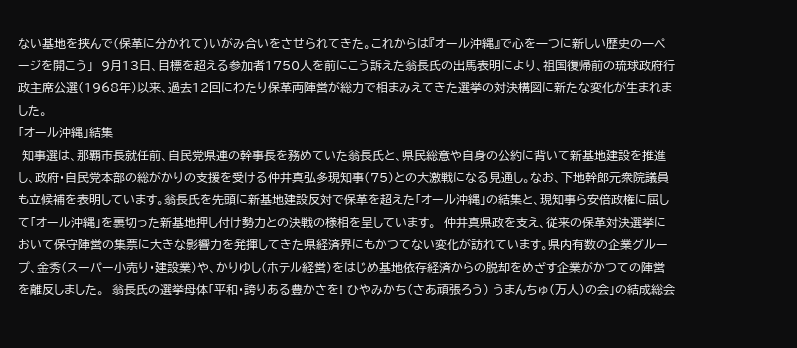ない基地を挟んで(保革に分かれて)いがみ合いをさせられてきた。これからは『オール沖縄』で心を一つに新しい歴史の一ページを開こう」  9月13日、目標を超える参加者1750人を前にこう訴えた翁長氏の出馬表明により、祖国復帰前の琉球政府行政主席公選(1968年)以来、過去12回にわたり保革両陣営が総力で相まみえてきた選挙の対決構図に新たな変化が生まれました。
「オール沖縄」結集
 知事選は、那覇市長就任前、自民党県連の幹事長を務めていた翁長氏と、県民総意や自身の公約に背いて新基地建設を推進し、政府・自民党本部の総がかりの支援を受ける仲井真弘多現知事(75)との大激戦になる見通し。なお、下地幹郎元衆院議員も立候補を表明しています。翁長氏を先頭に新基地建設反対で保革を超えた「オール沖縄」の結集と、現知事ら安倍政権に屈して「オール沖縄」を裏切った新基地押し付け勢力との決戦の様相を呈しています。  仲井真県政を支え、従来の保革対決選挙において保守陣営の集票に大きな影響力を発揮してきた県経済界にもかつてない変化が訪れています。県内有数の企業グループ、金秀(スーパー小売り・建設業)や、かりゆし(ホテル経営)をはじめ基地依存経済からの脱却をめざす企業がかつての陣営を離反しました。  翁長氏の選挙母体「平和・誇りある豊かさを! ひやみかち(さあ頑張ろう) うまんちゅ(万人)の会」の結成総会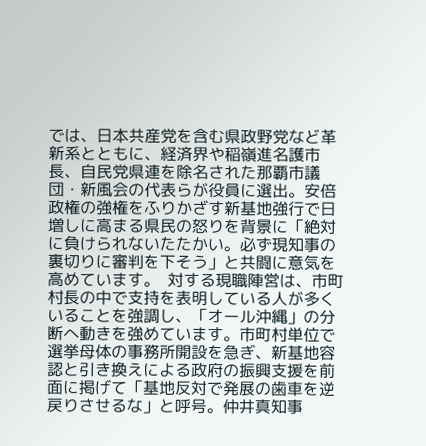では、日本共産党を含む県政野党など革新系とともに、経済界や稲嶺進名護市長、自民党県連を除名された那覇市議団・新風会の代表らが役員に選出。安倍政権の強権をふりかざす新基地強行で日増しに高まる県民の怒りを背景に「絶対に負けられないたたかい。必ず現知事の裏切りに審判を下そう」と共闘に意気を高めています。  対する現職陣営は、市町村長の中で支持を表明している人が多くいることを強調し、「オール沖縄」の分断へ動きを強めています。市町村単位で選挙母体の事務所開設を急ぎ、新基地容認と引き換えによる政府の振興支援を前面に掲げて「基地反対で発展の歯車を逆戻りさせるな」と呼号。仲井真知事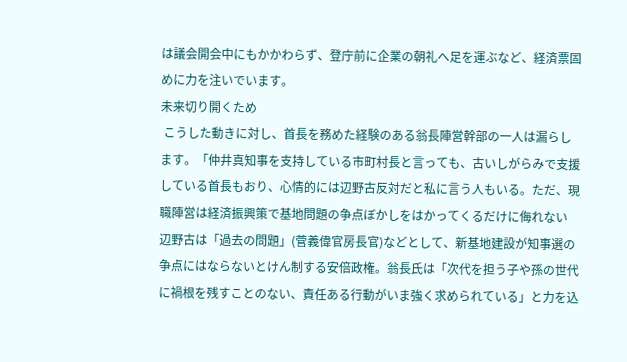は議会開会中にもかかわらず、登庁前に企業の朝礼へ足を運ぶなど、経済票固めに力を注いでいます。
未来切り開くため
 こうした動きに対し、首長を務めた経験のある翁長陣営幹部の一人は漏らします。「仲井真知事を支持している市町村長と言っても、古いしがらみで支援している首長もおり、心情的には辺野古反対だと私に言う人もいる。ただ、現職陣営は経済振興策で基地問題の争点ぼかしをはかってくるだけに侮れない  辺野古は「過去の問題」(菅義偉官房長官)などとして、新基地建設が知事選の争点にはならないとけん制する安倍政権。翁長氏は「次代を担う子や孫の世代に禍根を残すことのない、責任ある行動がいま強く求められている」と力を込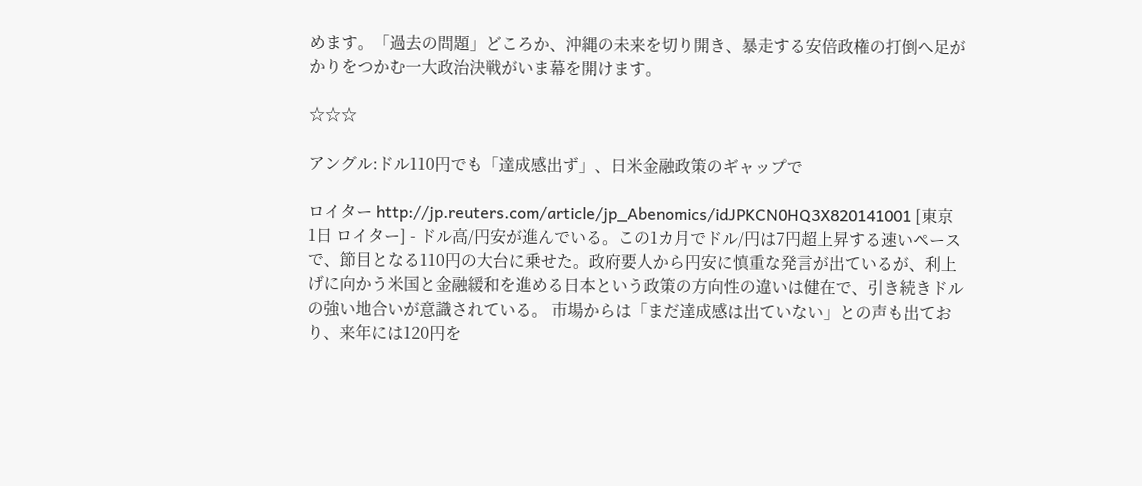めます。「過去の問題」どころか、沖縄の未来を切り開き、暴走する安倍政権の打倒へ足がかりをつかむ一大政治決戦がいま幕を開けます。

☆☆☆

アングル:ドル110円でも「達成感出ず」、日米金融政策のギャップで

ロイター http://jp.reuters.com/article/jp_Abenomics/idJPKCN0HQ3X820141001 [東京 1日 ロイター] - ドル高/円安が進んでいる。この1カ月でドル/円は7円超上昇する速いペースで、節目となる110円の大台に乗せた。政府要人から円安に慎重な発言が出ているが、利上げに向かう米国と金融緩和を進める日本という政策の方向性の違いは健在で、引き続きドルの強い地合いが意識されている。 市場からは「まだ達成感は出ていない」との声も出ており、来年には120円を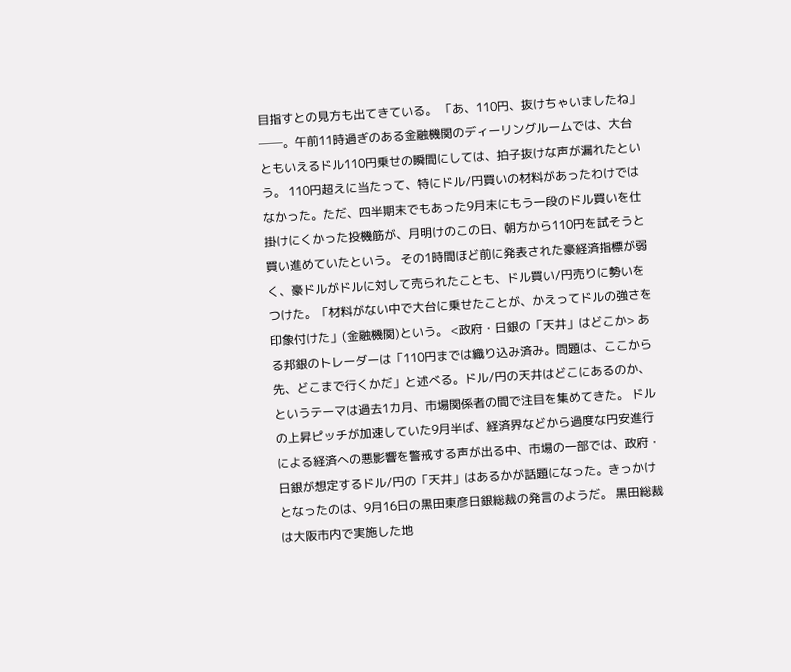目指すとの見方も出てきている。 「あ、110円、抜けちゃいましたね」──。午前11時過ぎのある金融機関のディーリングルームでは、大台ともいえるドル110円乗せの瞬間にしては、拍子抜けな声が漏れたという。 110円超えに当たって、特にドル/円買いの材料があったわけではなかった。ただ、四半期末でもあった9月末にもう一段のドル買いを仕掛けにくかった投機筋が、月明けのこの日、朝方から110円を試そうと買い進めていたという。 その1時間ほど前に発表された豪経済指標が弱く、豪ドルがドルに対して売られたことも、ドル買い/円売りに勢いをつけた。「材料がない中で大台に乗せたことが、かえってドルの強さを印象付けた」(金融機関)という。 <政府・日銀の「天井」はどこか> ある邦銀のトレーダーは「110円までは織り込み済み。問題は、ここから先、どこまで行くかだ」と述べる。ドル/円の天井はどこにあるのか、というテーマは過去1カ月、市場関係者の間で注目を集めてきた。 ドルの上昇ピッチが加速していた9月半ば、経済界などから過度な円安進行による経済への悪影響を警戒する声が出る中、市場の一部では、政府・日銀が想定するドル/円の「天井」はあるかが話題になった。きっかけとなったのは、9月16日の黒田東彦日銀総裁の発言のようだ。 黒田総裁は大阪市内で実施した地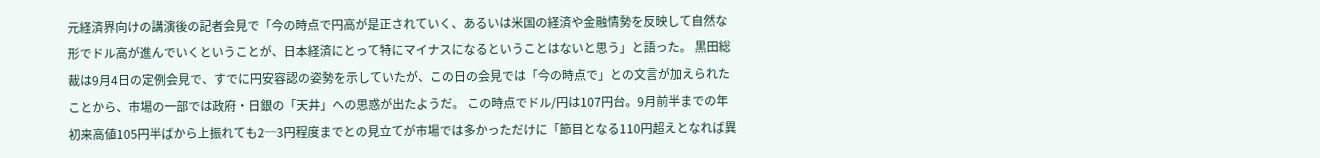元経済界向けの講演後の記者会見で「今の時点で円高が是正されていく、あるいは米国の経済や金融情勢を反映して自然な形でドル高が進んでいくということが、日本経済にとって特にマイナスになるということはないと思う」と語った。 黒田総裁は9月4日の定例会見で、すでに円安容認の姿勢を示していたが、この日の会見では「今の時点で」との文言が加えられたことから、市場の一部では政府・日銀の「天井」への思惑が出たようだ。 この時点でドル/円は107円台。9月前半までの年初来高値105円半ばから上振れても2─3円程度までとの見立てが市場では多かっただけに「節目となる110円超えとなれば異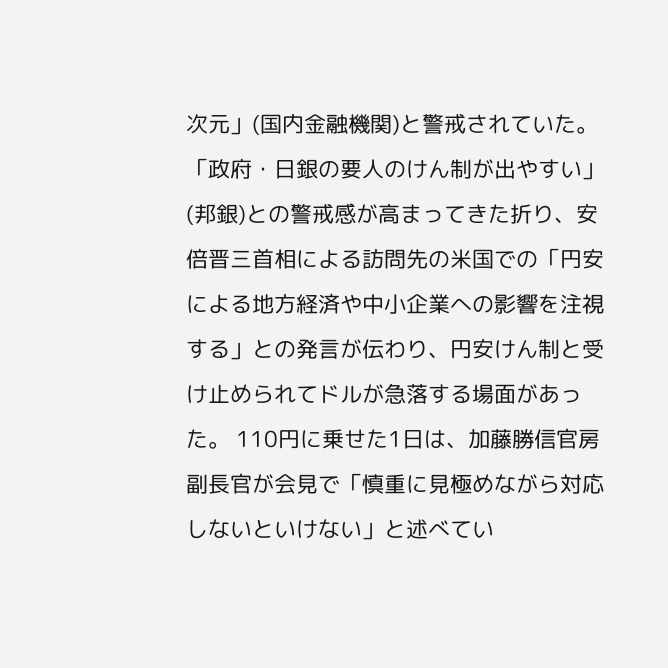次元」(国内金融機関)と警戒されていた。「政府・日銀の要人のけん制が出やすい」(邦銀)との警戒感が高まってきた折り、安倍晋三首相による訪問先の米国での「円安による地方経済や中小企業への影響を注視する」との発言が伝わり、円安けん制と受け止められてドルが急落する場面があった。 110円に乗せた1日は、加藤勝信官房副長官が会見で「慎重に見極めながら対応しないといけない」と述べてい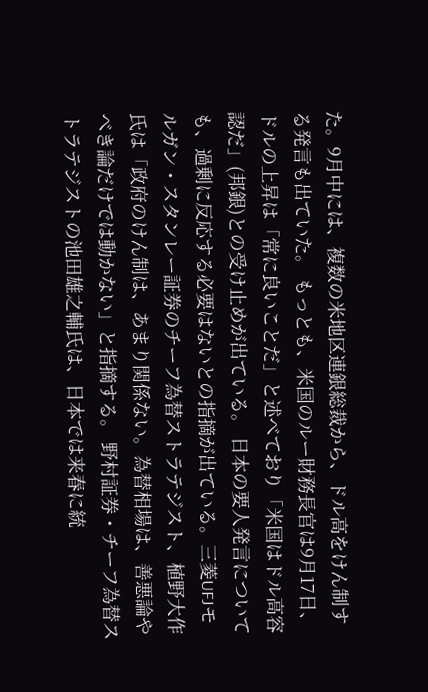た。9月中には、複数の米地区連銀総裁から、ドル高をけん制する発言も出ていた。 もっとも、米国のルー財務長官は9月17日、ドルの上昇は「常に良いことだ」と述べており「米国はドル高容認だ」(邦銀)との受け止めが出ている。 日本の要人発言についても、過剰に反応する必要はないとの指摘が出ている。三菱UFJモルガン・スタンレー証券のチーフ為替ストラテジスト、植野大作氏は「政府のけん制は、あまり関係ない。為替相場は、善悪論やべき論だけでは動かない」と指摘する。 野村証券・チーフ為替ストラテジストの池田雄之輔氏は、日本では来春に統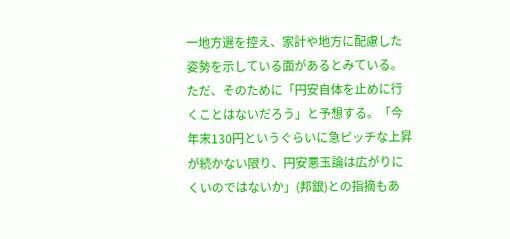一地方選を控え、家計や地方に配慮した姿勢を示している面があるとみている。ただ、そのために「円安自体を止めに行くことはないだろう」と予想する。「今年末130円というぐらいに急ピッチな上昇が続かない限り、円安悪玉論は広がりにくいのではないか」(邦銀)との指摘もあ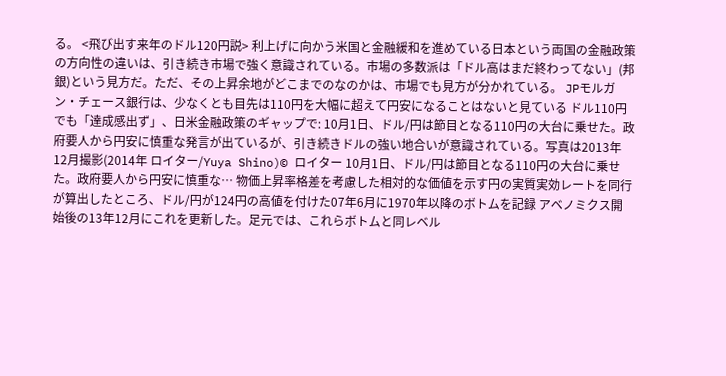る。 <飛び出す来年のドル120円説> 利上げに向かう米国と金融緩和を進めている日本という両国の金融政策の方向性の違いは、引き続き市場で強く意識されている。市場の多数派は「ドル高はまだ終わってない」(邦銀)という見方だ。ただ、その上昇余地がどこまでのなのかは、市場でも見方が分かれている。 JPモルガン・チェース銀行は、少なくとも目先は110円を大幅に超えて円安になることはないと見ている ドル110円でも「達成感出ず」、日米金融政策のギャップで: 10月1日、ドル/円は節目となる110円の大台に乗せた。政府要人から円安に慎重な発言が出ているが、引き続きドルの強い地合いが意識されている。写真は2013年12月撮影(2014年 ロイター/Yuya Shino)© ロイター 10月1日、ドル/円は節目となる110円の大台に乗せた。政府要人から円安に慎重な… 物価上昇率格差を考慮した相対的な価値を示す円の実質実効レートを同行が算出したところ、ドル/円が124円の高値を付けた07年6月に1970年以降のボトムを記録 アベノミクス開始後の13年12月にこれを更新した。足元では、これらボトムと同レベル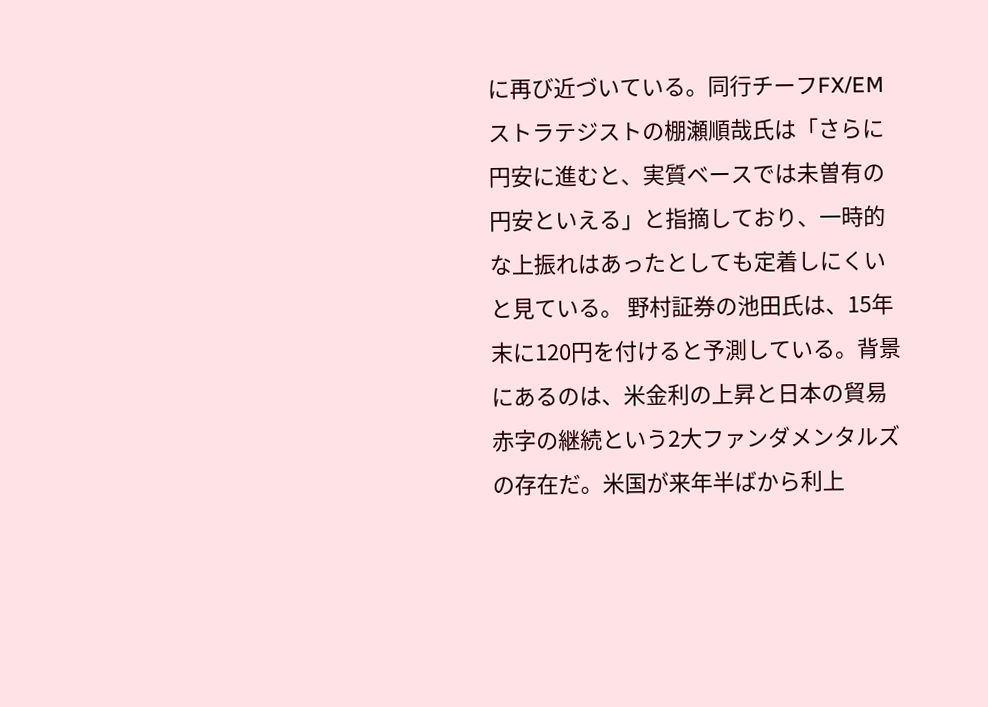に再び近づいている。同行チーフFX/EMストラテジストの棚瀬順哉氏は「さらに円安に進むと、実質ベースでは未曽有の円安といえる」と指摘しており、一時的な上振れはあったとしても定着しにくいと見ている。 野村証券の池田氏は、15年末に120円を付けると予測している。背景にあるのは、米金利の上昇と日本の貿易赤字の継続という2大ファンダメンタルズの存在だ。米国が来年半ばから利上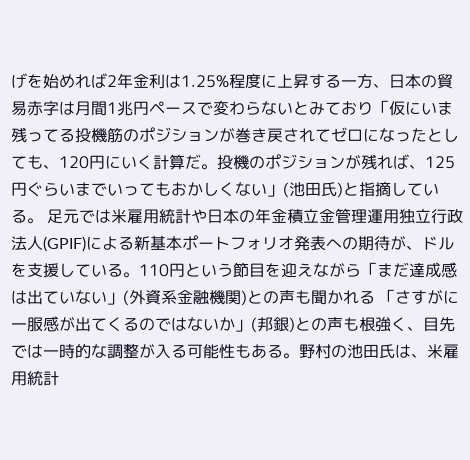げを始めれば2年金利は1.25%程度に上昇する一方、日本の貿易赤字は月間1兆円ペースで変わらないとみており「仮にいま残ってる投機筋のポジションが巻き戻されてゼロになったとしても、120円にいく計算だ。投機のポジションが残れば、125円ぐらいまでいってもおかしくない」(池田氏)と指摘している。 足元では米雇用統計や日本の年金積立金管理運用独立行政法人(GPIF)による新基本ポートフォリオ発表への期待が、ドルを支援している。110円という節目を迎えながら「まだ達成感は出ていない」(外資系金融機関)との声も聞かれる 「さすがに一服感が出てくるのではないか」(邦銀)との声も根強く、目先では一時的な調整が入る可能性もある。野村の池田氏は、米雇用統計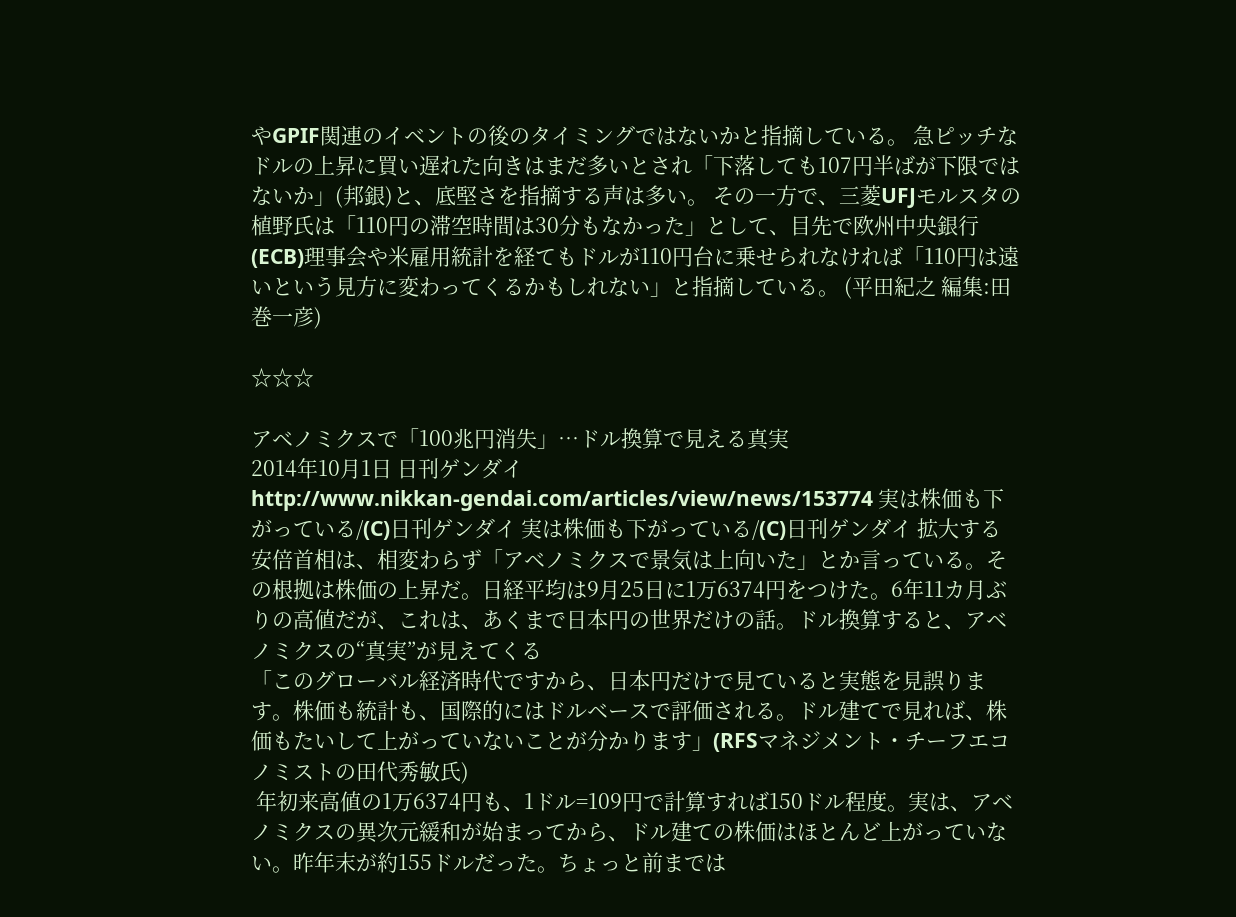やGPIF関連のイベントの後のタイミングではないかと指摘している。 急ピッチなドルの上昇に買い遅れた向きはまだ多いとされ「下落しても107円半ばが下限ではないか」(邦銀)と、底堅さを指摘する声は多い。 その一方で、三菱UFJモルスタの植野氏は「110円の滞空時間は30分もなかった」として、目先で欧州中央銀行(ECB)理事会や米雇用統計を経てもドルが110円台に乗せられなければ「110円は遠いという見方に変わってくるかもしれない」と指摘している。 (平田紀之 編集:田巻一彦)

☆☆☆

アベノミクスで「100兆円消失」…ドル換算で見える真実
2014年10月1日 日刊ゲンダイ
http://www.nikkan-gendai.com/articles/view/news/153774 実は株価も下がっている/(C)日刊ゲンダイ 実は株価も下がっている/(C)日刊ゲンダイ 拡大する  安倍首相は、相変わらず「アベノミクスで景気は上向いた」とか言っている。その根拠は株価の上昇だ。日経平均は9月25日に1万6374円をつけた。6年11カ月ぶりの高値だが、これは、あくまで日本円の世界だけの話。ドル換算すると、アベノミクスの“真実”が見えてくる
「このグローバル経済時代ですから、日本円だけで見ていると実態を見誤ります。株価も統計も、国際的にはドルベースで評価される。ドル建てで見れば、株価もたいして上がっていないことが分かります」(RFSマネジメント・チーフエコノミストの田代秀敏氏)
 年初来高値の1万6374円も、1ドル=109円で計算すれば150ドル程度。実は、アベノミクスの異次元緩和が始まってから、ドル建ての株価はほとんど上がっていない。昨年末が約155ドルだった。ちょっと前までは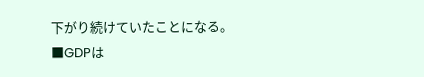下がり続けていたことになる。
■GDPは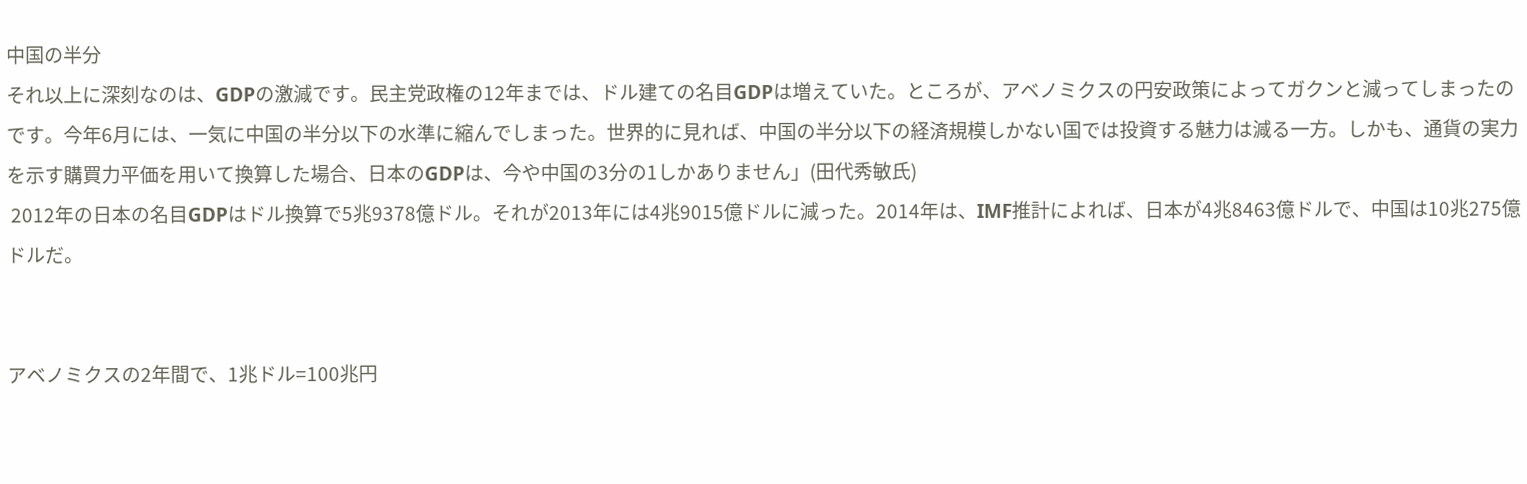中国の半分
それ以上に深刻なのは、GDPの激減です。民主党政権の12年までは、ドル建ての名目GDPは増えていた。ところが、アベノミクスの円安政策によってガクンと減ってしまったのです。今年6月には、一気に中国の半分以下の水準に縮んでしまった。世界的に見れば、中国の半分以下の経済規模しかない国では投資する魅力は減る一方。しかも、通貨の実力を示す購買力平価を用いて換算した場合、日本のGDPは、今や中国の3分の1しかありません」(田代秀敏氏)
 2012年の日本の名目GDPはドル換算で5兆9378億ドル。それが2013年には4兆9015億ドルに減った。2014年は、IMF推計によれば、日本が4兆8463億ドルで、中国は10兆275億ドルだ。


アベノミクスの2年間で、1兆ドル=100兆円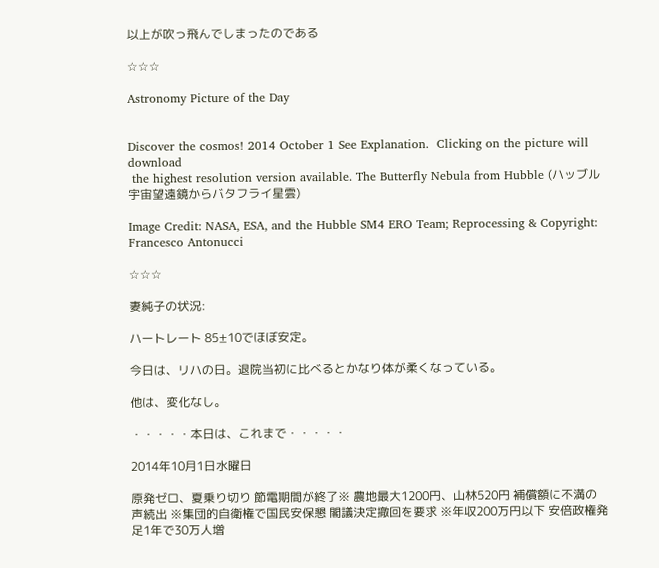以上が吹っ飛んでしまったのである

☆☆☆

Astronomy Picture of the Day


Discover the cosmos! 2014 October 1 See Explanation.  Clicking on the picture will download
 the highest resolution version available. The Butterfly Nebula from Hubble (ハッブル宇宙望遠鏡からバタフライ星雲)

Image Credit: NASA, ESA, and the Hubble SM4 ERO Team; Reprocessing & Copyright: Francesco Antonucci

☆☆☆

妻純子の状況:

ハートレート 85±10でほぼ安定。

今日は、リハの日。退院当初に比べるとかなり体が柔くなっている。

他は、変化なし。

・・・・・本日は、これまで・・・・・

2014年10月1日水曜日

原発ゼロ、夏乗り切り 節電期間が終了※ 農地最大1200円、山林520円 補償額に不満の声続出 ※集団的自衛権で国民安保懇 閣議決定撤回を要求 ※年収200万円以下 安倍政権発足1年で30万人増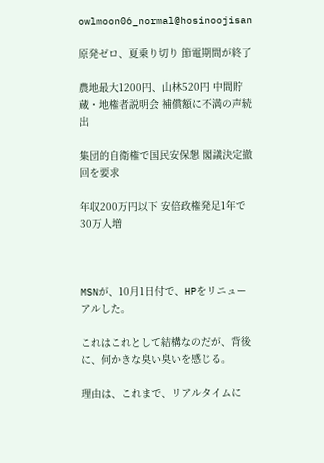owlmoon06_normal@hosinoojisan

原発ゼロ、夏乗り切り 節電期間が終了

農地最大1200円、山林520円 中間貯蔵・地権者説明会 補償額に不満の声続出

集団的自衛権で国民安保懇 閣議決定撤回を要求

年収200万円以下 安倍政権発足1年で30万人増



MSNが、10月1日付で、HPをリニューアルした。

これはこれとして結構なのだが、背後に、何かきな臭い臭いを感じる。

理由は、これまで、リアルタイムに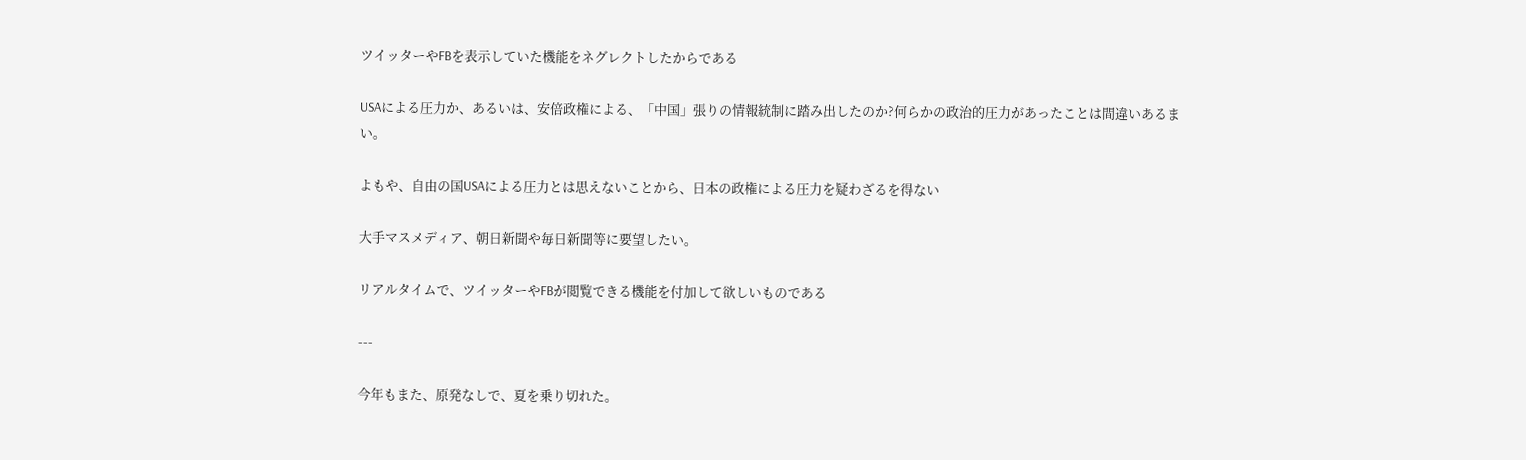ツイッターやFBを表示していた機能をネグレクトしたからである

USAによる圧力か、あるいは、安倍政権による、「中国」張りの情報統制に踏み出したのか?何らかの政治的圧力があったことは間違いあるまい。

よもや、自由の国USAによる圧力とは思えないことから、日本の政権による圧力を疑わざるを得ない

大手マスメディア、朝日新聞や毎日新聞等に要望したい。

リアルタイムで、ツイッターやFBが閲覧できる機能を付加して欲しいものである

---

今年もまた、原発なしで、夏を乗り切れた。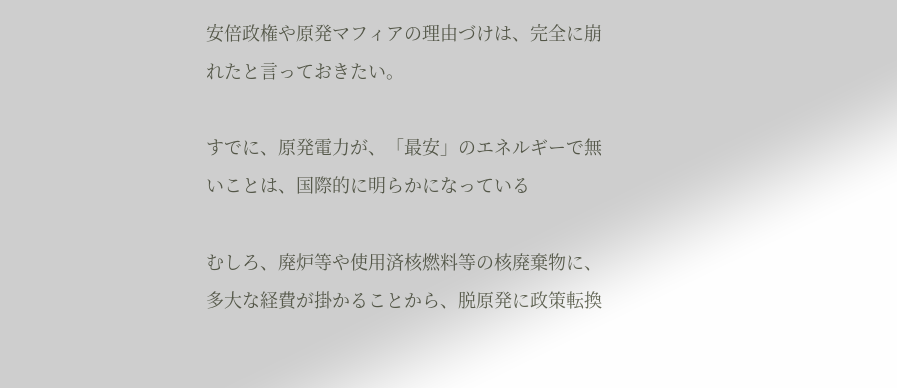安倍政権や原発マフィアの理由づけは、完全に崩れたと言っておきたい。

すでに、原発電力が、「最安」のエネルギーで無いことは、国際的に明らかになっている

むしろ、廃炉等や使用済核燃料等の核廃棄物に、多大な経費が掛かることから、脱原発に政策転換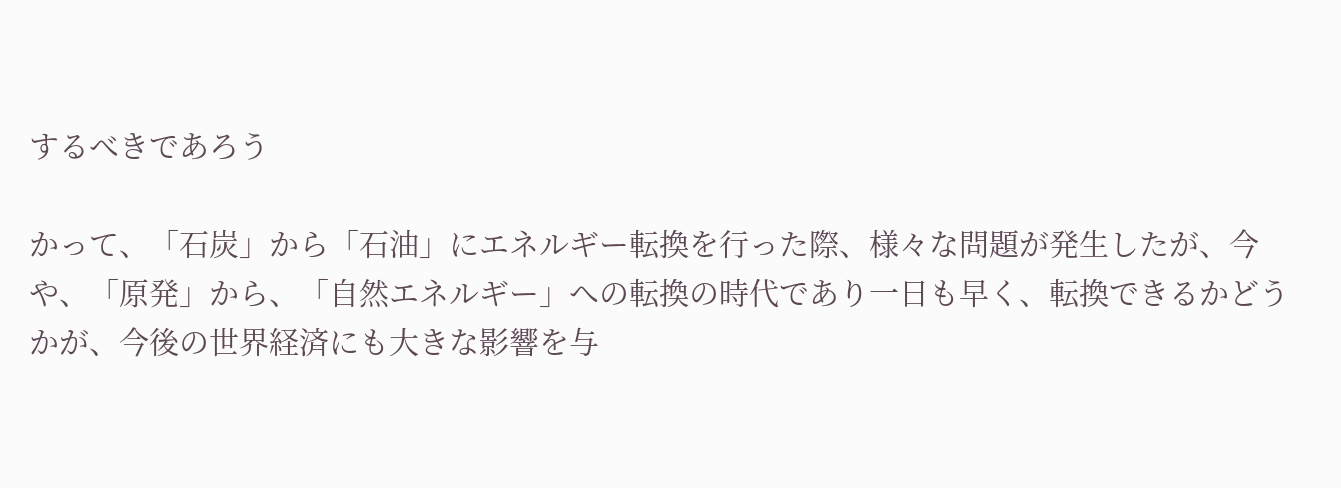するべきであろう

かって、「石炭」から「石油」にエネルギー転換を行った際、様々な問題が発生したが、今や、「原発」から、「自然エネルギー」への転換の時代であり一日も早く、転換できるかどうかが、今後の世界経済にも大きな影響を与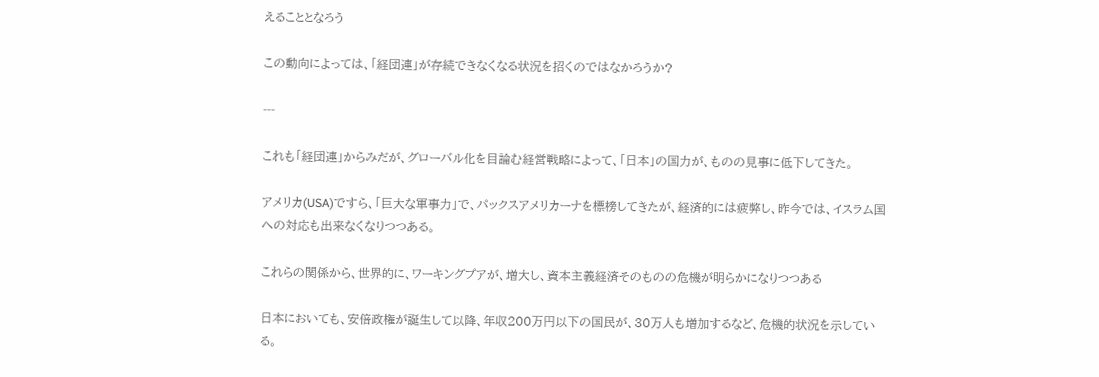えることとなろう

この動向によっては、「経団連」が存続できなくなる状況を招くのではなかろうか?

---

これも「経団連」からみだが、グローバル化を目論む経営戦略によって、「日本」の国力が、ものの見事に低下してきた。

アメリカ(USA)ですら、「巨大な軍事力」で、パックスアメリカーナを標榜してきたが、経済的には疲弊し、昨今では、イスラム国への対応も出来なくなりつつある。

これらの関係から、世界的に、ワーキングプアが、増大し、資本主義経済そのものの危機が明らかになりつつある

日本においても、安倍政権が誕生して以降、年収200万円以下の国民が、30万人も増加するなど、危機的状況を示している。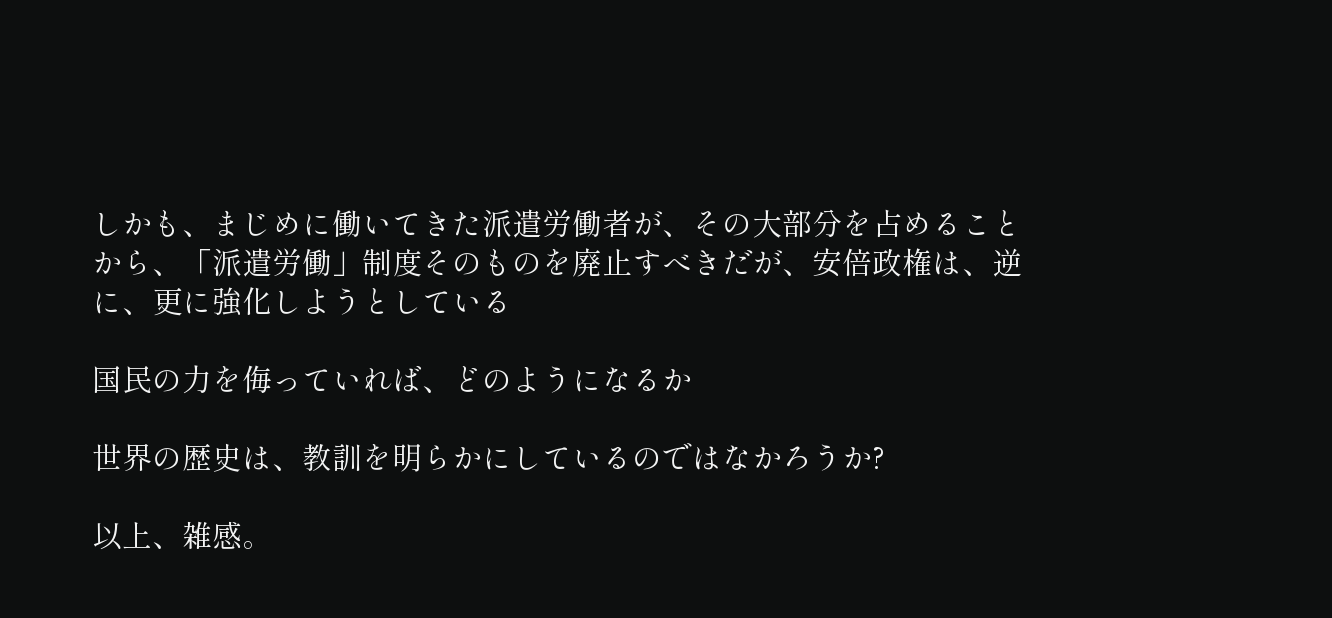しかも、まじめに働いてきた派遣労働者が、その大部分を占めることから、「派遣労働」制度そのものを廃止すべきだが、安倍政権は、逆に、更に強化しようとしている

国民の力を侮っていれば、どのようになるか

世界の歴史は、教訓を明らかにしているのではなかろうか?

以上、雑感。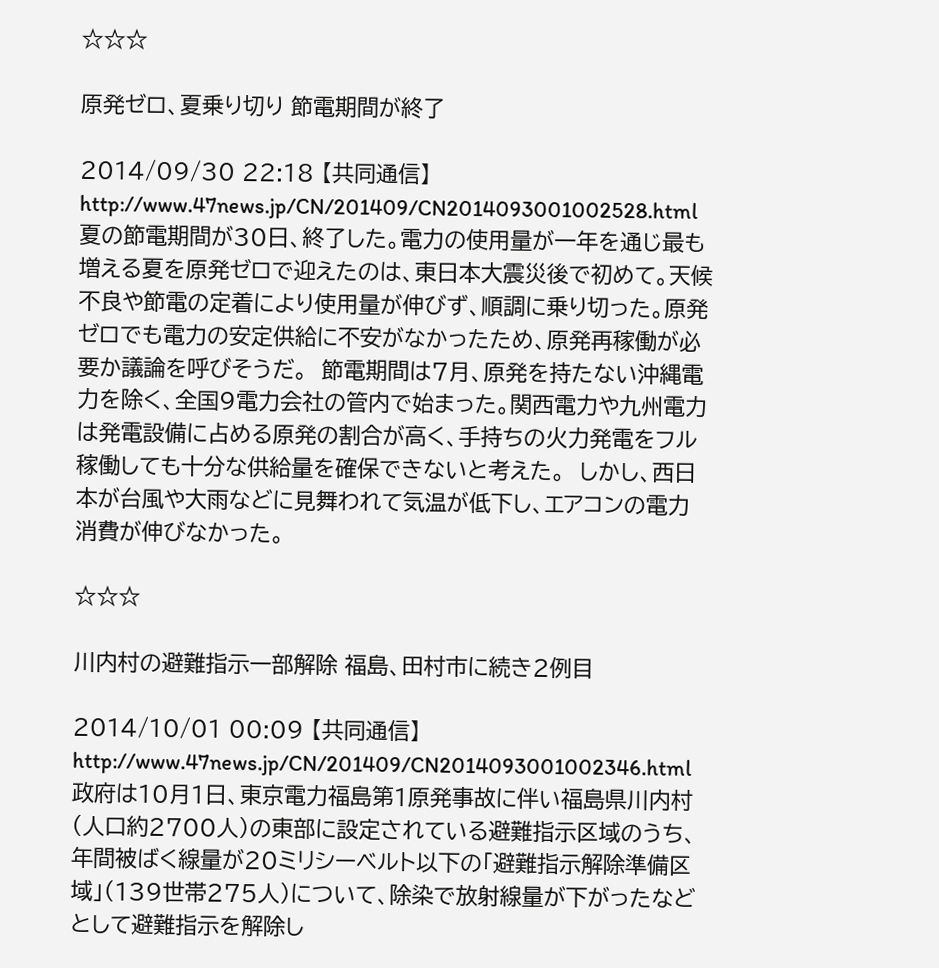☆☆☆

原発ゼロ、夏乗り切り 節電期間が終了

2014/09/30 22:18 【共同通信】 http://www.47news.jp/CN/201409/CN2014093001002528.html  夏の節電期間が30日、終了した。電力の使用量が一年を通じ最も増える夏を原発ゼロで迎えたのは、東日本大震災後で初めて。天候不良や節電の定着により使用量が伸びず、順調に乗り切った。原発ゼロでも電力の安定供給に不安がなかったため、原発再稼働が必要か議論を呼びそうだ。  節電期間は7月、原発を持たない沖縄電力を除く、全国9電力会社の管内で始まった。関西電力や九州電力は発電設備に占める原発の割合が高く、手持ちの火力発電をフル稼働しても十分な供給量を確保できないと考えた。  しかし、西日本が台風や大雨などに見舞われて気温が低下し、エアコンの電力消費が伸びなかった。

☆☆☆

川内村の避難指示一部解除 福島、田村市に続き2例目

2014/10/01 00:09 【共同通信】 http://www.47news.jp/CN/201409/CN2014093001002346.html  政府は10月1日、東京電力福島第1原発事故に伴い福島県川内村(人口約2700人)の東部に設定されている避難指示区域のうち、年間被ばく線量が20ミリシーベルト以下の「避難指示解除準備区域」(139世帯275人)について、除染で放射線量が下がったなどとして避難指示を解除し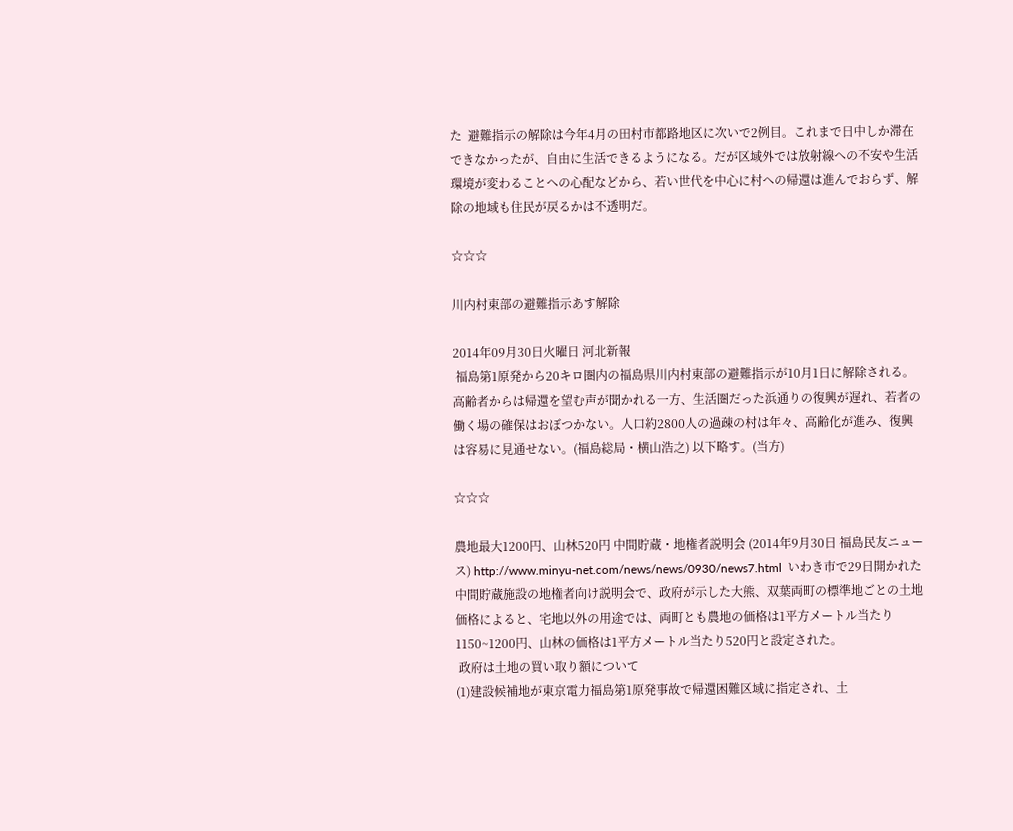た  避難指示の解除は今年4月の田村市都路地区に次いで2例目。これまで日中しか滞在できなかったが、自由に生活できるようになる。だが区域外では放射線への不安や生活環境が変わることへの心配などから、若い世代を中心に村への帰還は進んでおらず、解除の地域も住民が戻るかは不透明だ。

☆☆☆

川内村東部の避難指示あす解除

2014年09月30日火曜日 河北新報
 福島第1原発から20キロ圏内の福島県川内村東部の避難指示が10月1日に解除される。高齢者からは帰還を望む声が聞かれる一方、生活圏だった浜通りの復興が遅れ、若者の働く場の確保はおぼつかない。人口約2800人の過疎の村は年々、高齢化が進み、復興は容易に見通せない。(福島総局・横山浩之) 以下略す。(当方)

☆☆☆

農地最大1200円、山林520円 中間貯蔵・地権者説明会 (2014年9月30日 福島民友ニュース) http://www.minyu-net.com/news/news/0930/news7.html  いわき市で29日開かれた中間貯蔵施設の地権者向け説明会で、政府が示した大熊、双葉両町の標準地ごとの土地価格によると、宅地以外の用途では、両町とも農地の価格は1平方メートル当たり1150~1200円、山林の価格は1平方メートル当たり520円と設定された。
 政府は土地の買い取り額について
(1)建設候補地が東京電力福島第1原発事故で帰還困難区域に指定され、土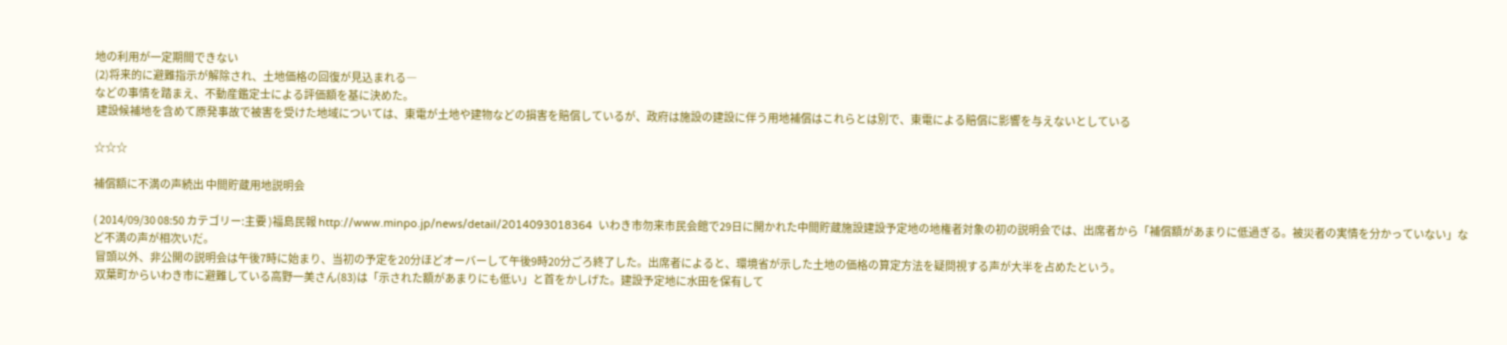地の利用が一定期間できない
(2)将来的に避難指示が解除され、土地価格の回復が見込まれる―
などの事情を踏まえ、不動産鑑定士による評価額を基に決めた。
 建設候補地を含めて原発事故で被害を受けた地域については、東電が土地や建物などの損害を賠償しているが、政府は施設の建設に伴う用地補償はこれらとは別で、東電による賠償に影響を与えないとしている

☆☆☆

補償額に不満の声続出 中間貯蔵用地説明会

( 2014/09/30 08:50 カテゴリー:主要 )福島民報 http://www.minpo.jp/news/detail/2014093018364  いわき市勿来市民会館で29日に開かれた中間貯蔵施設建設予定地の地権者対象の初の説明会では、出席者から「補償額があまりに低過ぎる。被災者の実情を分かっていない」など不満の声が相次いだ。
 冒頭以外、非公開の説明会は午後7時に始まり、当初の予定を20分ほどオーバーして午後9時20分ごろ終了した。出席者によると、環境省が示した土地の価格の算定方法を疑問視する声が大半を占めたという。
 双葉町からいわき市に避難している高野一美さん(83)は「示された額があまりにも低い」と首をかしげた。建設予定地に水田を保有して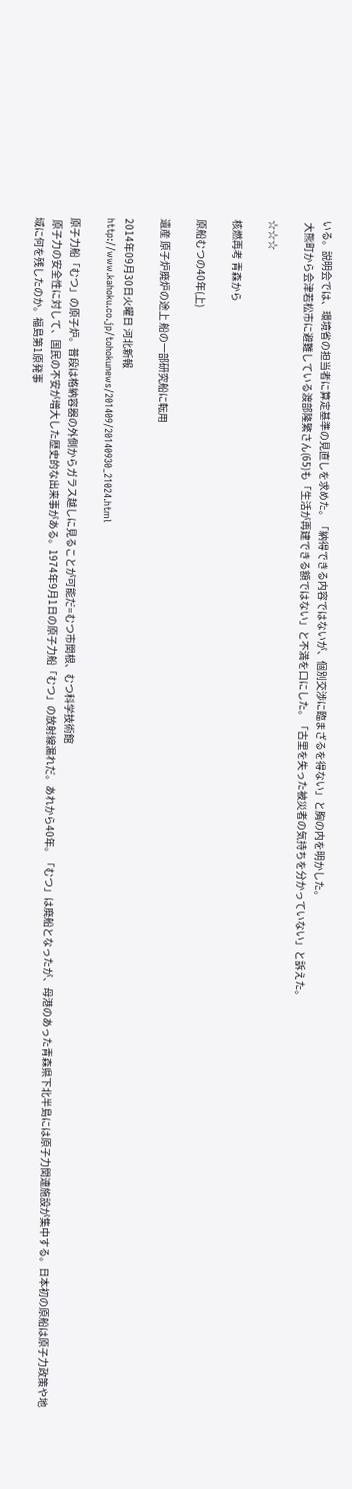いる。説明会では、環境省の担当者に算定基準の見直しを求めた。「納得できる内容ではないが、個別交渉に臨まざるを得ない」と胸の内を明かした。
 大熊町から会津若松市に避難している渡部隆繁さん(65)も「生活が再建できる額ではない」と不満を口にした。「古里を失った被災者の気持ちを分かっていない」と訴えた。

☆☆☆

核燃再考 青森から

原船むつの40年(上)

遺産 原子炉廃炉の途上 船の一部研究船に転用

2014年09月30日火曜日 河北新報
http://www.kahoku.co.jp/tohokunews/201409/20140930_21024.html

原子力船「むつ」の原子炉。普段は格納容器の外側からガラス越しに見ることが可能だ=むつ市関根、むつ科学技術館
 原子力の安全性に対して、国民の不安が増大した歴史的な出来事がある。1974年9月1日の原子力船「むつ」の放射線漏れだ。あれから40年。「むつ」は廃船となったが、母港のあった青森県下北半島には原子力関連施設が集中する。日本初の原船は原子力政策や地域に何を残したのか。福島第1原発事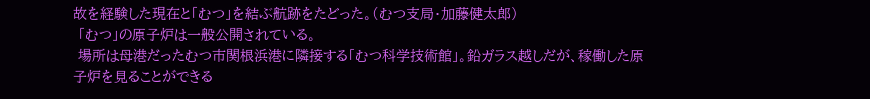故を経験した現在と「むつ」を結ぶ航跡をたどった。(むつ支局・加藤健太郎)
 「むつ」の原子炉は一般公開されている。
 場所は母港だったむつ市関根浜港に隣接する「むつ科学技術館」。鉛ガラス越しだが、稼働した原子炉を見ることができる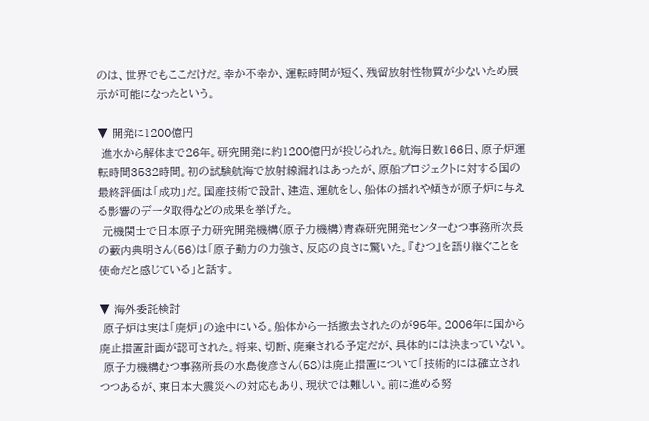のは、世界でもここだけだ。幸か不幸か、運転時間が短く、残留放射性物質が少ないため展示が可能になったという。

▼ 開発に1200億円
 進水から解体まで26年。研究開発に約1200億円が投じられた。航海日数166日、原子炉運転時間3532時間。初の試験航海で放射線漏れはあったが、原船プロジェクトに対する国の最終評価は「成功」だ。国産技術で設計、建造、運航をし、船体の揺れや傾きが原子炉に与える影響のデータ取得などの成果を挙げた。
 元機関士で日本原子力研究開発機構(原子力機構)青森研究開発センターむつ事務所次長の藪内典明さん(56)は「原子動力の力強さ、反応の良さに驚いた。『むつ』を語り継ぐことを使命だと感じている」と話す。

▼ 海外委託検討
 原子炉は実は「廃炉」の途中にいる。船体から一括撤去されたのが95年。2006年に国から廃止措置計画が認可された。将来、切断、廃棄される予定だが、具体的には決まっていない。
 原子力機構むつ事務所長の水島俊彦さん(58)は廃止措置について「技術的には確立されつつあるが、東日本大震災への対応もあり、現状では難しい。前に進める努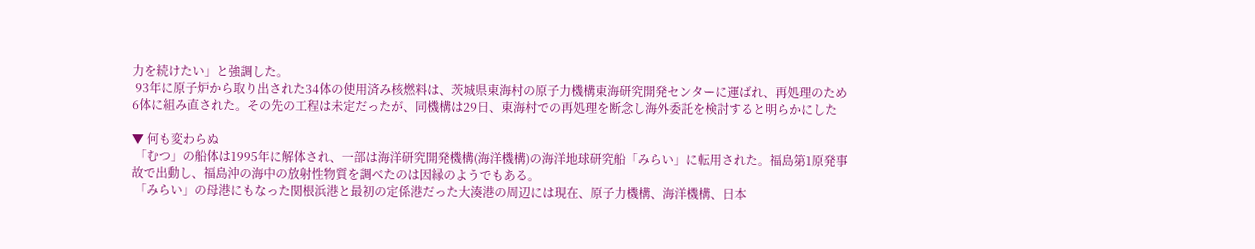力を続けたい」と強調した。
 93年に原子炉から取り出された34体の使用済み核燃料は、茨城県東海村の原子力機構東海研究開発センターに運ばれ、再処理のため6体に組み直された。その先の工程は未定だったが、同機構は29日、東海村での再処理を断念し海外委託を検討すると明らかにした

▼ 何も変わらぬ
 「むつ」の船体は1995年に解体され、一部は海洋研究開発機構(海洋機構)の海洋地球研究船「みらい」に転用された。福島第1原発事故で出動し、福島沖の海中の放射性物質を調べたのは因縁のようでもある。
 「みらい」の母港にもなった関根浜港と最初の定係港だった大湊港の周辺には現在、原子力機構、海洋機構、日本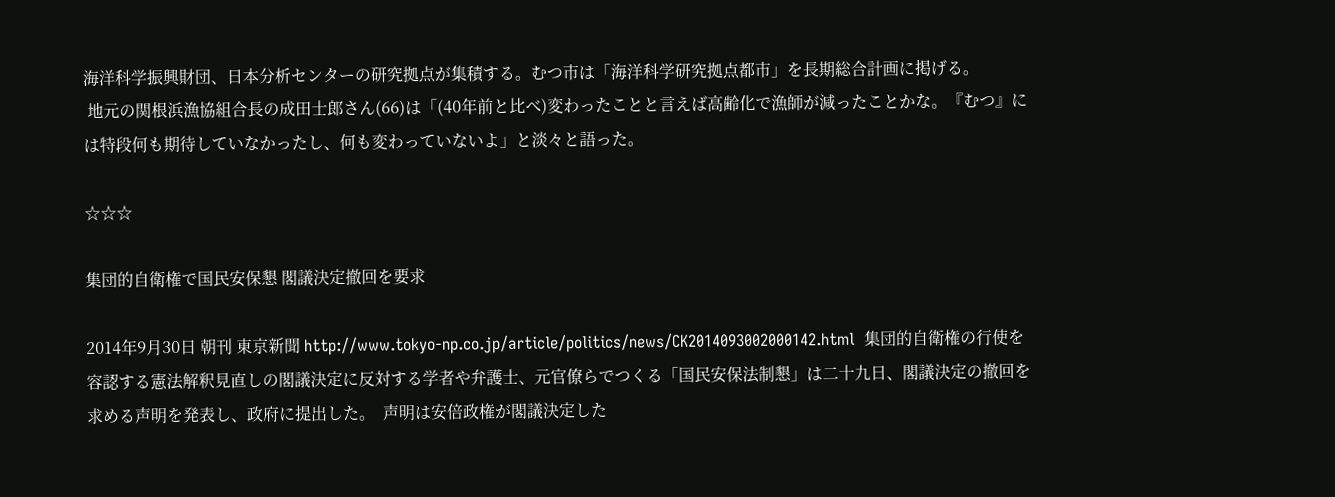海洋科学振興財団、日本分析センターの研究拠点が集積する。むつ市は「海洋科学研究拠点都市」を長期総合計画に掲げる。
 地元の関根浜漁協組合長の成田士郎さん(66)は「(40年前と比べ)変わったことと言えば高齢化で漁師が減ったことかな。『むつ』には特段何も期待していなかったし、何も変わっていないよ」と淡々と語った。

☆☆☆

集団的自衛権で国民安保懇 閣議決定撤回を要求

2014年9月30日 朝刊 東京新聞 http://www.tokyo-np.co.jp/article/politics/news/CK2014093002000142.html  集団的自衛権の行使を容認する憲法解釈見直しの閣議決定に反対する学者や弁護士、元官僚らでつくる「国民安保法制懇」は二十九日、閣議決定の撤回を求める声明を発表し、政府に提出した。  声明は安倍政権が閣議決定した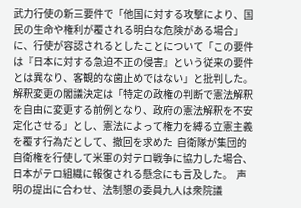武力行使の新三要件で「他国に対する攻撃により、国民の生命や権利が覆される明白な危険がある場合」に、行使が容認されるとしたことについて「この要件は『日本に対する急迫不正の侵害』という従来の要件とは異なり、客観的な歯止めではない」と批判した。  解釈変更の閣議決定は「特定の政権の判断で憲法解釈を自由に変更する前例となり、政府の憲法解釈を不安定化させる」とし、憲法によって権力を縛る立憲主義を覆す行為だとして、撤回を求めた  自衛隊が集団的自衛権を行使して米軍の対テロ戦争に協力した場合、日本がテロ組織に報復される懸念にも言及した。  声明の提出に合わせ、法制懇の委員九人は衆院議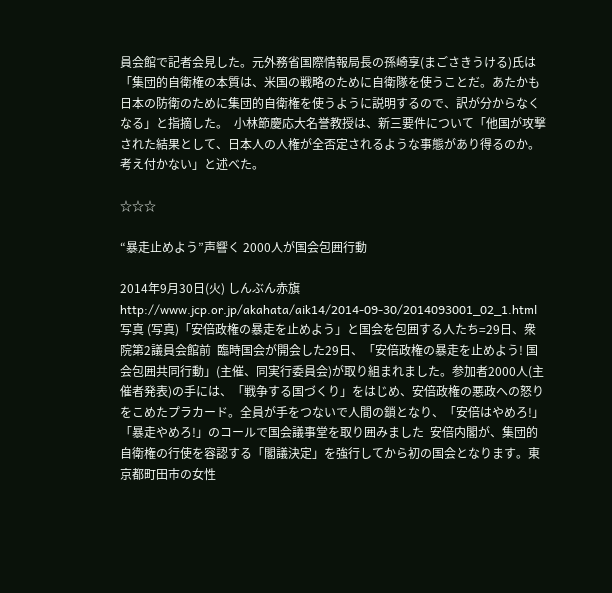員会館で記者会見した。元外務省国際情報局長の孫崎享(まごさきうける)氏は「集団的自衛権の本質は、米国の戦略のために自衛隊を使うことだ。あたかも日本の防衛のために集団的自衛権を使うように説明するので、訳が分からなくなる」と指摘した。  小林節慶応大名誉教授は、新三要件について「他国が攻撃された結果として、日本人の人権が全否定されるような事態があり得るのか。考え付かない」と述べた。

☆☆☆

“暴走止めよう”声響く 2000人が国会包囲行動

2014年9月30日(火) しんぶん赤旗 http://www.jcp.or.jp/akahata/aik14/2014-09-30/2014093001_02_1.html 写真 (写真)「安倍政権の暴走を止めよう」と国会を包囲する人たち=29日、衆院第2議員会館前  臨時国会が開会した29日、「安倍政権の暴走を止めよう! 国会包囲共同行動」(主催、同実行委員会)が取り組まれました。参加者2000人(主催者発表)の手には、「戦争する国づくり」をはじめ、安倍政権の悪政への怒りをこめたプラカード。全員が手をつないで人間の鎖となり、「安倍はやめろ!」「暴走やめろ!」のコールで国会議事堂を取り囲みました  安倍内閣が、集団的自衛権の行使を容認する「閣議決定」を強行してから初の国会となります。東京都町田市の女性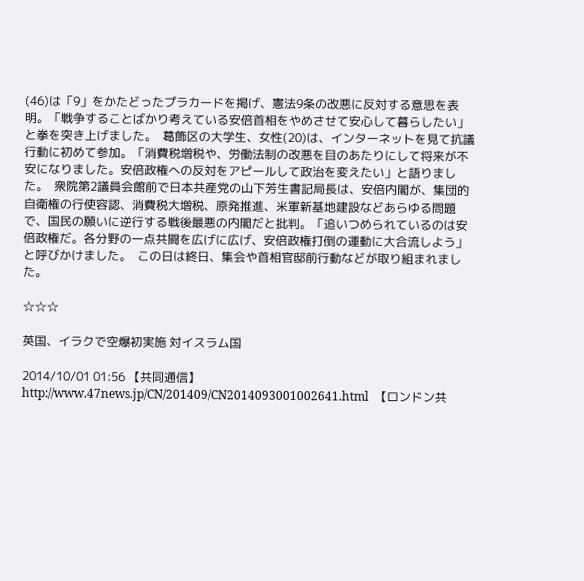(46)は「9」をかたどったプラカードを掲げ、憲法9条の改悪に反対する意思を表明。「戦争することばかり考えている安倍首相をやめさせて安心して暮らしたい」と拳を突き上げました。  葛飾区の大学生、女性(20)は、インターネットを見て抗議行動に初めて参加。「消費税増税や、労働法制の改悪を目のあたりにして将来が不安になりました。安倍政権への反対をアピールして政治を変えたい」と語りました。  衆院第2議員会館前で日本共産党の山下芳生書記局長は、安倍内閣が、集団的自衛権の行使容認、消費税大増税、原発推進、米軍新基地建設などあらゆる問題で、国民の願いに逆行する戦後最悪の内閣だと批判。「追いつめられているのは安倍政権だ。各分野の一点共闘を広げに広げ、安倍政権打倒の運動に大合流しよう」と呼びかけました。  この日は終日、集会や首相官邸前行動などが取り組まれました。

☆☆☆

英国、イラクで空爆初実施 対イスラム国

2014/10/01 01:56 【共同通信】 http://www.47news.jp/CN/201409/CN2014093001002641.html  【ロンドン共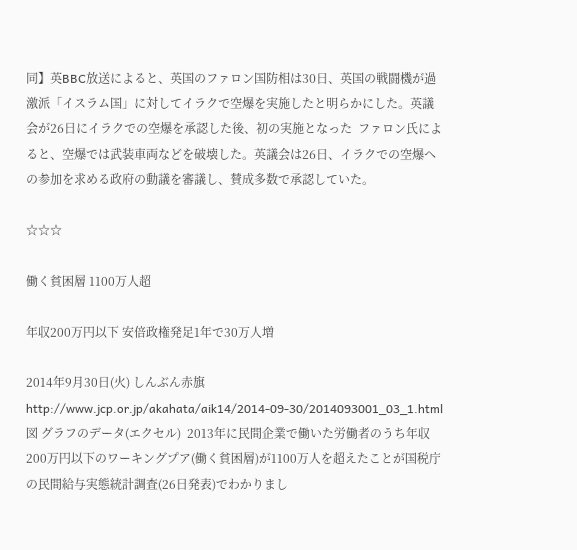同】英BBC放送によると、英国のファロン国防相は30日、英国の戦闘機が過激派「イスラム国」に対してイラクで空爆を実施したと明らかにした。英議会が26日にイラクでの空爆を承認した後、初の実施となった  ファロン氏によると、空爆では武装車両などを破壊した。英議会は26日、イラクでの空爆への参加を求める政府の動議を審議し、賛成多数で承認していた。

☆☆☆

働く貧困層 1100万人超

年収200万円以下 安倍政権発足1年で30万人増

2014年9月30日(火) しんぶん赤旗 http://www.jcp.or.jp/akahata/aik14/2014-09-30/2014093001_03_1.html 図 グラフのデータ(エクセル)  2013年に民間企業で働いた労働者のうち年収200万円以下のワーキングプア(働く貧困層)が1100万人を超えたことが国税庁の民間給与実態統計調査(26日発表)でわかりまし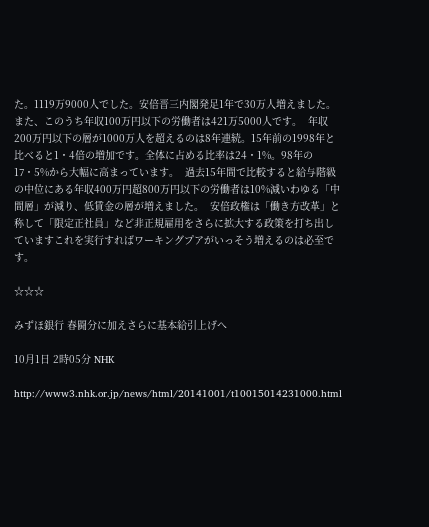た。1119万9000人でした。安倍晋三内閣発足1年で30万人増えました。  また、このうち年収100万円以下の労働者は421万5000人です。  年収200万円以下の層が1000万人を超えるのは8年連続。15年前の1998年と比べると1・4倍の増加です。全体に占める比率は24・1%。98年の17・5%から大幅に高まっています。  過去15年間で比較すると給与階級の中位にある年収400万円超800万円以下の労働者は10%減いわゆる「中間層」が減り、低賃金の層が増えました。  安倍政権は「働き方改革」と称して「限定正社員」など非正規雇用をさらに拡大する政策を打ち出していますこれを実行すればワーキングプアがいっそう増えるのは必至です。

☆☆☆

みずほ銀行 春闘分に加えさらに基本給引上げへ

10月1日 2時05分 NHK

http://www3.nhk.or.jp/news/html/20141001/t10015014231000.html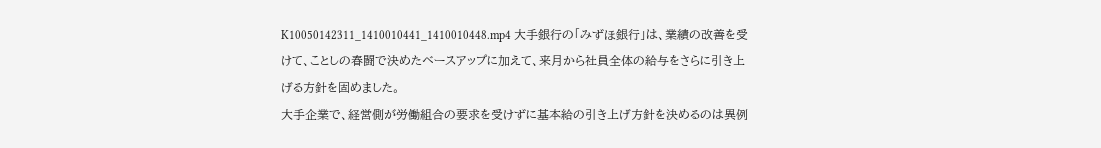K10050142311_1410010441_1410010448.mp4 大手銀行の「みずほ銀行」は、業績の改善を受けて、ことしの春闘で決めたベースアップに加えて、来月から社員全体の給与をさらに引き上げる方針を固めました。
大手企業で、経営側が労働組合の要求を受けずに基本給の引き上げ方針を決めるのは異例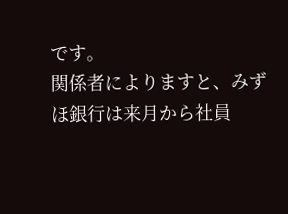です。
関係者によりますと、みずほ銀行は来月から社員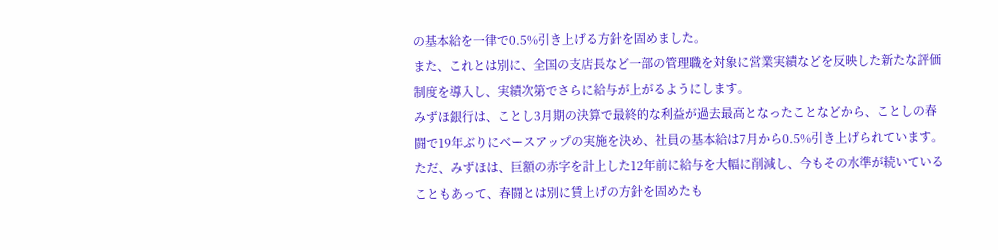の基本給を一律で0.5%引き上げる方針を固めました。
また、これとは別に、全国の支店長など一部の管理職を対象に営業実績などを反映した新たな評価制度を導入し、実績次第でさらに給与が上がるようにします。
みずほ銀行は、ことし3月期の決算で最終的な利益が過去最高となったことなどから、ことしの春闘で19年ぶりにベースアップの実施を決め、社員の基本給は7月から0.5%引き上げられています。
ただ、みずほは、巨額の赤字を計上した12年前に給与を大幅に削減し、今もその水準が続いていることもあって、春闘とは別に賃上げの方針を固めたも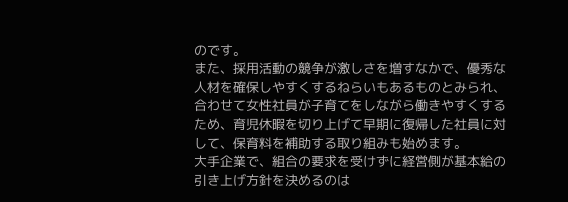のです。
また、採用活動の競争が激しさを増すなかで、優秀な人材を確保しやすくするねらいもあるものとみられ、合わせて女性社員が子育てをしながら働きやすくするため、育児休暇を切り上げて早期に復帰した社員に対して、保育料を補助する取り組みも始めます。
大手企業で、組合の要求を受けずに経営側が基本給の引き上げ方針を決めるのは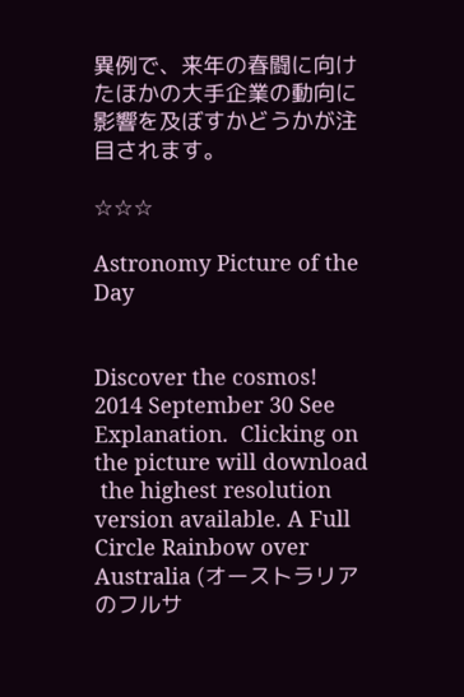異例で、来年の春闘に向けたほかの大手企業の動向に影響を及ぼすかどうかが注目されます。

☆☆☆

Astronomy Picture of the Day


Discover the cosmos! 2014 September 30 See Explanation.  Clicking on the picture will download
 the highest resolution version available. A Full Circle Rainbow over Australia (オーストラリアのフルサ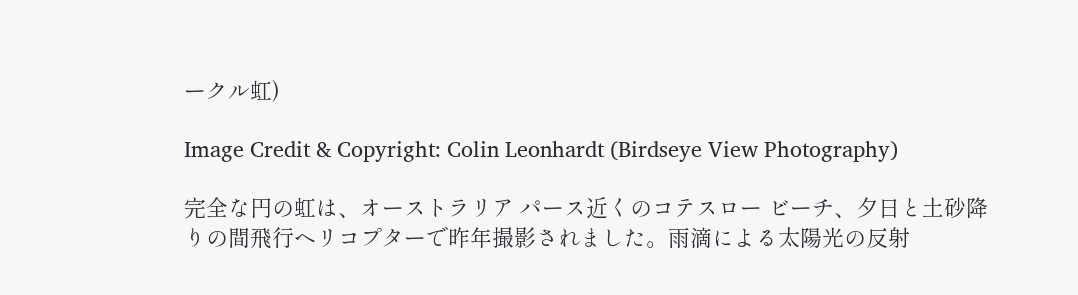ークル虹)

Image Credit & Copyright: Colin Leonhardt (Birdseye View Photography)

完全な円の虹は、オーストラリア パース近くのコテスロー ビーチ、夕日と土砂降りの間飛行ヘリコプターで昨年撮影されました。雨滴による太陽光の反射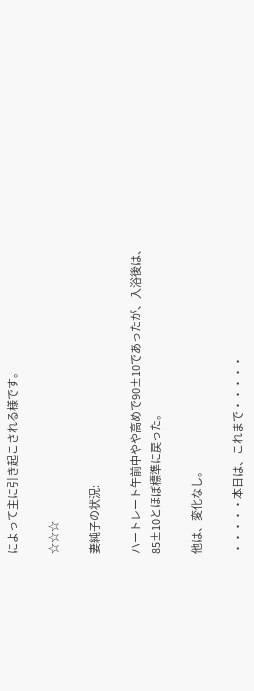によって主に引き起こされる様です。

☆☆☆

妻純子の状況:

ハートレート午前中やや高めで90±10であったが、入浴後は、85±10とほぼ標準に戻った。

他は、変化なし。

・・・・・本日は、これまで・・・・・